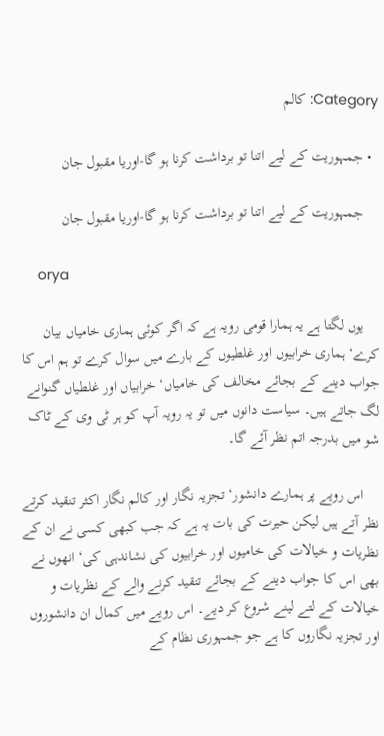Category: کالم

  • جمہوریت کے لیے اتنا تو برداشت کرنا ہو گا-اوریا مقبول جان

    جمہوریت کے لیے اتنا تو برداشت کرنا ہو گا-اوریا مقبول جان

    orya

    یوں لگتا ہے یہ ہمارا قومی رویہ ہے کہ اگر کوئی ہماری خامیاں بیان کرے‘ ہماری خرابیوں اور غلطیوں کے بارے میں سوال کرے تو ہم اس کا جواب دینے کے بجائے مخالف کی خامیاں‘ خرابیاں اور غلطیاں گنوانے لگ جاتے ہیں۔ سیاست دانوں میں تو یہ رویہ آپ کو ہر ٹی وی کے ٹاک شو میں بدرجہ اتم نظر آئے گا۔

    اس رویے پر ہمارے دانشور‘ تجزیہ نگار اور کالم نگار اکثر تنقید کرتے نظر آتے ہیں لیکن حیرت کی بات یہ ہے کہ جب کبھی کسی نے ان کے نظریات و خیالات کی خامیوں اور خرابیوں کی نشاندہی کی‘ انھوں نے بھی اس کا جواب دینے کے بجائے تنقید کرنے والے کے نظریات و خیالات کے لتے لینے شروع کر دیے۔ اس رویے میں کمال ان دانشوروں اور تجزیہ نگاروں کا ہے جو جمہوری نظام کے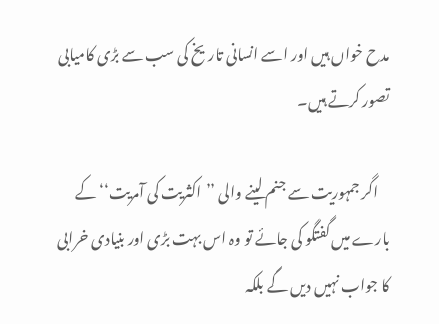مدح خواں ہیں اور اسے انسانی تاریخ کی سب سے بڑی کامیابی تصور کرتے ہیں۔

    اگر جمہوریت سے جنم لینے والی ’’اکثریت کی آمریت‘‘ کے بارے میں گفتگو کی جائے تو وہ اس بہت بڑی اور بنیادی خرابی کا جواب نہیں دیں گے بلکہ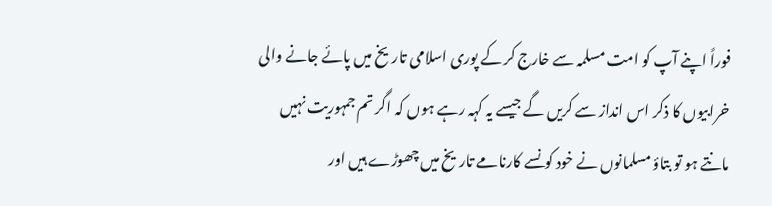فوراً اپنے آپ کو امت مسلمہ سے خارج کر کے پوری اسلامی تاریخ میں پائے جانے والی خرابیوں کا ذکر اس انداز سے کریں گے جیسے یہ کہہ رہے ہوں کہ اگر تم جمہوریت نہیں مانتے ہو تو بتاؤ مسلمانوں نے خود کونسے کارنامے تاریخ میں چھوڑے ہیں اور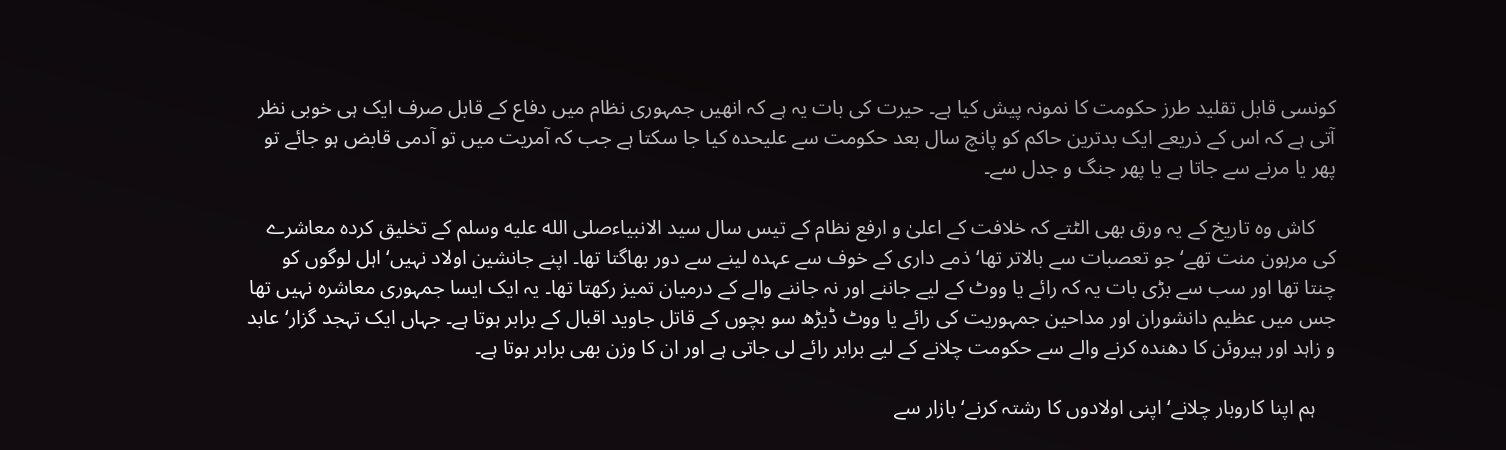کونسی قابل تقلید طرز حکومت کا نمونہ پیش کیا ہے۔ حیرت کی بات یہ ہے کہ انھیں جمہوری نظام میں دفاع کے قابل صرف ایک ہی خوبی نظر آتی ہے کہ اس کے ذریعے ایک بدترین حاکم کو پانچ سال بعد حکومت سے علیحدہ کیا جا سکتا ہے جب کہ آمریت میں تو آدمی قابض ہو جائے تو پھر یا مرنے سے جاتا ہے یا پھر جنگ و جدل سے۔

    کاش وہ تاریخ کے یہ ورق بھی الٹتے کہ خلافت کے اعلیٰ و ارفع نظام کے تیس سال سید الانبیاءصلى الله عليه وسلم کے تخلیق کردہ معاشرے کی مرہون منت تھے‘ جو تعصبات سے بالاتر تھا‘ ذمے داری کے خوف سے عہدہ لینے سے دور بھاگتا تھا۔ اپنے جانشین اولاد نہیں‘ اہل لوگوں کو چنتا تھا اور سب سے بڑی بات یہ کہ رائے یا ووٹ کے لیے جاننے اور نہ جاننے والے کے درمیان تمیز رکھتا تھا۔ یہ ایک ایسا جمہوری معاشرہ نہیں تھا جس میں عظیم دانشوران اور مداحین جمہوریت کی رائے یا ووٹ ڈیڑھ سو بچوں کے قاتل جاوید اقبال کے برابر ہوتا ہے۔ جہاں ایک تہجد گزار‘عابد و زاہد اور ہیروئن کا دھندہ کرنے والے سے حکومت چلانے کے لیے برابر رائے لی جاتی ہے اور ان کا وزن بھی برابر ہوتا ہے۔

    ہم اپنا کاروبار چلانے‘ اپنی اولادوں کا رشتہ کرنے‘ بازار سے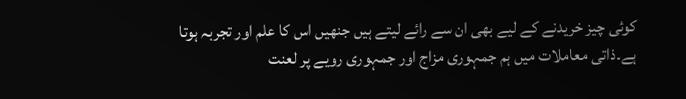کوئی چیز خریدنے کے لیے بھی ان سے رائے لیتے ہیں جنھیں اس کا علم اور تجربہ ہوتا ہے۔ذاتی معاملات میں ہم جمہوری مزاج اور جمہوری رویے پر لعنت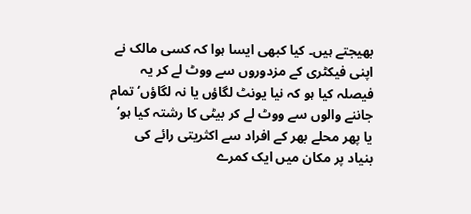بھیجتے ہیں۔ کیا کبھی ایسا ہوا کہ کسی مالک نے اپنی فیکٹری کے مزدوروں سے ووٹ لے کر یہ فیصلہ کیا ہو کہ نیا یونٹ لگاؤں یا نہ لگاؤں‘ تمام جاننے والوں سے ووٹ لے کر بیٹی کا رشتہ کیا ہو‘ یا پھر محلے بھر کے افراد سے اکثریتی رائے کی بنیاد پر مکان میں ایک کمرے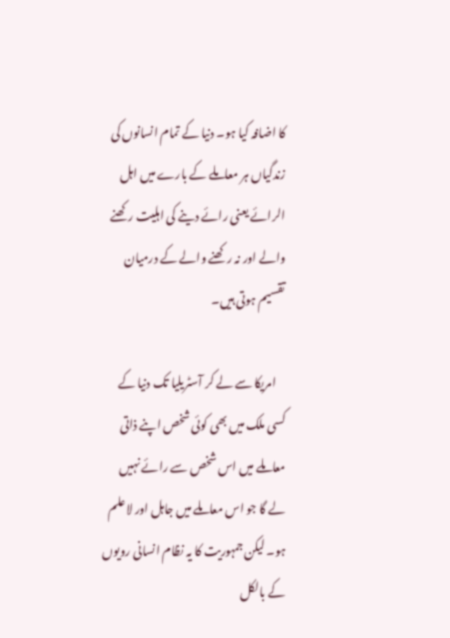کا اضافہ کیا ہو۔ دنیا کے تمام انسانوں کی زندگیاں ہر معاملے کے بارے میں اہل الرائے یعنی رائے دینے کی اہلیت رکھنے والے اور نہ رکھنے والے کے درمیان تقسیم ہوتی ہیں۔

    امریکا سے لے کر آسٹریلیا تک دنیا کے کسی ملک میں بھی کوئی شخص اپنے ذاتی معاملے میں اس شخص سے رائے نہیں لے گا جو اس معاملے میں جاہل اور لاعلم ہو۔ لیکن جمہوریت کا یہ نظام انسانی رویوں کے بالکل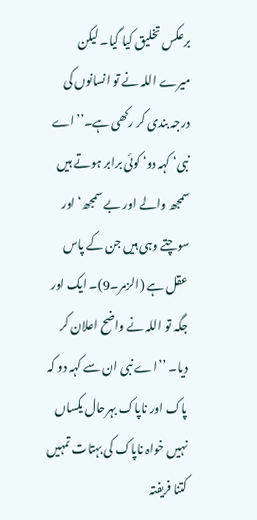برعکس تخلیق کیا گیا۔ لیکن میرے اللہ نے تو انسانوں کی درجہ بندی کر رکھی ہے۔’’اے نبی‘ کہہ دو‘ کوئی برابر ہوتے ہیں سمجھ والے اور بے سمجھ‘ اور سوچتے وہی ہیں جن کے پاس عقل ہے (الزمر۔9)۔ ایک اور جگہ تو اللہ نے واضح اعلان کر دیا۔ ’’اے نبی ان سے کہہ دو کہ پاک اور ناپاک بہرحال یکساں نہیں خواہ ناپاک کی بہتات تمہیں کتنا فریفتہ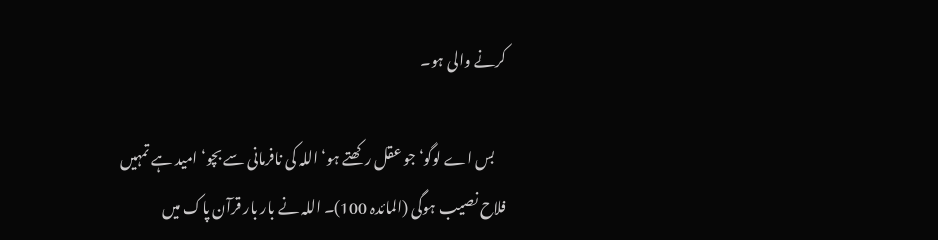کرنے والی ہو۔

    بس اے لوگو‘ جو عقل رکھتے ہو‘ اللہ کی نافرمانی سے بچو‘ امید ہے تمہیں فلاح نصیب ہوگی (المائدہ 100)۔ اللہ نے بار بار قرآن پاک میں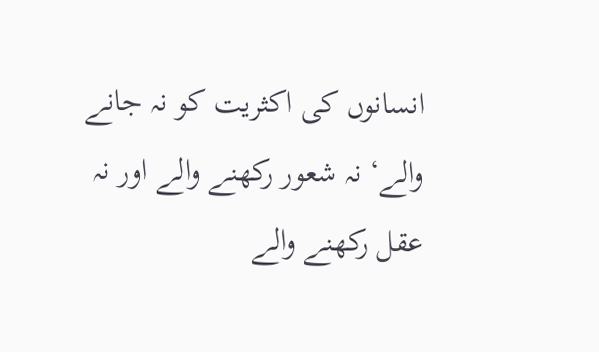انسانوں کی اکثریت کو نہ جانے والے‘ نہ شعور رکھنے والے اور نہ عقل رکھنے والے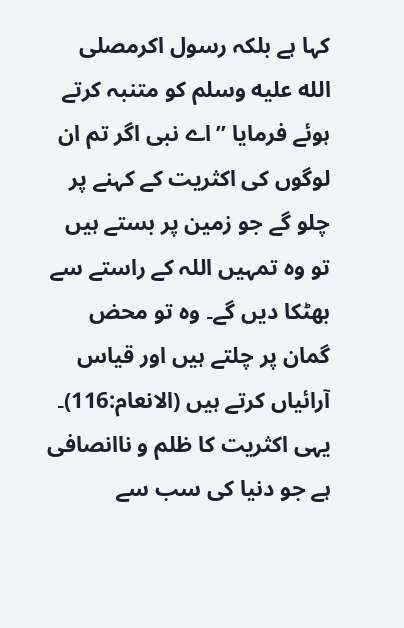کہا ہے بلکہ رسول اکرمصلى الله عليه وسلم کو متنبہ کرتے ہوئے فرمایا ’’اے نبی اگر تم ان لوگوں کی اکثریت کے کہنے پر چلو گے جو زمین پر بستے ہیں تو وہ تمہیں اللہ کے راستے سے بھٹکا دیں گے۔ وہ تو محض گمان پر چلتے ہیں اور قیاس آرائیاں کرتے ہیں (الانعام:116)۔ یہی اکثریت کا ظلم و ناانصافی ہے جو دنیا کی سب سے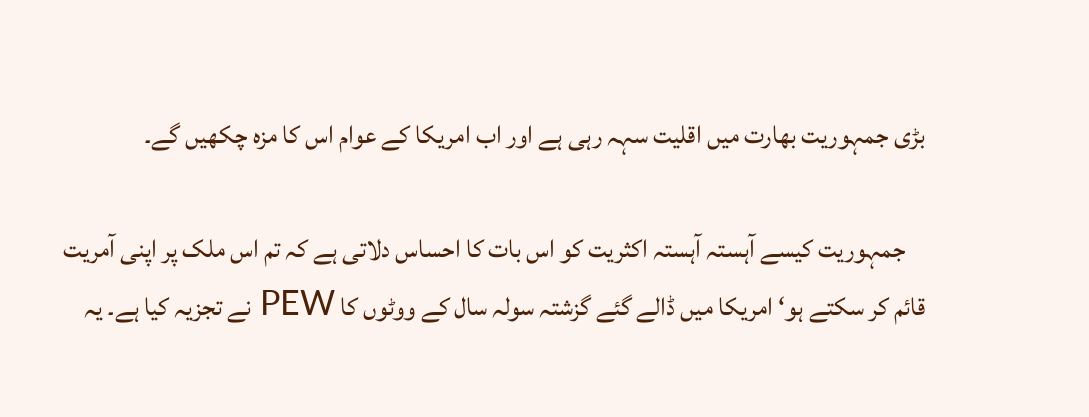بڑی جمہوریت بھارت میں اقلیت سہہ رہی ہے اور اب امریکا کے عوام اس کا مزہ چکھیں گے۔

    جمہوریت کیسے آہستہ آہستہ اکثریت کو اس بات کا احساس دلاتی ہے کہ تم اس ملک پر اپنی آمریت قائم کر سکتے ہو‘ امریکا میں ڈالے گئے گزشتہ سولہ سال کے ووٹوں کا PEW نے تجزیہ کیا ہے۔ یہ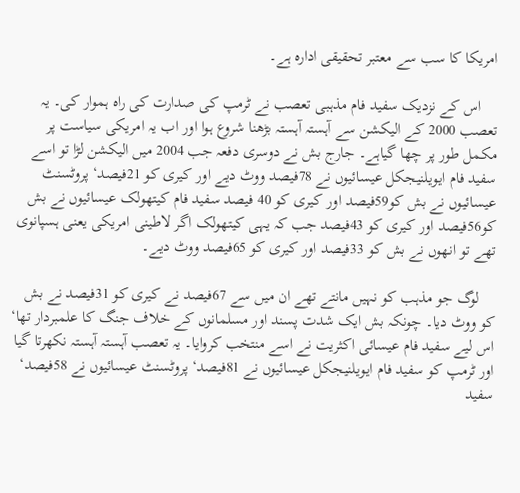امریکا کا سب سے معتبر تحقیقی ادارہ ہے۔

    اس کے نزدیک سفید فام مذہبی تعصب نے ٹرمپ کی صدارت کی راہ ہموار کی۔ یہ تعصب 2000 کے الیکشن سے آہستہ آہستہ بڑھنا شروع ہوا اور اب یہ امریکی سیاست پر مکمل طور پر چھا گیاہے۔ جارج بش نے دوسری دفعہ جب 2004 میں الیکشن لڑا تو اسے سفید فام ایویلنیجکل عیسائیوں نے 78فیصد ووٹ دیے اور کیری کو 21فیصد‘ پروٹسنٹ عیسائیوں نے بش کو59فیصد اور کیری کو 40 فیصد سفید فام کیتھولک عیسائیوں نے بش کو56فیصد اور کیری کو 43فیصد جب کہ یہی کیتھولک اگر لاطینی امریکی یعنی ہسپانوی تھے تو انھوں نے بش کو 33فیصد اور کیری کو 65فیصد ووٹ دیے۔

    لوگ جو مذہب کو نہیں مانتے تھے ان میں سے 67فیصد نے کیری کو 31فیصد نے بش کو ووٹ دیا۔ چونکہ بش ایک شدت پسند اور مسلمانوں کے خلاف جنگ کا علمبردار تھا‘ اس لیے سفید فام عیسائی اکثریت نے اسے منتخب کروایا۔ یہ تعصب آہستہ آہستہ نکھرتا گیا اور ٹرمپ کو سفید فام ایویلنیجکل عیسائیوں نے 81فیصد‘ پروٹسنٹ عیسائیوں نے 58فیصد‘ سفید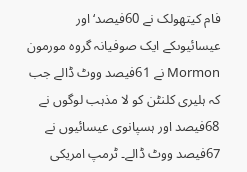فام کیتھولک نے 60فیصد‘ اور عیسائیوںکے ایک صوفیانہ گروہ مورمون Mormon نے 61فیصد ووٹ ڈالے جب کہ ہلیری کلنٹن کو لا مذہب لوگوں نے 68فیصد اور ہسپانوی عیسائیوں نے 67فیصد ووٹ ڈالے۔ ٹرمپ امریکی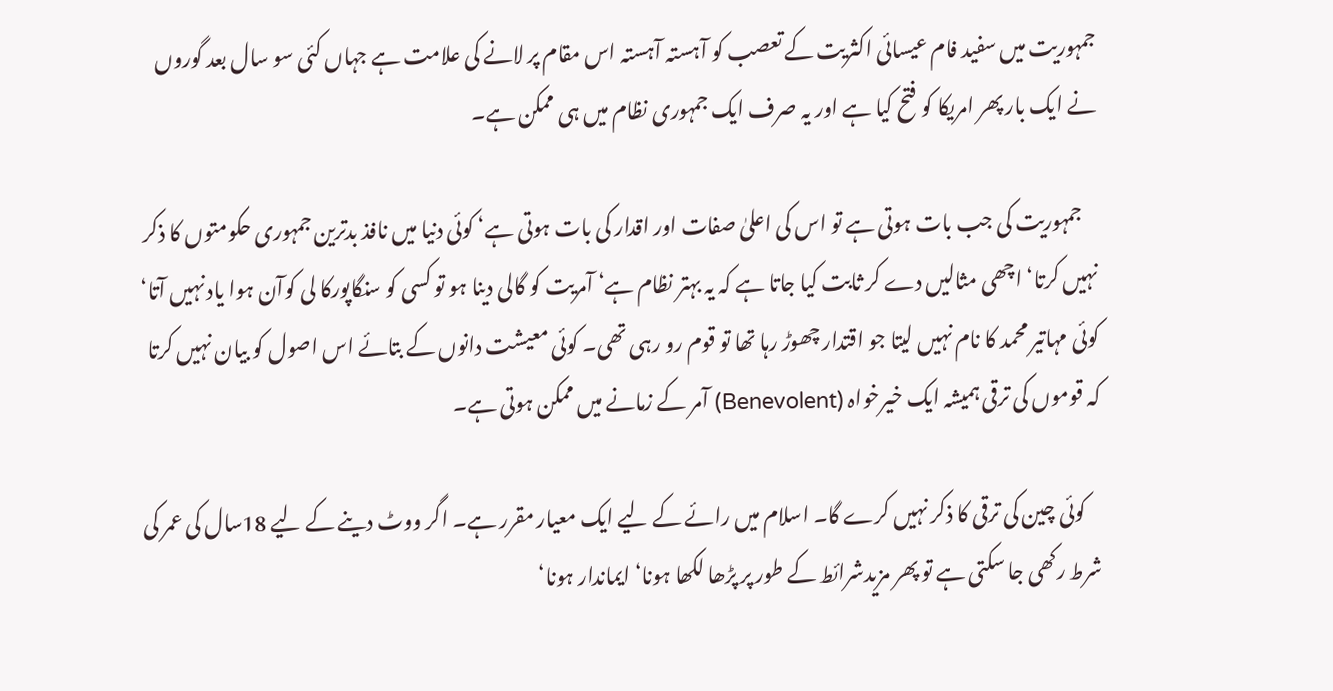جمہوریت میں سفید فام عیسائی اکثریت کے تعصب کو آہستہ آہستہ اس مقام پر لانے کی علامت ہے جہاں کئی سو سال بعد گوروں نے ایک بار پھر امریکا کو فتح کیا ہے اور یہ صرف ایک جمہوری نظام میں ہی ممکن ہے۔

    جمہوریت کی جب بات ہوتی ہے تو اس کی اعلیٰ صفات اور اقدار کی بات ہوتی ہے‘ کوئی دنیا میں نافذ بدترین جمہوری حکومتوں کا ذکر نہیں کرتا‘ اچھی مثالیں دے کر ثابت کیا جاتا ہے کہ یہ بہتر نظام ہے‘ آمریت کو گالی دینا ہو تو کسی کو سنگاپورکا لی کوآن ہوا یاد نہیں آتا‘ کوئی مہاتیر محمد کا نام نہیں لیتا جو اقتدار چھوڑ رہا تھا تو قوم رو رہی تھی۔ کوئی معیشت دانوں کے بتائے اس اصول کو بیان نہیں کرتا کہ قوموں کی ترقی ہمیشہ ایک خیرخواہ (Benevolent) آمر کے زمانے میں ممکن ہوتی ہے۔

    کوئی چین کی ترقی کا ذکر نہیں کرے گا۔ اسلام میں رائے کے لیے ایک معیار مقرر ہے۔ اگر ووٹ دینے کے لیے 18سال کی عمر کی شرط رکھی جا سکتی ہے تو پھر مزیدشرائط کے طور پر پڑھا لکھا ہونا‘ ایماندار ہونا‘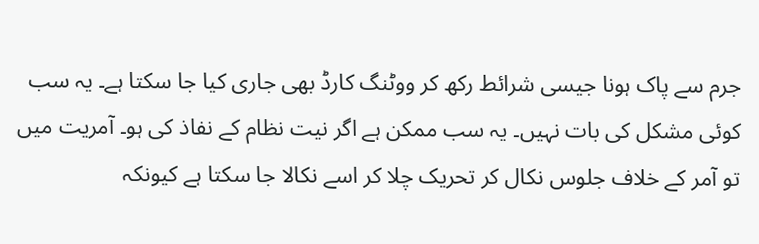جرم سے پاک ہونا جیسی شرائط رکھ کر ووٹنگ کارڈ بھی جاری کیا جا سکتا ہے۔ یہ سب کوئی مشکل کی بات نہیں۔ یہ سب ممکن ہے اگر نیت نظام کے نفاذ کی ہو۔ آمریت میں تو آمر کے خلاف جلوس نکال کر تحریک چلا کر اسے نکالا جا سکتا ہے کیونکہ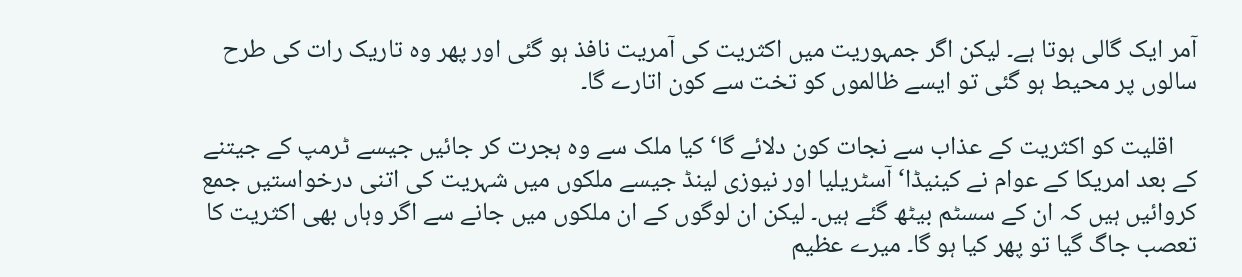آمر ایک گالی ہوتا ہے۔ لیکن اگر جمہوریت میں اکثریت کی آمریت نافذ ہو گئی اور پھر وہ تاریک رات کی طرح سالوں پر محیط ہو گئی تو ایسے ظالموں کو تخت سے کون اتارے گا۔

    اقلیت کو اکثریت کے عذاب سے نجات کون دلائے گا‘ کیا ملک سے وہ ہجرت کر جائیں جیسے ٹرمپ کے جیتنے کے بعد امریکا کے عوام نے کینیڈا‘ آسٹریلیا اور نیوزی لینڈ جیسے ملکوں میں شہریت کی اتنی درخواستیں جمع کروائیں ہیں کہ ان کے سسٹم بیٹھ گئے ہیں۔ لیکن ان لوگوں کے ان ملکوں میں جانے سے اگر وہاں بھی اکثریت کا تعصب جاگ گیا تو پھر کیا ہو گا۔ میرے عظیم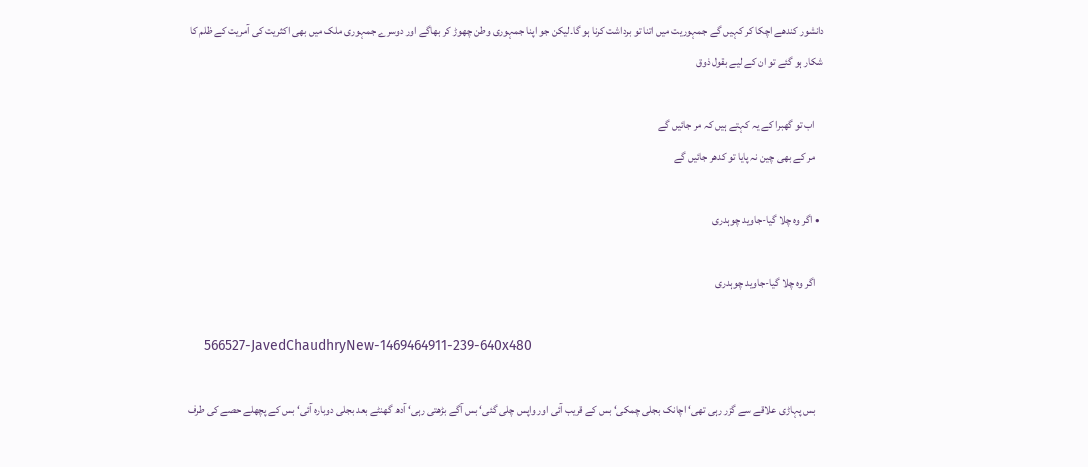دانشور کندھے اچکا کر کہیں گے جمہوریت میں اتنا تو برداشت کرنا ہو گا۔لیکن جو اپنا جمہوری وطن چھوڑ کر بھاگے اور دوسرے جمہوری ملک میں بھی اکثریت کی آمریت کے ظلم کا شکار ہو گئے تو ان کے لیے بقول ذوق

    اب تو گھبرا کے یہ کہتے ہیں کہ مر جائیں گے
    مر کے بھی چین نہ پایا تو کدھر جائیں گے

  • اگر وہ چلا گیا-جاوید چوہدری

    اگر وہ چلا گیا-جاوید چوہدری

    566527-JavedChaudhryNew-1469464911-239-640x480

    بس پہاڑی علاقے سے گزر رہی تھی‘ اچانک بجلی چمکی‘ بس کے قریب آئی اور واپس چلی گئی‘ بس آگے بڑھتی رہی‘ آدھ گھنٹے بعد بجلی دوبارہ آئی‘ بس کے پچھلے حصے کی طرف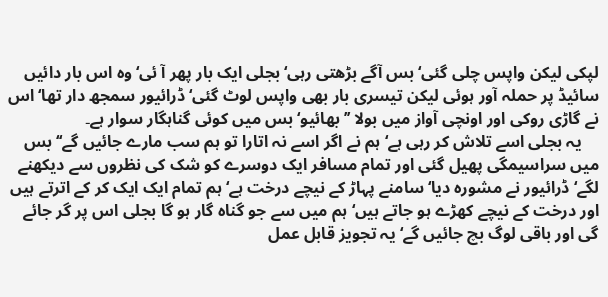لپکی لیکن واپس چلی گئی‘ بس آگے بڑھتی رہی‘ بجلی ایک بار پھر آ ئی‘ وہ اس بار دائیں سائیڈ پر حملہ آور ہوئی لیکن تیسری بار بھی واپس لوٹ گئی‘ ڈرائیور سمجھ دار تھا‘ اس نے گاڑی روکی اور اونچی آواز میں بولا ’’بھائیو‘ بس میں کوئی گناہگار سوار ہے۔
    یہ بجلی اسے تلاش کر رہی ہے‘ ہم نے اگر اسے نہ اتارا تو ہم سب مارے جائیں گے‘‘ بس میں سراسیمگی پھیل گئی اور تمام مسافر ایک دوسرے کو شک کی نظروں سے دیکھنے لگے‘ ڈرائیور نے مشورہ دیا‘ سامنے پہاڑ کے نیچے درخت ہے‘ ہم تمام ایک ایک کر کے اترتے ہیں اور درخت کے نیچے کھڑے ہو جاتے ہیں‘ ہم میں سے جو گناہ گار ہو گا بجلی اس پر گر جائے گی اور باقی لوگ بچ جائیں گے‘ یہ تجویز قابل عمل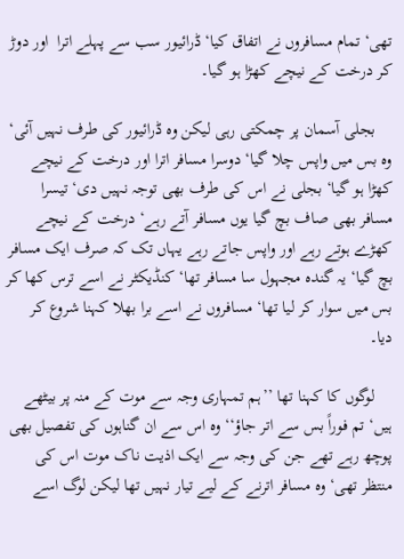تھی‘ تمام مسافروں نے اتفاق کیا‘ ڈرائیور سب سے پہلے اترا  اور دوڑ کر درخت کے نیچے کھڑا ہو گیا۔

    بجلی آسمان پر چمکتی رہی لیکن وہ ڈرائیور کی طرف نہیں آئی‘ وہ بس میں واپس چلا گیا‘ دوسرا مسافر اترا اور درخت کے نیچے کھڑا ہو گیا‘ بجلی نے اس کی طرف بھی توجہ نہیں دی‘ تیسرا مسافر بھی صاف بچ گیا یوں مسافر آتے رہے‘ درخت کے نیچے کھڑے ہوتے رہے اور واپس جاتے رہے یہاں تک کہ صرف ایک مسافر بچ گیا‘ یہ گندہ مجہول سا مسافر تھا‘ کنڈیکٹر نے اسے ترس کھا کر بس میں سوار کر لیا تھا‘ مسافروں نے اسے برا بھلا کہنا شروع کر دیا۔

    لوگوں کا کہنا تھا ’’ہم تمہاری وجہ سے موت کے منہ پر بیٹھے ہیں‘ تم فوراً بس سے اتر جاؤ‘‘ وہ اس سے ان گناہوں کی تفصیل بھی پوچھ رہے تھے جن کی وجہ سے ایک اذیت ناک موت اس کی منتظر تھی‘ وہ مسافر اترنے کے لیے تیار نہیں تھا لیکن لوگ اسے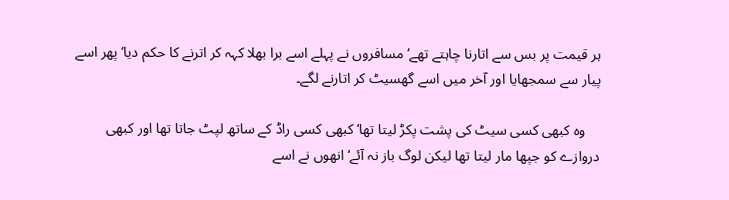ہر قیمت پر بس سے اتارنا چاہتے تھے‘ مسافروں نے پہلے اسے برا بھلا کہہ کر اترنے کا حکم دیا‘ پھر اسے پیار سے سمجھایا اور آخر میں اسے گھسیٹ کر اتارنے لگے۔

    وہ کبھی کسی سیٹ کی پشت پکڑ لیتا تھا‘ کبھی کسی راڈ کے ساتھ لپٹ جاتا تھا اور کبھی دروازے کو جپھا مار لیتا تھا لیکن لوگ باز نہ آئے‘ انھوں نے اسے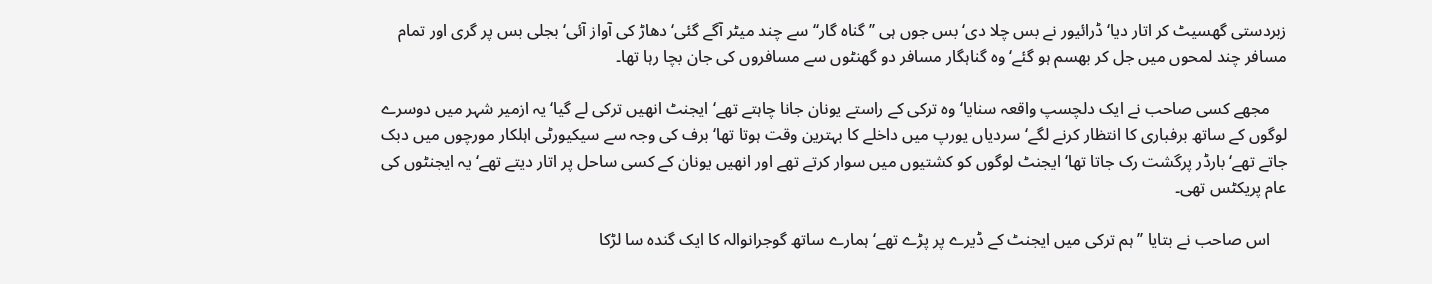زبردستی گھسیٹ کر اتار دیا‘ ڈرائیور نے بس چلا دی‘ بس جوں ہی ’’گناہ گار‘‘ سے چند میٹر آگے گئی‘ دھاڑ کی آواز آئی‘ بجلی بس پر گری اور تمام مسافر چند لمحوں میں جل کر بھسم ہو گئے‘ وہ گناہگار مسافر دو گھنٹوں سے مسافروں کی جان بچا رہا تھا۔

    مجھے کسی صاحب نے ایک دلچسپ واقعہ سنایا‘ وہ ترکی کے راستے یونان جانا چاہتے تھے‘ ایجنٹ انھیں ترکی لے گیا‘ یہ ازمیر شہر میں دوسرے لوگوں کے ساتھ برفباری کا انتظار کرنے لگے‘ سردیاں یورپ میں داخلے کا بہترین وقت ہوتا تھا‘ برف کی وجہ سے سیکیورٹی اہلکار مورچوں میں دبک جاتے تھے‘ بارڈر پرگشت رک جاتا تھا‘ ایجنٹ لوگوں کو کشتیوں میں سوار کرتے تھے اور انھیں یونان کے کسی ساحل پر اتار دیتے تھے‘ یہ ایجنٹوں کی عام پریکٹس تھی۔

    اس صاحب نے بتایا ’’ہم ترکی میں ایجنٹ کے ڈیرے پر پڑے تھے‘ ہمارے ساتھ گوجرانوالہ کا ایک گندہ سا لڑکا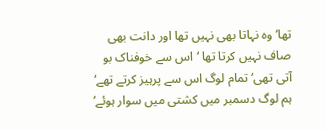تھا‘ وہ نہاتا بھی نہیں تھا اور دانت بھی صاف نہیں کرتا تھا ‘ اس سے خوفناک بو آتی تھی‘ تمام لوگ اس سے پرہیز کرتے تھے‘ ہم لوگ دسمبر میں کشتی میں سوار ہوئے‘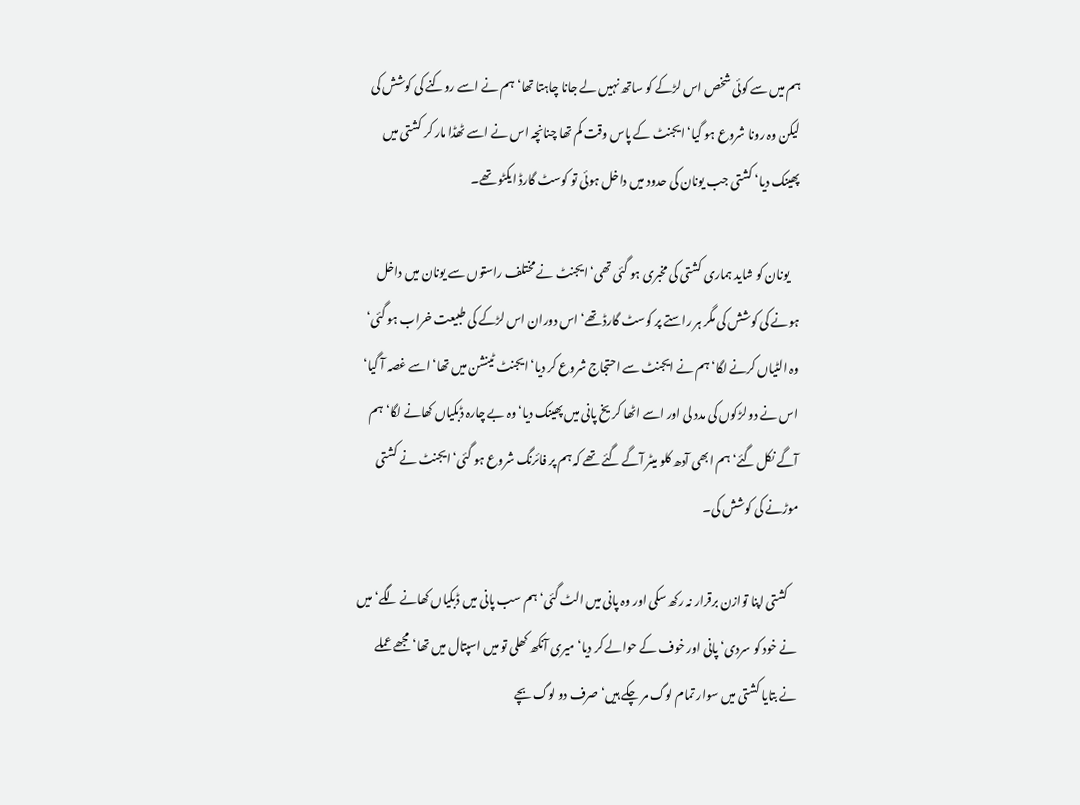ہم میں سے کوئی شخص اس لڑکے کو ساتھ نہیں لے جانا چاہتا تھا‘ ہم نے اسے روکنے کی کوشش کی لیکن وہ رونا شروع ہو گیا‘ ایجنٹ کے پاس وقت کم تھا چنانچہ اس نے اسے ٹھڈا مار کر کشتی میں پھینک دیا‘ کشتی جب یونان کی حدود میں داخل ہوئی تو کوسٹ گارڈ ایکٹو تھے۔

    یونان کو شاید ہماری کشتی کی مخبری ہو گئی تھی‘ ایجنٹ نے مختلف راستوں سے یونان میں داخل ہونے کی کوشش کی مگر ہر راستے پر کوسٹ گارڈ تھے‘ اس دوران اس لڑکے کی طبیعت خراب ہو گئی‘ وہ الٹیاں کرنے لگا‘ہم نے ایجنٹ سے احتجاج شروع کر دیا‘ ایجنٹ ٹینشن میں تھا‘ اسے غصہ آ گیا‘ اس نے دو لڑکوں کی مدد لی اور اسے اٹھا کر یخ پانی میں پھینک دیا‘ وہ بے چارہ ڈبکیاں کھانے لگا‘ ہم آگے نکل گئے‘ ہم ابھی آدھ کلو میٹر آگے گئے تھے کہ ہم پر فائرنگ شروع ہو گئی‘ ایجنٹ نے کشتی موڑنے کی کوشش کی۔

    کشتی اپنا توازن برقرار نہ رکھ سکی اور وہ پانی میں الٹ گئی‘ ہم سب پانی میں ڈبکیاں کھانے لگے‘ میں نے خود کو سردی‘ پانی اور خوف کے حوالے کر دیا‘ میری آنکھ کھلی تو میں اسپتال میں تھا‘ مجھے عملے نے بتایا کشتی میں سوار تمام لوگ مر چکے ہیں‘ صرف دو لوگ بچے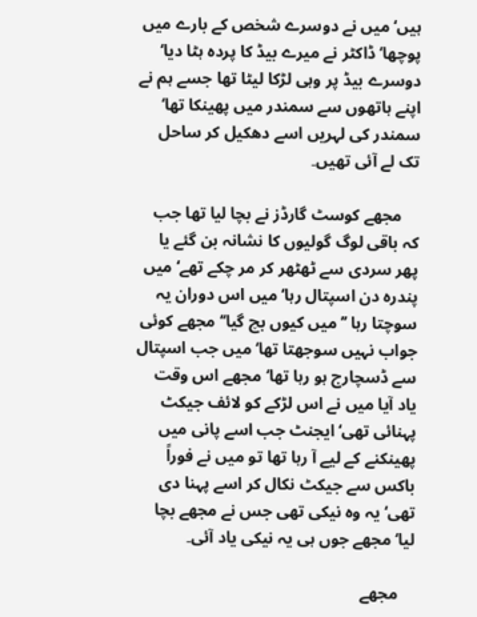ہیں‘ میں نے دوسرے شخص کے بارے میں پوچھا‘ ڈاکٹر نے میرے بیڈ کا پردہ ہٹا دیا‘ دوسرے بیڈ پر وہی لڑکا لیٹا تھا جسے ہم نے اپنے ہاتھوں سے سمندر میں پھینکا تھا‘ سمندر کی لہریں اسے دھکیل کر ساحل تک لے آئی تھیں۔

    مجھے کوسٹ گارڈز نے بچا لیا تھا جب کہ باقی لوگ گولیوں کا نشانہ بن گئے یا پھر سردی سے ٹھٹھر کر مر چکے تھے‘ میں پندرہ دن اسپتال رہا‘ میں اس دوران یہ سوچتا رہا ’’میں کیوں بچ گیا‘‘ مجھے کوئی جواب نہیں سوجھتا تھا‘ میں جب اسپتال سے ڈسچارج ہو رہا تھا‘مجھے اس وقت یاد آیا میں نے اس لڑکے کو لائف جیکٹ پہنائی تھی‘ ایجنٹ جب اسے پانی میں پھینکنے کے لیے آ رہا تھا تو میں نے فوراً باکس سے جیکٹ نکال کر اسے پہنا دی تھی‘ یہ وہ نیکی تھی جس نے مجھے بچا لیا‘ مجھے جوں ہی یہ نیکی یاد آئی۔

    مجھے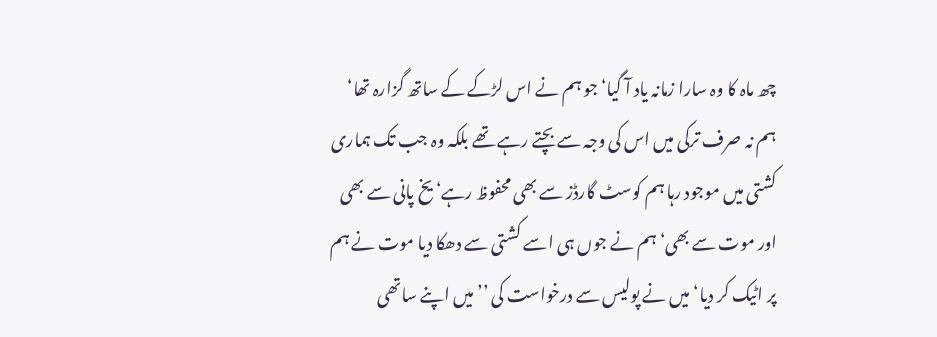چھ ماہ کا وہ سارا زمانہ یاد آ گیا‘ جو ہم نے اس لڑکے کے ساتھ گزارہ تھا‘ ہم نہ صرف ترکی میں اس کی وجہ سے بچتے رہے تھے بلکہ وہ جب تک ہماری کشتی میں موجود رہا ہم کوسٹ گارڈز سے بھی محفوظ رہے‘ یخ پانی سے بھی اور موت سے بھی‘ ہم نے جوں ہی اسے کشتی سے دھکا دیا موت نے ہم پر اٹیک کر دیا‘ میں نے پولیس سے درخواست کی ’’میں اپنے ساتھی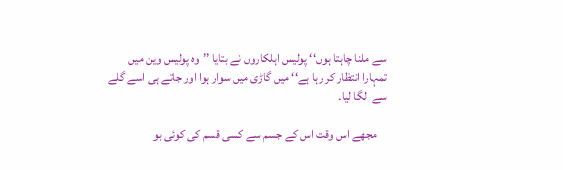سے ملنا چاہتا ہوں‘‘ پولیس اہلکاروں نے بتایا ’’وہ پولیس وین میں تمہارا انتظار کر رہا ہے‘‘ میں گاڑی میں سوار ہوا اور جاتے ہی اسے گلے سے  لگا لیا۔

    مجھے اس وقت اس کے جسم سے کسی قسم کی کوئی بو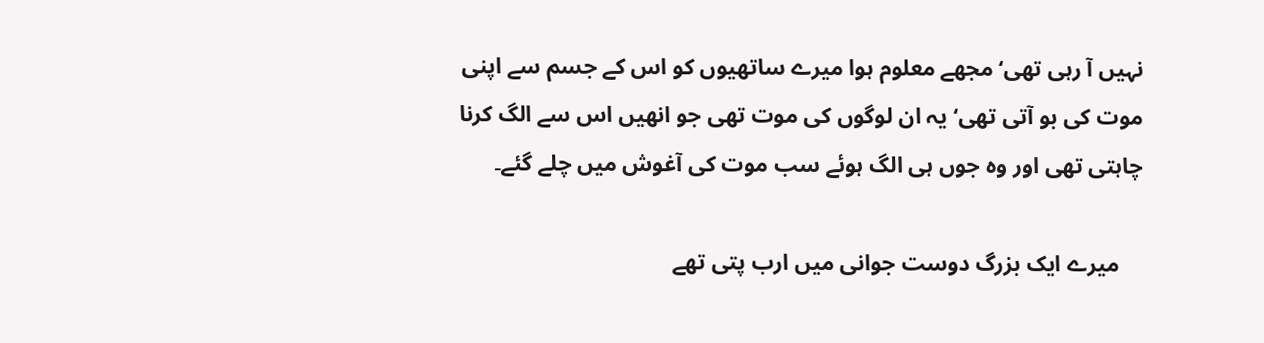نہیں آ رہی تھی‘ مجھے معلوم ہوا میرے ساتھیوں کو اس کے جسم سے اپنی موت کی بو آتی تھی‘ یہ ان لوگوں کی موت تھی جو انھیں اس سے الگ کرنا چاہتی تھی اور وہ جوں ہی الگ ہوئے سب موت کی آغوش میں چلے گئے۔

    میرے ایک بزرگ دوست جوانی میں ارب پتی تھے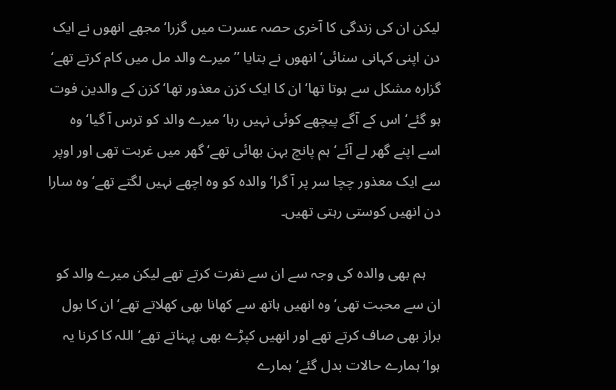لیکن ان کی زندگی کا آخری حصہ عسرت میں گزرا‘ مجھے انھوں نے ایک دن اپنی کہانی سنائی‘ انھوں نے بتایا ’’میرے والد مل میں کام کرتے تھے‘ گزارہ مشکل سے ہوتا تھا‘ ان کا ایک کزن معذور تھا‘ کزن کے والدین فوت ہو گئے‘ اس کے آگے پیچھے کوئی نہیں رہا‘ میرے والد کو ترس آ گیا‘ وہ اسے اپنے گھر لے آئے‘ ہم پانچ بہن بھائی تھے‘ گھر میں غربت تھی اور اوپر سے ایک معذور چچا سر پر آ گرا‘ والدہ کو وہ اچھے نہیں لگتے تھے‘ وہ سارا دن انھیں کوستی رہتی تھیں۔

    ہم بھی والدہ کی وجہ سے ان سے نفرت کرتے تھے لیکن میرے والد کو ان سے محبت تھی‘ وہ انھیں ہاتھ سے کھانا بھی کھلاتے تھے‘ ان کا بول براز بھی صاف کرتے تھے اور انھیں کپڑے بھی پہناتے تھے‘ اللہ کا کرنا یہ ہوا‘ ہمارے حالات بدل گئے‘ ہمارے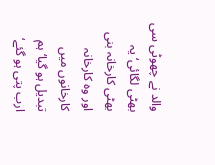والد نے چھوٹی سی بھٹی لگائی‘ یہ بھٹی کارخانہ بنی اور وہ کارخانہ کارخانوں میں تبدیل ہو گیا‘ ہم ارب پتی ہو گئے‘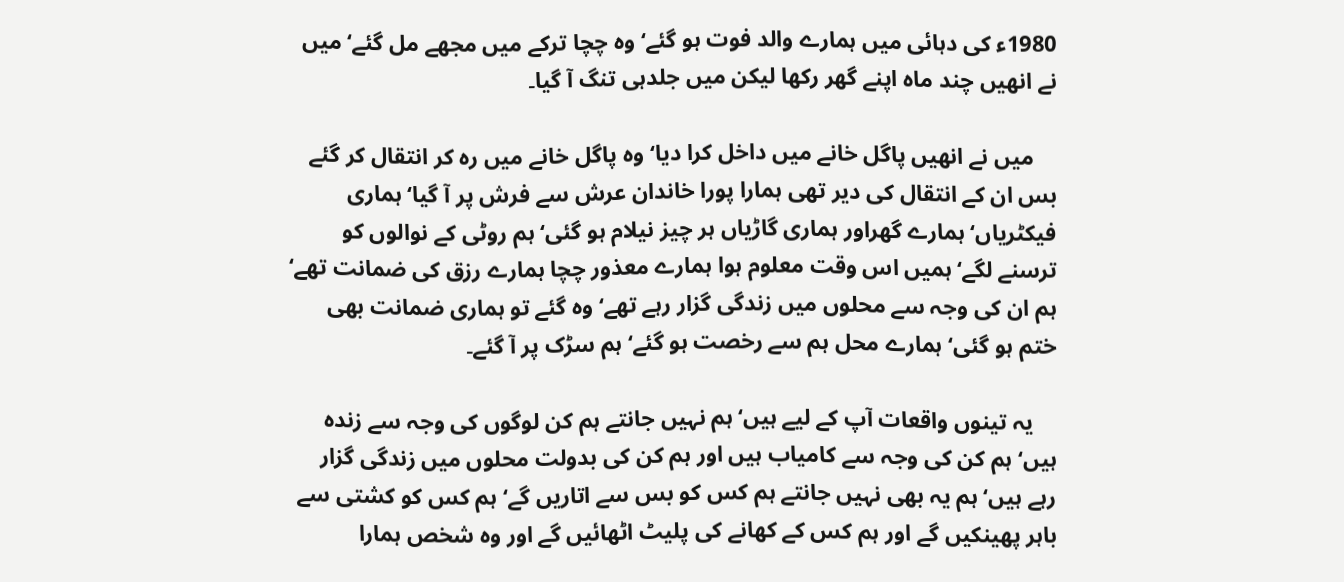1980ء کی دہائی میں ہمارے والد فوت ہو گئے‘ وہ چچا ترکے میں مجھے مل گئے‘ میں نے انھیں چند ماہ اپنے گھر رکھا لیکن میں جلدہی تنگ آ گیا۔

    میں نے انھیں پاگل خانے میں داخل کرا دیا‘ وہ پاگل خانے میں رہ کر انتقال کر گئے بس ان کے انتقال کی دیر تھی ہمارا پورا خاندان عرش سے فرش پر آ گیا‘ ہماری فیکٹریاں‘ ہمارے گھراور ہماری گاڑیاں ہر چیز نیلام ہو گئی‘ ہم روٹی کے نوالوں کو ترسنے لگے‘ ہمیں اس وقت معلوم ہوا ہمارے معذور چچا ہمارے رزق کی ضمانت تھے‘ ہم ان کی وجہ سے محلوں میں زندگی گزار رہے تھے‘ وہ گئے تو ہماری ضمانت بھی ختم ہو گئی‘ ہمارے محل ہم سے رخصت ہو گئے‘ ہم سڑک پر آ گئے۔

    یہ تینوں واقعات آپ کے لیے ہیں‘ہم نہیں جانتے ہم کن لوگوں کی وجہ سے زندہ ہیں‘ ہم کن کی وجہ سے کامیاب ہیں اور ہم کن کی بدولت محلوں میں زندگی گزار رہے ہیں‘ ہم یہ بھی نہیں جانتے ہم کس کو بس سے اتاریں گے‘ ہم کس کو کشتی سے باہر پھینکیں گے اور ہم کس کے کھانے کی پلیٹ اٹھائیں گے اور وہ شخص ہمارا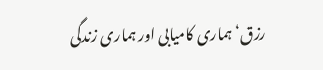رزق‘ ہماری کامیابی اور ہماری زندگی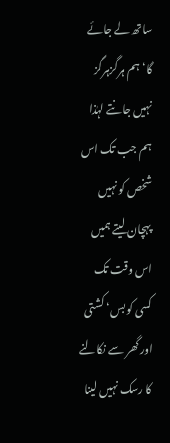ساتھ لے جائے گا‘ ہم ہرگزہرگز نہیں جانتے لہٰذا ہم جب تک اس شخص کو نہیں پہچان لیتے ہمیں اس وقت تک کسی کو بس‘ کشتی اور گھر سے نکالنے کا رسک نہیں لینا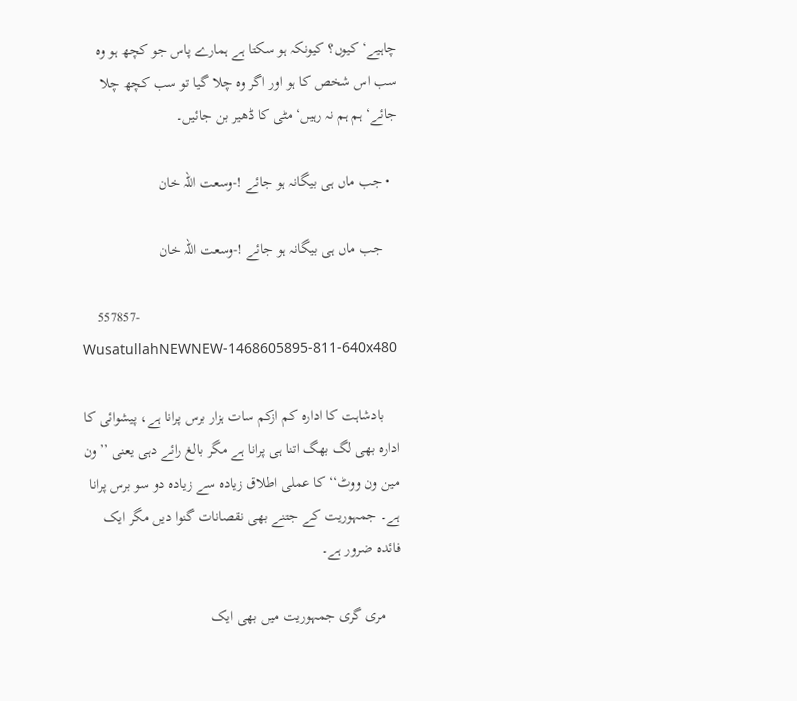چاہیے‘ کیوں؟ کیونکہ ہو سکتا ہے ہمارے پاس جو کچھ ہو وہ سب اس شخص کا ہو اور اگر وہ چلا گیا تو سب کچھ چلا جائے‘ ہم ہم نہ رہیں‘ مٹی کا ڈھیر بن جائیں۔

  • جب ماں ہی بیگانہ ہو جائے !-وسعت اللہ خان

    جب ماں ہی بیگانہ ہو جائے !-وسعت اللہ خان

    557857-WusatullahNEWNEW-1468605895-811-640x480

    بادشاہت کا ادارہ کم ازکم سات ہزار برس پرانا ہے، پیشوائی کا ادارہ بھی لگ بھگ اتنا ہی پرانا ہے مگر بالغ رائے دہی یعنی ’’ون مین ون ووٹ‘‘ کا عملی اطلاق زیادہ سے زیادہ دو سو برس پرانا ہے۔ جمہوریت کے جتنے بھی نقصانات گنوا دیں مگر ایک فائدہ ضرور ہے۔

    مری گری جمہوریت میں بھی ایک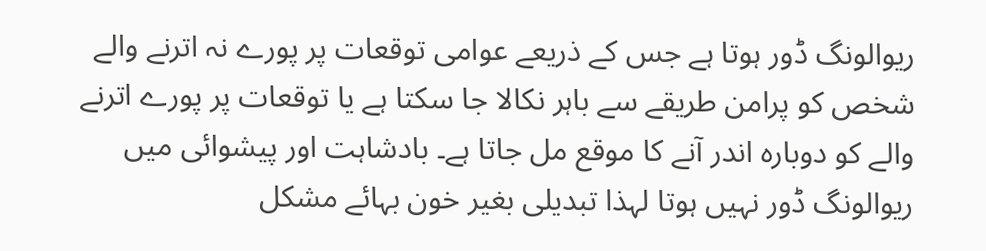ریوالونگ ڈور ہوتا ہے جس کے ذریعے عوامی توقعات پر پورے نہ اترنے والے شخص کو پرامن طریقے سے باہر نکالا جا سکتا ہے یا توقعات پر پورے اترنے والے کو دوبارہ اندر آنے کا موقع مل جاتا ہے۔ بادشاہت اور پیشوائی میں ریوالونگ ڈور نہیں ہوتا لہذا تبدیلی بغیر خون بہائے مشکل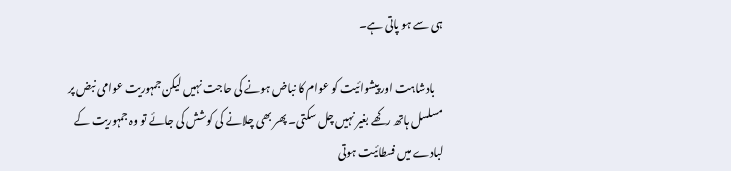ہی سے ہو پاتی ہے۔

    بادشاہت اور پیشوائیت کو عوام کا نباض ہونے کی حاجت نہیں لیکن جمہوریت عوامی نبض پر مسلسل ہاتھ رکھے بغیر نہیں چل سکتی۔ پھر بھی چلانے کی کوشش کی جائے تو وہ جمہوریت کے لبادے میں فسطائیت ہوتی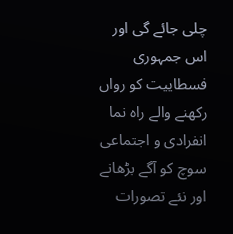چلی جائے گی اور اس جمہوری فسطاییت کو رواں رکھنے والے راہ نما انفرادی و اجتماعی سوچ کو آگے بڑھانے اور نئے تصورات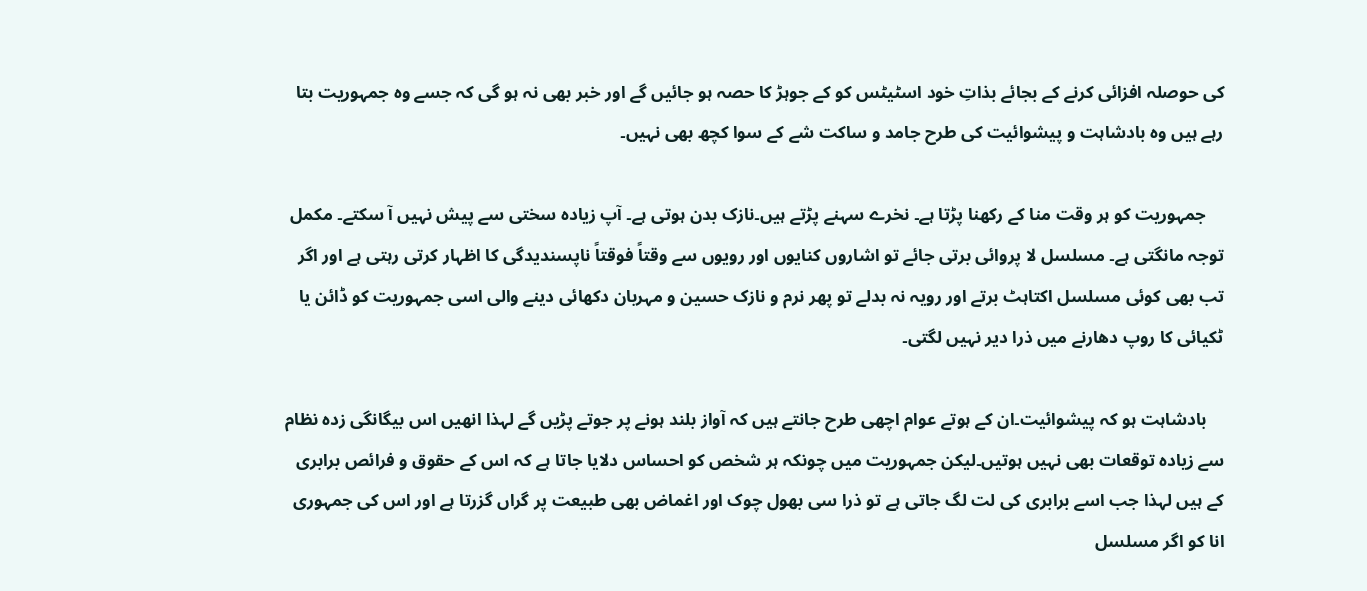کی حوصلہ افزائی کرنے کے بجائے بذاتِ خود اسٹیٹس کو کے جوہڑ کا حصہ ہو جائیں گے اور خبر بھی نہ ہو گی کہ جسے وہ جمہوریت بتا رہے ہیں وہ بادشاہت و پیشوائیت کی طرح جامد و ساکت شے کے سوا کچھ بھی نہیں۔

    جمہوریت کو ہر وقت منا کے رکھنا پڑتا ہے۔ نخرے سہنے پڑتے ہیں۔نازک بدن ہوتی ہے۔ آپ زیادہ سختی سے پیش نہیں آ سکتے۔ مکمل توجہ مانگتی ہے۔ مسلسل لا پروائی برتی جائے تو اشاروں کنایوں اور رویوں سے وقتاً فوقتاً ناپسندیدگی کا اظہار کرتی رہتی ہے اور اگر تب بھی کوئی مسلسل اکتاہٹ برتے اور رویہ نہ بدلے تو پھر نرم و نازک حسین و مہربان دکھائی دینے والی اسی جمہوریت کو ڈائن یا ٹکیائی کا روپ دھارنے میں ذرا دیر نہیں لگتی۔

    بادشاہت ہو کہ پیشوائیت۔ان کے ہوتے عوام اچھی طرح جانتے ہیں کہ آواز بلند ہونے پر جوتے پڑیں گے لہذا انھیں اس بیگانگی زدہ نظام سے زیادہ توقعات بھی نہیں ہوتیں۔لیکن جمہوریت میں چونکہ ہر شخص کو احساس دلایا جاتا ہے کہ اس کے حقوق و فرائص برابری کے ہیں لہذا جب اسے برابری کی لت لگ جاتی ہے تو ذرا سی بھول چوک اور اغماض بھی طبیعت پر گراں گزرتا ہے اور اس کی جمہوری انا کو اگر مسلسل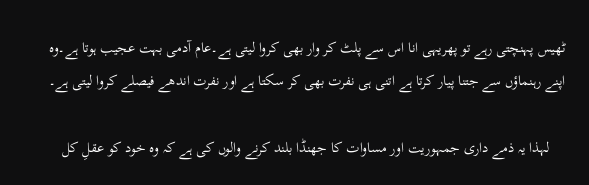ٹھیس پہنچتی رہے تو پھریہی انا اس سے پلٹ کر وار بھی کروا لیتی ہے۔عام آدمی بہت عجیب ہوتا ہے۔وہ اپنے رہنماؤں سے جتنا پیار کرتا ہے اتنی ہی نفرت بھی کر سکتا ہے اور نفرت اندھے فیصلے کروا لیتی ہے۔

    لہذا یہ ذمے داری جمہوریت اور مساوات کا جھنڈا بلند کرنے والوں کی ہے کہ وہ خود کو عقلِ کل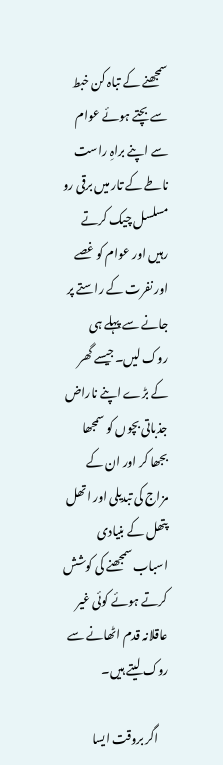سمجھنے کے تباہ کن خبط سے بچتے ہوئے عوام سے اپنے براہِ راست ناطے کے تار میں برقی رو مسلسل چیک کرتے رہیں اور عوام کو غصے اور نفرت کے راستے پر جانے سے پہلے ہی روک لیں۔جیسے گھر کے بڑے اپنے ناراض جذباتی بچوں کو سمجھا بجھا کر اور ان کے مزاج کی تبدیلی اور اتھل پتھل کے بنیادی اسباب سمجھنے کی کوشش کرتے ہوئے کوئی غیر عاقلانہ قدم اٹھانے سے روک لیتے ہیں۔

    اگر بروقت ایسا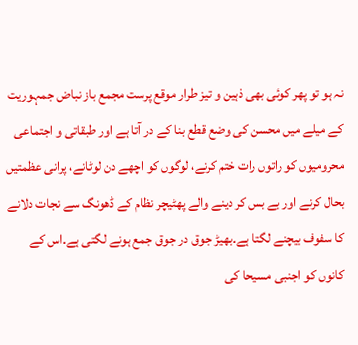نہ ہو تو پھر کوئی بھی ذہین و تیز طرار موقع پرست مجمع باز نباض جمہوریت کے میلے میں محسن کی وضع قطع بنا کے در آتا ہے اور طبقاتی و اجتماعی محرومیوں کو راتوں رات ختم کرنے، لوگوں کو اچھے دن لوٹانے، پرانی عظمتیں بحال کرنے اور بے بس کر دینے والے پھٹیچر نظام کے ڈھونگ سے نجات دلانے کا سفوف بیچنے لگتا ہے۔بھیڑ جوق در جوق جمع ہونے لگتی ہے۔اس کے کانوں کو اجنبی مسیحا کی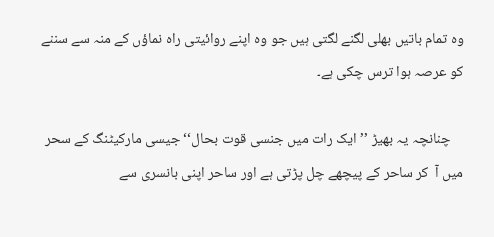وہ تمام باتیں بھلی لگنے لگتی ہیں جو وہ اپنے روائیتی راہ نماؤں کے منہ سے سننے کو عرصہ ہوا ترس چکی ہے۔

    چنانچہ یہ بھیڑ ’’ایک رات میں جنسی قوت بحال‘‘ جیسی مارکیٹنگ کے سحر میں آ  کر ساحر کے پیچھے چل پڑتی ہے اور ساحر اپنی بانسری سے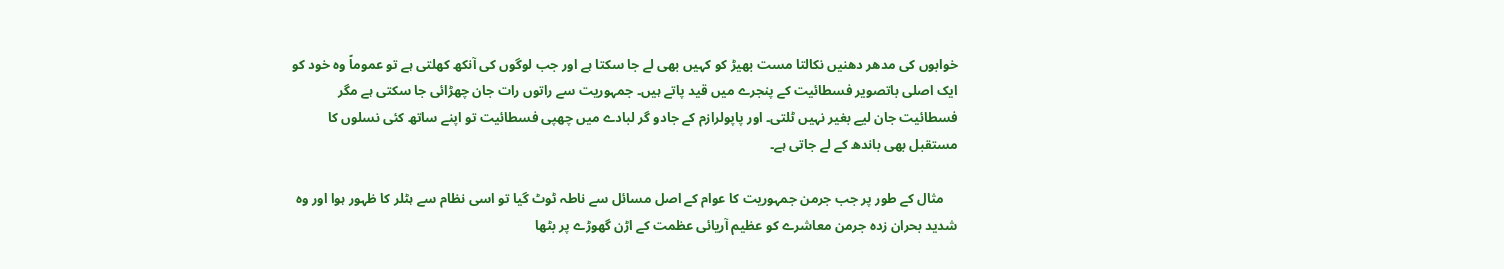خوابوں کی مدھر دھنیں نکالتا مست بھیڑ کو کہیں بھی لے جا سکتا ہے اور جب لوگوں کی آنکھ کھلتی ہے تو عموماً وہ خود کو ایک اصلی باتصویر فسطائیت کے پنجرے میں قید پاتے ہیں۔ جمہوریت سے راتوں رات جان چھڑائی جا سکتی ہے مگر فسطائیت جان لیے بغیر نہیں ٹلتی۔ اور پاپولرازم کے جادو گر لبادے میں چھپی فسطائیت تو اپنے ساتھ کئی نسلوں کا مستقبل بھی باندھ کے لے جاتی ہے۔

    مثال کے طور پر جب جرمن جمہوریت کا عوام کے اصل مسائل سے ناطہ ٹوٹ گیا تو اسی نظام سے ہٹلر کا ظہور ہوا اور وہ شدید بحران زدہ جرمن معاشرے کو عظیم آریائی عظمت کے اڑن گھوڑے پر بٹھا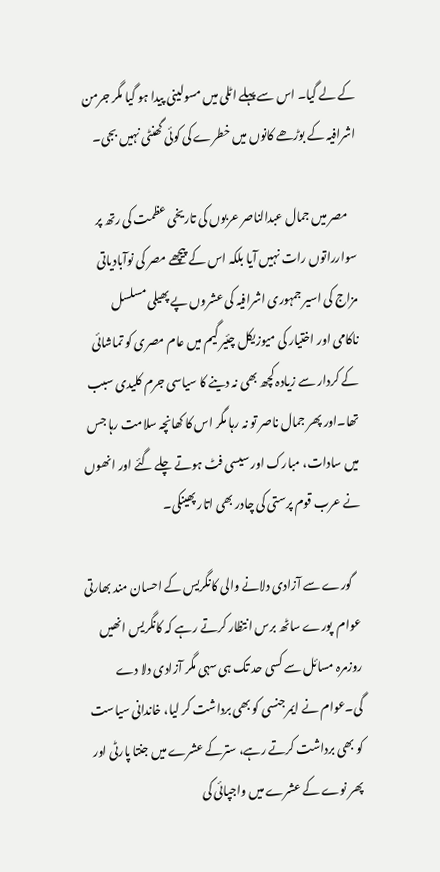کے لے گیا۔ اس سے پہلے اٹلی میں مسولینی پیدا ہو گیا مگر جرمن اشرافیہ کے بوڑھے کانوں میں خطرے کی کوئی گھنٹی نہیں بجی۔

    مصر میں جمال عبدالناصر عربوں کی تاریخی عظمت کی رتھ پر سوارراتوں رات نہیں آیا بلکہ اس کے پیچھے مصر کی نوآبادیاتی مزاج کی اسیر جمہوری اشرافیہ کی عشروں پے پھیلی مسلسل ناکامی اور اختیار کی میوزیکل چئیر گیم میں عام مصری کو تماشائی کے کردار سے زیادہ کچھ بھی نہ دینے کا سیاسی جرم کلیدی سبب تھا۔اور پھر جمال ناصر تو نہ رہا مگر اس کا کھانچہ سلامت رہا جس میں سادات، مبارک اور سیسی فٹ ہوتے چلے گئے اور انھوں نے عرب قوم پرستی کی چادر بھی اتار پھینکی۔

    گورے سے آزادی دلانے والی کانگریس کے احسان مند بھارتی عوام  پورے ساٹھ برس انتظار کرتے رہے کہ کانگریس انھیں روزمرہ مسائل سے کسی حد تک ہی سہی مگر آزادی دلا دے گی۔عوام نے ایمرجنسی کو بھی برداشت کر لیا، خاندانی سیاست کو بھی برداشت کرتے رہے، سترکے عشرے میں جنتا پارٹی اور پھر نوے کے عشرے میں واجپائی کی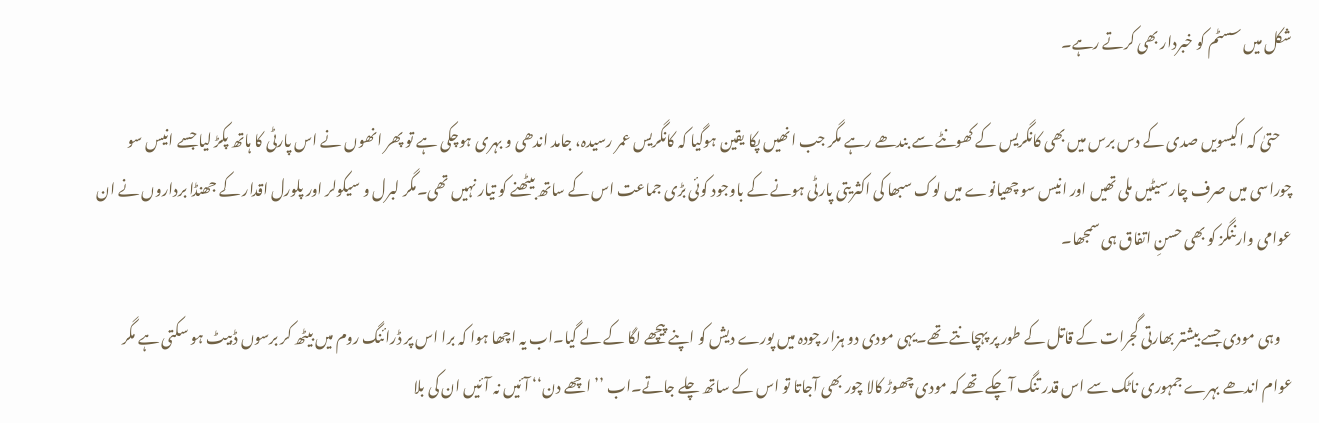شکل میں سسٹم کو خبردار بھی کرتے رہے۔

    حتیٰ کہ اکیسویں صدی کے دس برس میں بھی کانگریس کے کھونٹے سے بندھے رہے مگر جب انھیں پکا یقین ہوگیا کہ کانگریس عمر رسیدہ، جامد اندھی و بہری ہوچکی ہے تو پھر انھوں نے اس پارٹی کا ہاتھ پکڑ لیا جسے انیس سو چوراسی میں صرف چار سیٹیں ملی تھیں اور انیس سو چھیانوے میں لوک سبھا کی اکثریتی پارٹی ہونے کے باوجود کوئی بڑی جماعت اس کے ساتھ بیٹھنے کو تیار نہیں تھی۔مگر لبرل و سیکولر اور پلورل اقدار کے جھنڈا برداروں نے ان عوامی وارننگز کو بھی حسنِ اتفاق ہی سمجھا۔

    وہی مودی جسے بیشتر بھارتی گجرات کے قاتل کے طور پر پہچانتے تھے۔یہی مودی دو ہزار چودہ میں پورے دیش کو اپنے پیچھے لگا کے لے گیا۔اب یہ اچھا ہوا کہ برا اس پر ڈرائنگ روم میں بیٹھ کر برسوں ڈبیٹ ہو سکتی ہے مگر عوام اندھے بہرے جمہوری ناٹک سے اس قدر تنگ آ چکے تھے کہ مودی چھوڑ کالا چور بھی آجاتا تو اس کے ساتھ چلے جاتے۔اب ’’ اچھے دن‘‘ آئیں نہ آئیں ان کی بلا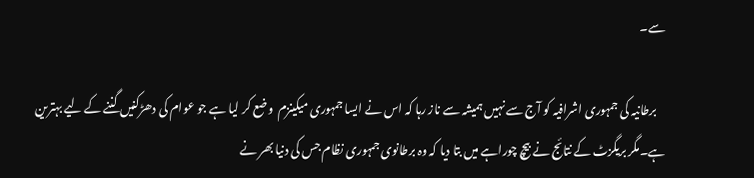سے۔

    برطانیہ کی جمہوری اشرافیہ کو آج سے نہیں ہمیشہ سے ناز رہا کہ اس نے ایسا جمہوری میکینزم  وضع کر لیا ہے جو عوام کی دھڑکنیں گننے کے لیے بہترین ہے۔مگر بریگزٹ کے نتائج نے بیچ چوراہے میں بتا دیا کہ وہ برطانوی جمہوری نظام جس کی دنیا بھر نے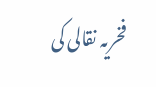فخریہ نقالی کی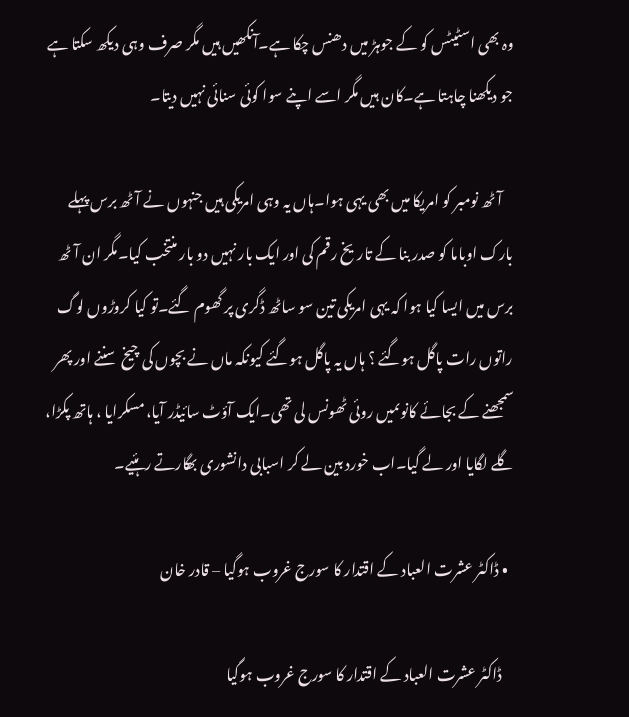وہ بھی اسٹیٹس کو کے جوہڑ میں دھنس چکا ہے۔آنکھیں ہیں مگر صرف وہی دیکھ سکتا ہے جو دیکھنا چاہتا ہے۔کان ہیں مگر اسے اپنے سوا کوئی سنائی نہیں دیتا۔

    آٹھ نومبر کو امریکا میں بھی یہی ہوا۔ہاں یہ وہی امریکی ہیں جنہوں نے آٹھ برس پہلے بارک اوباما کو صدر بنا کے تاریخ رقم کی اور ایک بار نہیں دو بار منتخب کیا۔مگر ان آٹھ برس میں ایسا کیا ہوا کہ یہی امریکی تین سو ساٹھ ڈگری پر گھوم گئے۔تو کیا کروڑوں لوگ راتوں رات پاگل ہوگئے ؟ ہاں یہ پاگل ہوگئے کیونکہ ماں نے بچوں کی چیخ  سننے اور پھر سمجھنے کے بجائے کانوںمیں روئی ٹھونس لی تھی۔ایک آؤٹ سائیڈر آیا، مسکرایا ، ہاتھ پکڑا، گلے لگایا اور لے گیا۔اب خورد بین لے کر اسبابی دانشوری بھگارتے رہئیے۔

  • ڈاکٹر عشرت العباد کے اقتدار کا سورج غروب ہوگیا – قادر خان

    ڈاکٹر عشرت العباد کے اقتدار کا سورج غروب ہوگیا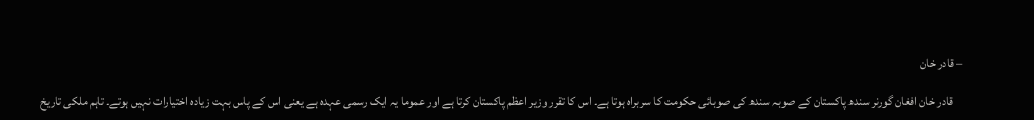– قادر خان

    قادر خان افغان گورنر سندھ پاکستان کے صوبہ سندھ کی صوبائی حکومت کا سربراہ ہوتا ہے۔ اس کا تقرر وزیر اعظم پاکستان کرتا ہے اور عموما یہ ایک رسمی عہدہ ہے یعنی اس کے پاس بہت زیادہ اختیارات نہیں ہوتے۔ تاہم ملکی تاریخ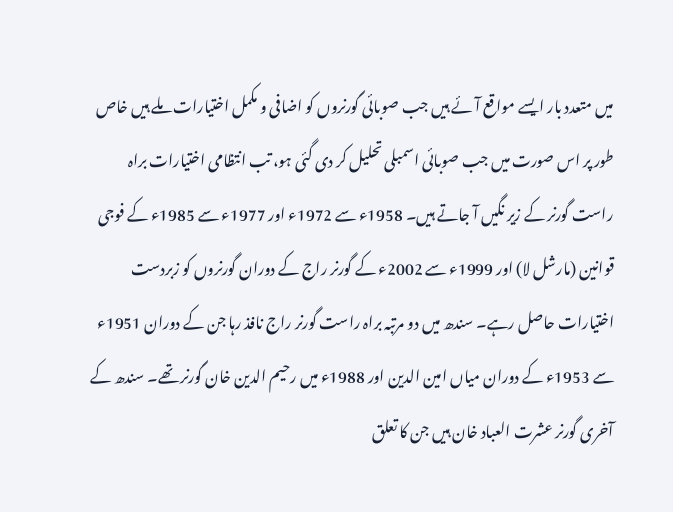میں متعدد بار ایسے مواقع آئے ہیں جب صوبائی گورنروں کو اضافی و مکمل اختیارات ملے ہیں خاص طور پر اس صورت میں جب صوبائی اسمبلی تحلیل کر دی گئی ہو، تب انتظامی اختیارات براہ راست گورنر کے زیر نگیں آ جاتے ہیں۔ 1958ء سے 1972ء اور 1977ء سے 1985ء کے فوجی قوانین (مارشل لا) اور 1999ء سے 2002ء کے گورنر راج کے دوران گورنروں کو زبردست اختیارات حاصل رہے۔ سندھ میں دو مرتبہ براہ راست گورنر راج نافذ رہا جن کے دوران 1951ء سے 1953ء کے دوران میاں امین الدین اور 1988ء میں رحیم الدین خان گورنر تھے۔ سندھ کے آخری گورنر عشرت العباد خان ہیں جن کا تعلق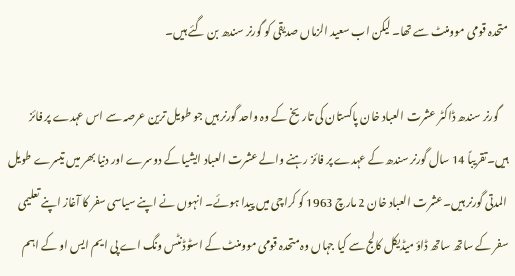متحدہ قومی موومنٹ سے تھا۔ لیکن اب سعید الزماں صدیقی کو گورنر سندھ بن گئے ہیں۔

    گورنر سندھ ڈاکٹر عشرت العباد خان پاکستان کی تاریخ کے وہ واحد گورنر ہیں جو طویل ترین عرصہ سے اس عہدے پر فائز ہیں۔تقریباً 14 سال گورنر سندھ کے عہدے پر فائز رہنے والے عشرت العباد ایشیا کے دوسرے اور دنیا بھر میں تیسرے طویل المدتی گورنر ہیں۔عشرت العباد خان 2 مارچ 1963 کو کراچی میں پیدا ہوئے۔ انہوں نے اپنے سیاسی سفر کا آغاز اپنے تعلیمی سفر کے ساتھ ساتھ ڈاؤ میڈیکل کالج سے کیا جہاں وہ متحدہ قومی موومنٹ کے اسٹوڈنٹس ونگ اے پی ایم ایس او کے اہم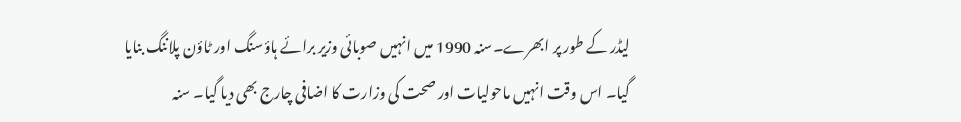لیڈر کے طور پر ابھرے۔سنہ 1990 میں انہیں صوبائی وزیر برائے ہاؤسنگ اور ٹاؤن پلاننگ بنایا گیا۔ اس وقت انہیں ماحولیات اور صحت کی وزارت کا اضافی چارج بھی دیا گیا۔ سنہ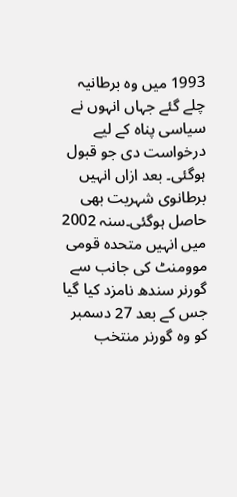1993 میں وہ برطانیہ چلے گئے جہاں انہوں نے سیاسی پناہ کے لیے درخواست دی جو قبول ہوگئی۔ بعد ازاں انہیں برطانوی شہریت بھی حاصل ہوگئی۔سنہ 2002 میں انہیں متحدہ قومی موومنٹ کی جانب سے گورنر سندھ نامزد کیا گیا جس کے بعد 27 دسمبر کو وہ گورنر منتخب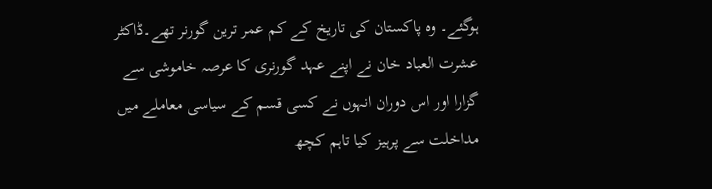ہوگئے۔ وہ پاکستان کی تاریخ کے کم عمر ترین گورنر تھے۔ڈاکٹر عشرت العباد خان نے اپنے عہد گورنری کا عرصہ خاموشی سے گزارا اور اس دوران انہوں نے کسی قسم کے سیاسی معاملے میں مداخلت سے پرہیز کیا تاہم کچھ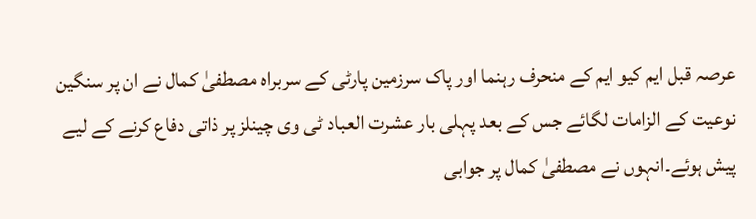عرصہ قبل ایم کیو ایم کے منحرف رہنما اور پاک سرزمین پارٹی کے سربراہ مصطفیٰ کمال نے ان پر سنگین نوعیت کے الزامات لگائے جس کے بعد پہلی بار عشرت العباد ٹی وی چینلز پر ذاتی دفاع کرنے کے لیے پیش ہوئے۔انہوں نے مصطفیٰ کمال پر جوابی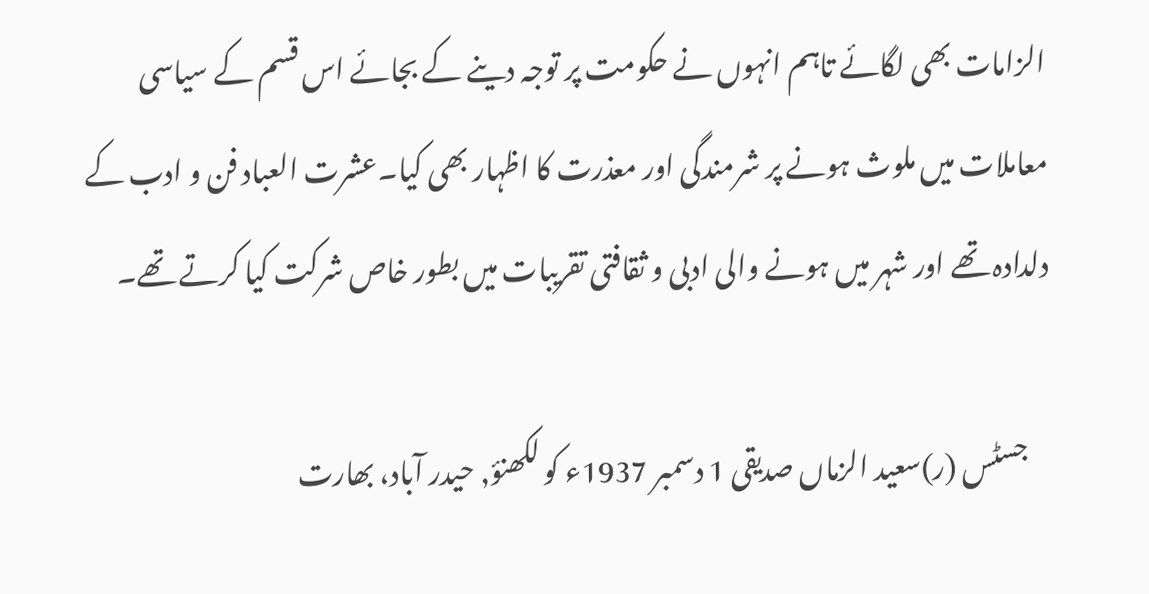الزامات بھی لگائے تاہم انہوں نے حکومت پر توجہ دینے کے بجائے اس قسم کے سیاسی معاملات میں ملوث ہونے پر شرمندگی اور معذرت کا اظہار بھی کیا۔عشرت العباد فن و ادب کے دلدادہ تھے اور شہر میں ہونے والی ادبی و ثقافتی تقریبات میں بطور خاص شرکت کیا کرتے تھے۔

    جسٹس (ر)سعید الزماں صدیقی 1 دسمبر 1937ء کو لکھنؤ, حیدر آباد، بھارت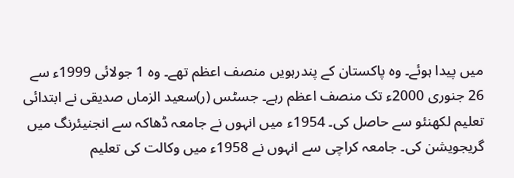میں پیدا ہوئے۔ وہ پاکستان کے پندرہویں منصف اعظم تھے۔ وہ 1 جولائی 1999ء سے 26 جنوری 2000ء تک منصف اعظم رہے۔ جسٹس (ر)سعید الزماں صدیقی نے ابتدائی تعلیم لکھنئو سے حاصل کی۔ 1954ء میں انہوں نے جامعہ ڈھاکہ سے انجنیئرنگ میں گریجویشن کی۔ جامعہ کراچی سے انہوں نے 1958ء میں وکالت کی تعلیم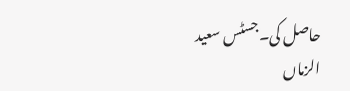حاصل کی۔جسٹس سعید الزماں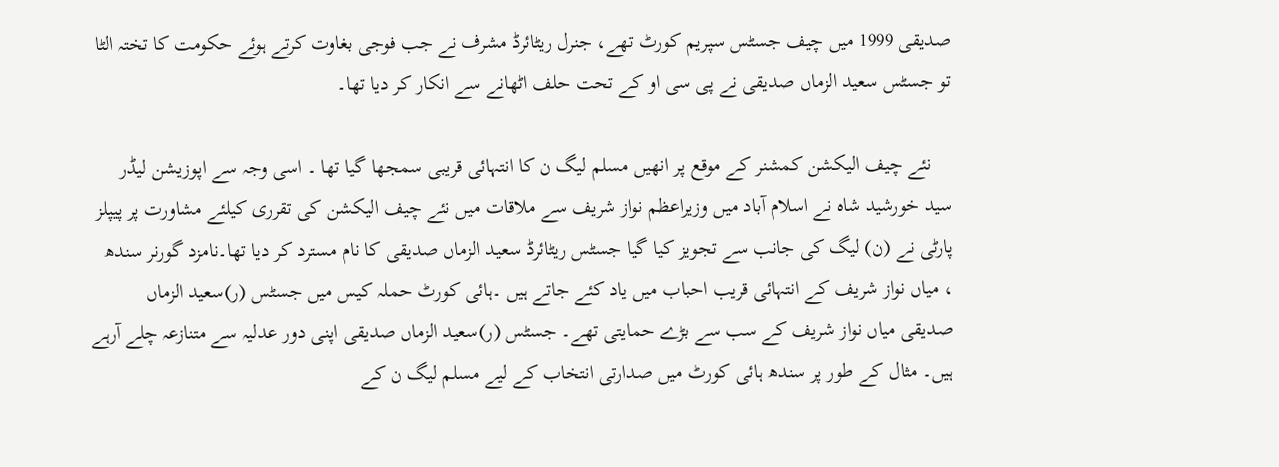صدیقی 1999 میں چیف جسٹس سپریم کورٹ تھے، جنرل ریٹائرڈ مشرف نے جب فوجی بغاوت کرتے ہوئے حکومت کا تختہ الٹا تو جسٹس سعید الزماں صدیقی نے پی سی او کے تحت حلف اٹھانے سے انکار کر دیا تھا۔

    نئے چیف الیکشن کمشنر کے موقع پر انھیں مسلم لیگ ن کا انتہائی قریبی سمجھا گیا تھا ۔ اسی وجہ سے اپوزیشن لیڈر سید خورشید شاہ نے اسلام آباد میں وزیراعظم نواز شریف سے ملاقات میں نئے چیف الیکشن کی تقرری کیلئے مشاورت پر پیپلز پارٹی نے (ن) لیگ کی جانب سے تجویز کیا گیا جسٹس ریٹائرڈ سعید الزماں صدیقی کا نام مسترد کر دیا تھا۔نامزد گورنر سندھ ، میاں نواز شریف کے انتہائی قریب احباب میں یاد کئے جاتے ہیں ۔ہائی کورٹ حملہ کیس میں جسٹس (ر)سعید الزماں صدیقی میاں نواز شریف کے سب سے بڑے حمایتی تھے۔ جسٹس (ر)سعید الزماں صدیقی اپنی دور عدلیہ سے متنازعہ چلے آرہے ہیں۔ مثال کے طور پر سندھ ہائی کورٹ میں صدارتی انتخاب کے لیے مسلم لیگ ن کے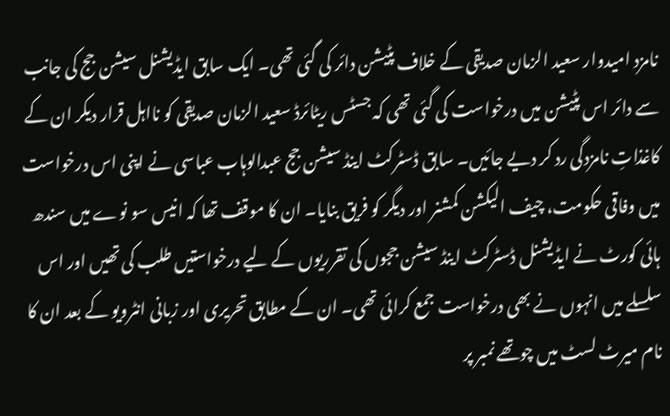نامزد امیدوار سعید الزمان صدیقی کے خلاف پٹیشن دائر کی گئی تھی۔ ایک سابق ایڈیشنل سیشن جج کی جانب سے دائر اس پٹیشن میں درخواست کی گئی تھی کہ جسٹس ریٹائرڈ سعید الزمان صدیقی کو نااہل قرار دیکر ان کے کاغذاتِ نامزدگی رد کر دیے جائیں۔ سابق ڈسٹرکٹ اینڈ سیشن جج عبدالوہاب عباسی نے اپنی اس درخواست میں وفاقی حکومت، چیف الیکشن کمشنر اور دیگر کو فریق بنایا۔ ان کا موقف تھا کہ انیس سو نوے میں سندھ ہائی کورٹ نے ایڈیشنل ڈسٹرکٹ اینڈ سیشن ججوں کی تقرریوں کے لیے درخواستیں طلب کی تھیں اور اس سلسلے میں انہوں نے بھی درخواست جمع کرائی تھی۔ ان کے مطابق تحریری اور زبانی انٹرویو کے بعد ان کا نام میرٹ لسٹ میں چوتھے نمبر پر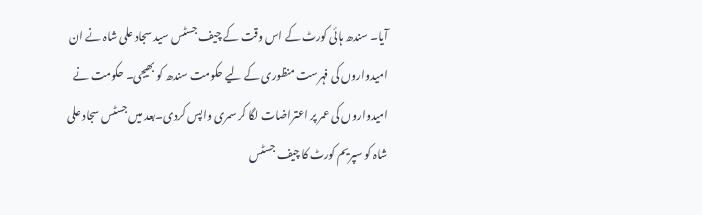آیا۔ سندھ ہائی کورٹ کے اس وقت کے چیف جسٹس سید سجاد علی شاہ نے ان امیدواروں کی فہرست منظوری کے لیے حکومت سندھ کو بھیجی۔ حکومت نے امیدواروں کی عمر پر اعتراضات لگا کر سمری واپس کردی۔بعد میں جسٹس سجاد علی شاہ کو سپریم کورٹ کا چیف جسٹس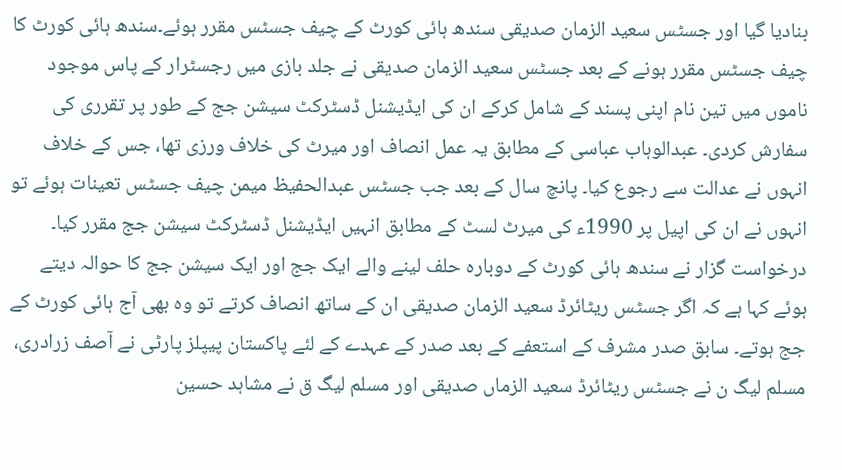بنادیا گیا اور جسٹس سعید الزمان صدیقی سندھ ہائی کورٹ کے چیف جسٹس مقرر ہوئے۔سندھ ہائی کورٹ کا چیف جسٹس مقرر ہونے کے بعد جسٹس سعید الزمان صدیقی نے جلد بازی میں رجسٹرار کے پاس موجود ناموں میں تین نام اپنی پسند کے شامل کرکے ان کی ایڈیشنل ڈسٹرکٹ سیشن جج کے طور پر تقرری کی سفارش کردی۔ عبدالوہاب عباسی کے مطابق یہ عمل انصاف اور میرٹ کی خلاف ورزی تھا، جس کے خلاف انہوں نے عدالت سے رجوع کیا۔ پانچ سال کے بعد جب جسٹس عبدالحفیظ میمن چیف جسٹس تعینات ہوئے تو انہوں نے ان کی اپیل پر 1990ء کی میرٹ لسٹ کے مطابق انہیں ایڈیشنل ڈسٹرکٹ سیشن جج مقرر کیا۔ درخواست گزار نے سندھ ہائی کورٹ کے دوبارہ حلف لینے والے ایک جج اور ایک سیشن جج کا حوالہ دیتے ہوئے کہا ہے کہ اگر جسٹس ریٹائرڈ سعید الزمان صدیقی ان کے ساتھ انصاف کرتے تو وہ بھی آج ہائی کورٹ کے جج ہوتے۔ سابق صدر مشرف کے استعفے کے بعد صدر کے عہدے کے لئے پاکستان پیپلز پارٹی نے آصف زرادری، مسلم لیگ ن نے جسٹس ریٹائرڈ سعید الزماں صدیقی اور مسلم لیگ ق نے مشاہد حسین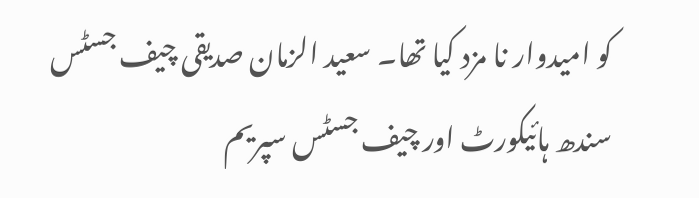کو امیدوار نا مزد کیا تھا۔ سعید الزمان صدیقی چیف جسٹس سندھ ہائیکورٹ اور چیف جسٹس سپریم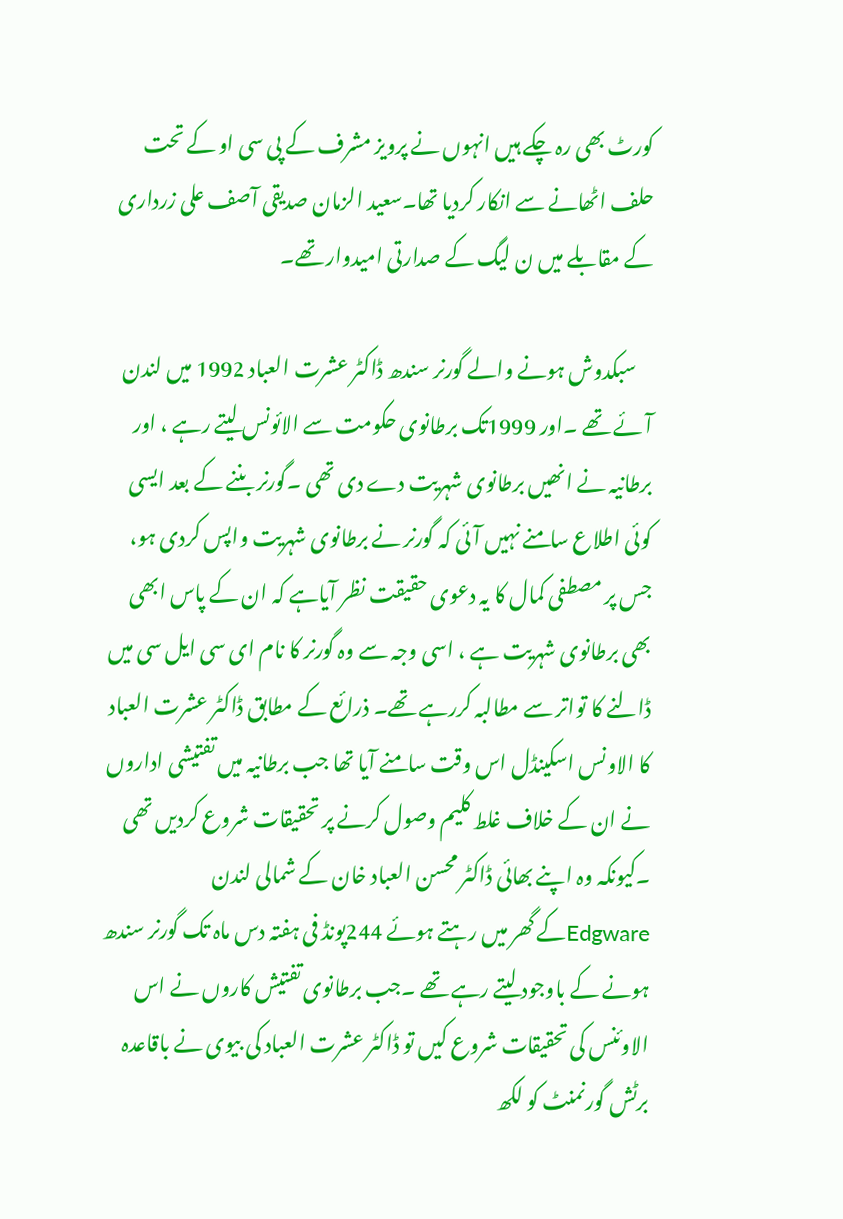کورٹ بھی رہ چکے ہیں انہوں نے پرویز مشرف کے پی سی او کے تحت حلف اٹھانے سے انکار کردیا تھا۔سعید الزمان صدیقی آصف علی زرداری کے مقابلے میں ن لیگ کے صدارتی امیدوار تھے۔

    سبکدوش ہونے والے گورنر سندھ ڈاکٹر عشرت العباد 1992 میں لندن آئے تھے ۔اور 1999تک برطانوی حکومت سے الائونس لیتے رہے ، اور برطانیہ نے انھیں برطانوی شہریت دے دی تھی ۔گورنر بننے کے بعد ایسی کوئی اطلاع سامنے نہیں آئی کہ گورنر نے برطانوی شہریت واپس کردی ہو، جس پر مصطفی کمال کا یہ دعوی حقیقت نظر آیاہے کہ ان کے پاس ابھی بھی برطانوی شہریت ہے ، اسی وجہ سے وہ گورنر کا نام ای سی ایل سی میں ڈالنے کا تواتر سے مطالبہ کررہے تھے۔ ذرائع کے مطابق ڈاکٹر عشرت العباد کا الاونس اسکینڈل اس وقت سامنے آیا تھا جب برطانیہ میں تفتیشی اداروں نے ان کے خلاف غلط کلیم وصول کرنے پر تحقیقات شروع کردیں تھی ۔کیونکہ وہ اپنے بھائی ڈاکٹر محسن العباد خان کے شمالی لندن Edgwareکے گھر میں رہتے ہوئے 244پونڈ فی ہفتہ دس ماہ تک گورنر سندھ ہونے کے باوجود لیتے رہے تھے ۔جب برطانوی تفتیش کاروں نے اس الاوئنس کی تحقیقات شروع کیں تو ڈاکٹر عشرت العباد کی بیوی نے باقاعدہ برٹش گورنمنٹ کو لکھ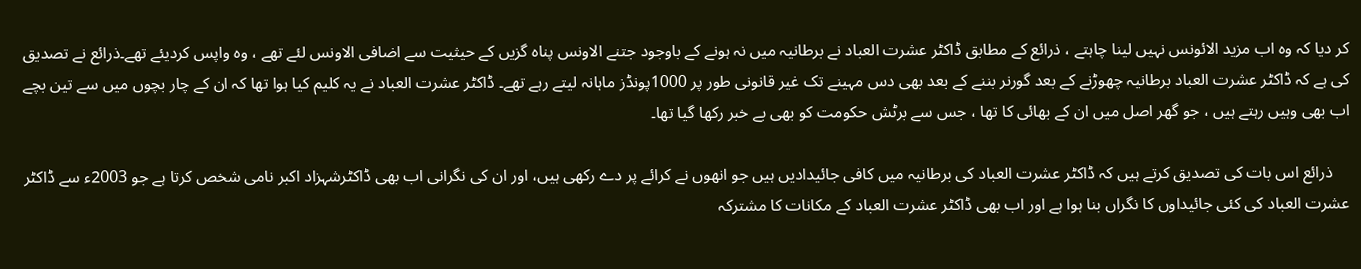کر دیا کہ وہ اب مزید الائونس نہیں لینا چاہتے ، ذرائع کے مطابق ڈاکٹر عشرت العباد نے برطانیہ میں نہ ہونے کے باوجود جتنے الاونس پناہ گزیں کے حیثیت سے اضافی الاونس لئے تھے ، وہ واپس کردیئے تھے۔ذرائع نے تصدیق کی ہے کہ ڈاکٹر عشرت العباد برطانیہ چھوڑنے کے بعد گورنر بننے کے بعد بھی دس مہینے تک غیر قانونی طور پر 1000پونڈز ماہانہ لیتے رہے تھے۔ ڈاکٹر عشرت العباد نے یہ کلیم کیا ہوا تھا کہ ان کے چار بچوں میں سے تین بچے اب بھی وہیں رہتے ہیں ، جو گھر اصل میں ان کے بھائی کا تھا ، جس سے برٹش حکومت کو بھی بے خبر رکھا گیا تھا۔

    ذرائع اس بات کی تصدیق کرتے ہیں کہ ڈاکٹر عشرت العباد کی برطانیہ میں کافی جائیدادیں ہیں جو انھوں نے کرائے پر دے رکھی ہیں، اور ان کی نگرانی اب بھی ڈاکٹرشہزاد اکبر نامی شخص کرتا ہے جو 2003ء سے ڈاکٹر عشرت العباد کی کئی جائیداوں کا نگراں بنا ہوا ہے اور اب بھی ڈاکٹر عشرت العباد کے مکانات کا مشترکہ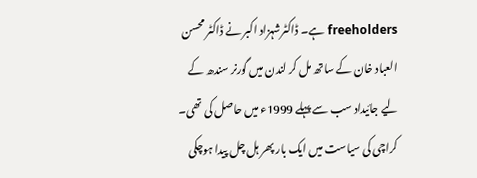freeholders ہے۔ ڈاکٹرشہزاد اکبر نے ڈاکٹر محسن العباد خان کے ساتھ مل کر لندن میں گورنر سندھ کے لیے جائیداد سب سے پہلے 1999ء میں حاصل کی تھی۔ کراچی کی سیاست میں ایک بار پھر ہل چل پیدا ہوچکی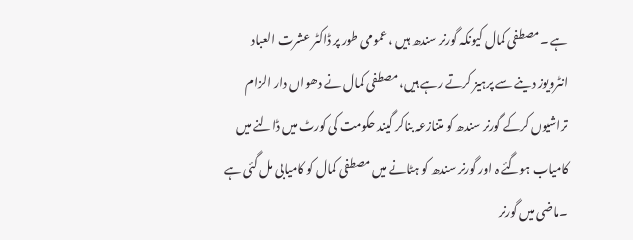ہے ۔مصطفی کمال کیونکہ گورنر سندھ ہیں ، عمومی طور پر ڈاکٹر عشرت العباد انٹرویوز دینے سے پرہیز کرتے رہے ہیں، مصطفی کمال نے دھواں دار الزام تراشیوں کرکے گورنر سندھ کو متنازعہ بناکر گیند حکومت کی کورٹ میں ڈالنے میں کامیاب ہوگئے ہ اور گورنر سندھ کو ہٹانے میں مصطفی کمال کو کامیابی مل گئی ہے ۔ماضی میں گورنر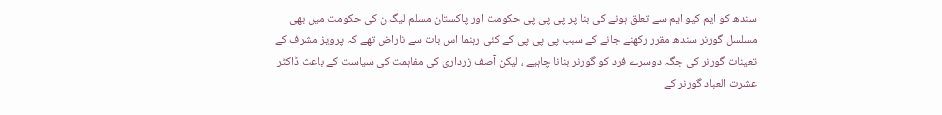سندھ کو ایم کیو ایم سے تعلق ہونے کی بنا پر پی پی پی حکومت اور پاکستان مسلم لیگ ن کی حکومت میں بھی مسلسل گورنر سندھ مقرر رکھنے جانے کے سبب پی پی پی کے کئی رہنما اس بات سے ناراض تھے کہ پرویز مشرف کے تعینات گورنر کی جگہ دوسرے فرد کو گورنر بنانا چاہیے ، لیکن آصف زرداری کی مفاہمت کی سیاست کے باعث ڈاکٹر عشرت العباد گورنر کے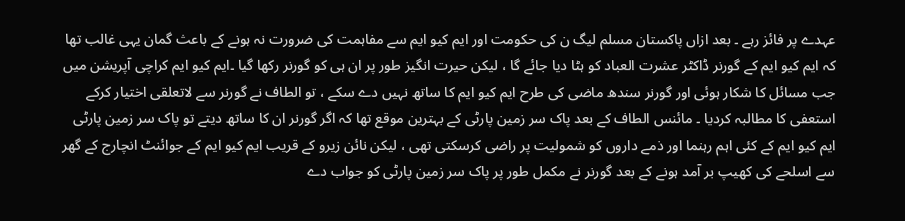عہدے پر فائز رہے ۔ بعد ازاں پاکستان مسلم لیگ ن کی حکومت اور ایم کیو ایم سے مفاہمت کی ضرورت نہ ہونے کے باعث گمان یہی غالب تھا کہ ایم کیو ایم کے گورنر ڈاکٹر عشرت العباد کو ہٹا دیا جائے گا ، لیکن حیرت انگیز طور پر ان ہی کو گورنر رکھا گیا ۔ایم کیو ایم کراچی آپریشن میں جب مسائل کا شکار ہوئی اور گورنر سندھ ماضی کی طرح ایم کیو ایم کا ساتھ نہیں دے سکے ، تو الطاف نے گورنر سے لاتعلقی اختیار کرکے استعفی کا مطالبہ کردیا ۔ مائنس الطاف کے بعد پاک سر زمین پارٹی کے بہترین موقع تھا کہ اگر گورنر ان کا ساتھ دیتے تو پاک سر زمین پارٹی ایم کیو ایم کے کئی اہم رہنما اور ذمے داروں کو شمولیت پر راضی کرسکتی تھی ، لیکن نائن زیرو کے قریب ایم کیو ایم کے جوائنٹ انچارج کے گھر سے اسلحے کی کھیپ بر آمد ہونے کے بعد گورنر نے مکمل طور پر پاک سر زمین پارٹی کو جواب دے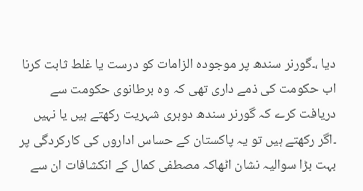دیا ،۔گورنر سندھ پر موجودہ الزامات کو درست یا غلط ثابت کرنا اب حکومت کی ذمے داری تھی کہ وہ برطانوی حکومت سے دریافت کرے کہ گورنر سندھ دوہری شہریت رکھتے ہیں یا نہیں ۔اگر رکھتے ہیں تو یہ پاکستان کے حساس اداروں کی کارکردگی پر بہت بڑا سوالیہ نشان اٹھاکہ مصطفی کمال کے انکشافات ان سے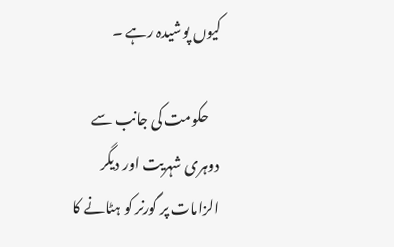کیوں پوشیدہ رہے ۔

    حکومت کی جانب سے دوہری شہریت اور دیگر الزامات پر گورنر کو ہٹانے کا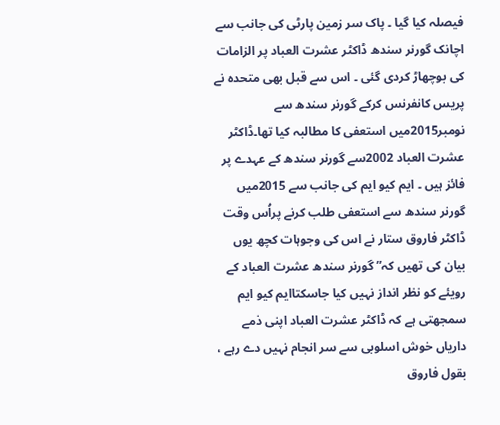فیصلہ کیا گیا ۔ پاک سر زمین پارٹی کی جانب سے اچانک گورنر سندھ ڈاکٹر عشرت العباد پر الزامات کی بوچھاڑ کردی گئی ۔ اس سے قبل بھی متحدہ نے پریس کانفرنس کرکے گورنر سندھ سے نومبر2015میں استعفی کا مطالبہ کیا تھا۔ڈاکٹر عشرت العباد 2002سے گورنر سندھ کے عہدے پر فائز ہیں ۔ ایم کیو ایم کی جانب سے 2015میں گورنر سندھ سے استعفی طلب کرنے پراُس وقت ڈاکٹر فاروق ستار نے اس کی وجوہات کچھ یوں بیان کی تھیں کہ” گورنر سندھ عشرت العباد کے رویئے کو نظر انداز نہیں کیا جاسکتاایم کیو ایم سمجھتی ہے کہ ڈاکٹر عشرت العباد اپنی ذمے داریاں خوش اسلوبی سے سر انجام نہیں دے رہے ، بقول فاروق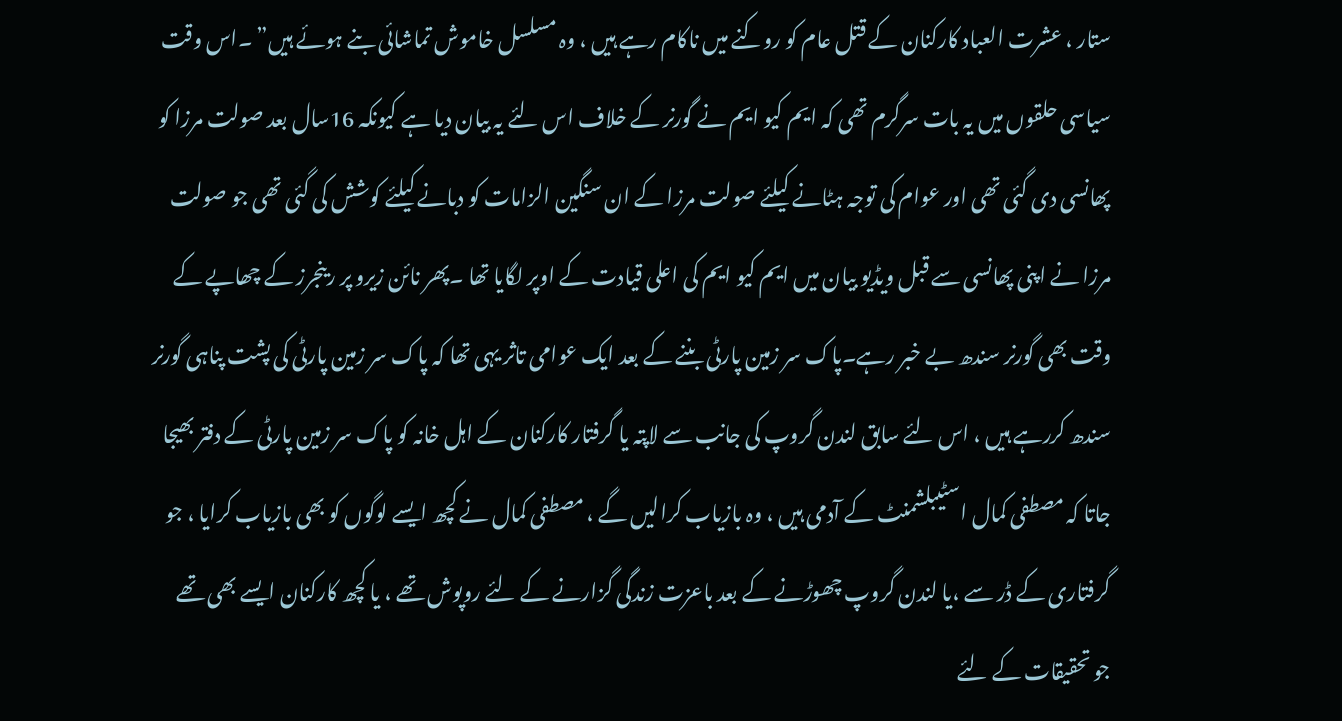ستار ، عشرت العباد کارکنان کے قتل عام کو روکنے میں ناکام رہے ہیں ، وہ مسلسل خاموش تماشائی بنے ہوئے ہیں” ۔اس وقت سیاسی حلقوں میں یہ بات سرگرم تھی کہ ایم کیو ایم نے گورنر کے خلاف اس لئے یہ بیان دیا ہے کیونکہ 16سال بعد صولت مرزا کو پھانسی دی گئی تھی اور عوام کی توجہ ہٹانے کیلئے صولت مرزا کے ان سنگین الزامات کو دبانے کیلئے کوشش کی گئی تھی جو صولت مرزا نے اپنی پھانسی سے قبل ویڈیو بیان میں ایم کیو ایم کی اعلی قیادت کے اوپر لگایا تھا ۔پھر نائن زیرو پر رینجرز کے چھاپے کے وقت بھی گورنر سندھ بے خبر رہے۔پاک سر زمین پارٹی بننے کے بعد ایک عوامی تاثر یہی تھا کہ پاک سر زمین پارٹی کی پشت پناہی گورنر سندھ کررہے ہیں ، اس لئے سابق لندن گروپ کی جانب سے لاپتہ یا گرفتار کارکنان کے اہل خانہ کو پاک سر زمین پارٹی کے دفتر بھیجا جاتا کہ مصطفی کمال اسٹیبلشمنٹ کے آدمی ہیں ، وہ بازیاب کرالیں گے ، مصطفی کمال نے کچھ ایسے لوگوں کو بھی بازیاب کرایا ، جو گرفتاری کے ڈر سے ،یا لندن گروپ چھوڑنے کے بعد باعزت زندگی گزارنے کے لئے روپوش تھے ، یا کچھ کارکنان ایسے بھی تھے جو تحقیقات کے لئے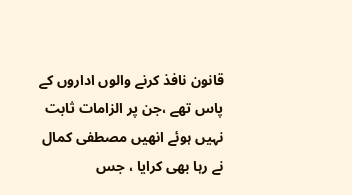قانون نافذ کرنے والوں اداروں کے پاس تھے ،جن پر الزامات ثابت نہیں ہوئے انھیں مصطفی کمال نے رہا بھی کرایا ، جس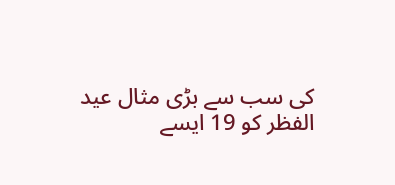کی سب سے بڑی مثال عید الفظر کو 19 ایسے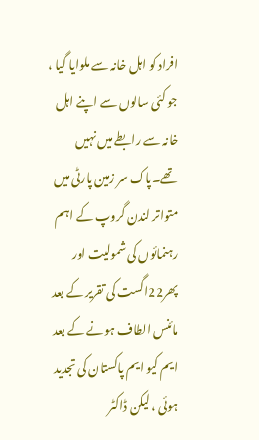افراد کو اہل خانہ سے ملوایا گیا ، جو کئی سالوں سے اپنے اہل خانہ سے رابطے میں نہیں تھے۔پاک سر زمین پارٹی میں متواتر لندن گروپ کے اہم رہنمائوں کی شمولیت اور پھر22اگست کی تقریر کے بعد مائنس الطاف ہونے کے بعد ایم کیو ایم پاکستان کی تجدید ہوئی ، لیکن ڈاکٹر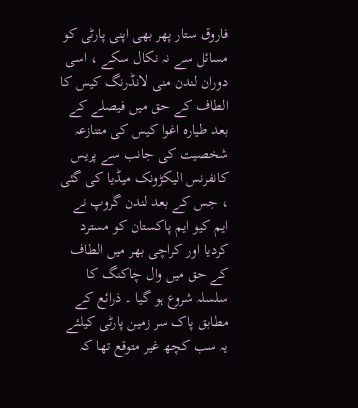فاروق ستار پھر بھی اپنی پارٹی کو مسائل سے نہ نکال سکے ، اسی دوران لندن منی لانڈرنگ کیس کا الطاف کے حق میں فیصلے کے بعد طیارہ اغوا کیس کی متنازعہ شخصیت کی جانب سے پریس کانفرنس الیکڑونک میڈیا کی گئی ، جس کے بعد لندن گروپ نے ایم کیو ایم پاکستان کو مسترد کردیا اور کراچی بھر میں الطاف کے حق میں وال چاکنگ کا سلسلہ شروع ہو گیا ۔ ذرائع کے مطابق پاک سر زمین پارٹی کیلئے یہ سب کچھ غیر متوقع تھا کہ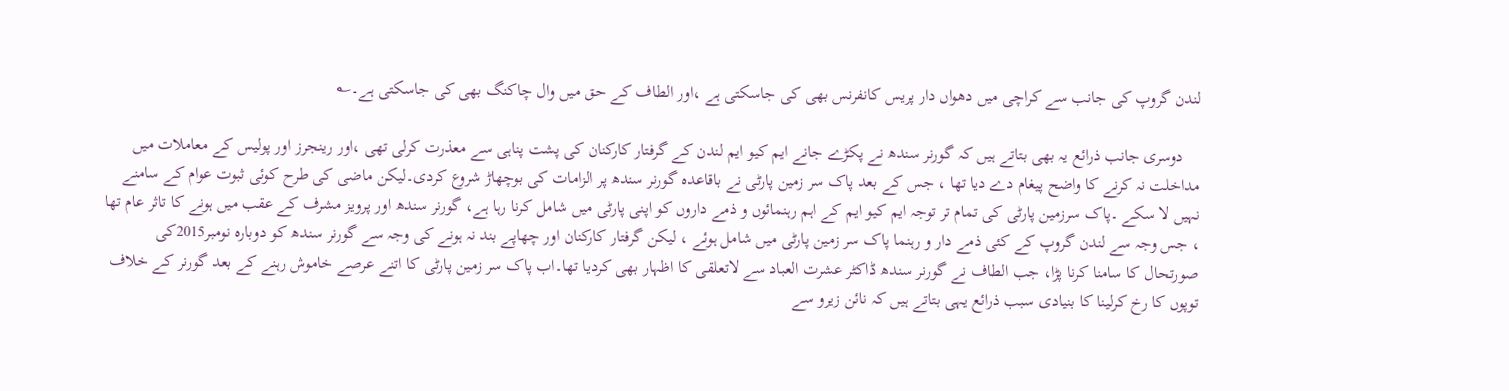لندن گروپ کی جانب سے کراچی میں دھواں دار پریس کانفرنس بھی کی جاسکتی ہے ،اور الطاف کے حق میں وال چاکنگ بھی کی جاسکتی ہے۔؎

    دوسری جانب ذرائع یہ بھی بتاتے ہیں کہ گورنر سندھ نے پکڑے جانے ایم کیو ایم لندن کے گرفتار کارکنان کی پشت پناہی سے معذرت کرلی تھی ،اور رینجرز اور پولیس کے معاملات میں مداخلت نہ کرنے کا واضح پیغام دے دیا تھا ، جس کے بعد پاک سر زمین پارٹی نے باقاعدہ گورنر سندھ پر الزامات کی بوچھاڑ شروع کردی۔لیکن ماضی کی طرح کوئی ثبوت عوام کے سامنے نہیں لا سکے ۔پاک سرزمین پارٹی کی تمام تر توجہ ایم کیو ایم کے اہم رہنمائوں و ذمے داروں کو اپنی پارٹی میں شامل کرنا رہا ہے، گورنر سندھ اور پرویز مشرف کے عقب میں ہونے کا تاثر عام تھا ، جس وجہ سے لندن گروپ کے کئی ذمے دار و رہنما پاک سر زمین پارٹی میں شامل ہوئے ، لیکن گرفتار کارکنان اور چھاپے بند نہ ہونے کی وجہ سے گورنر سندھ کو دوبارہ نومبر2015کی صورتحال کا سامنا کرنا پڑا، جب الطاف نے گورنر سندھ ڈاکٹر عشرت العباد سے لاتعلقی کا اظہار بھی کردیا تھا۔اب پاک سر زمین پارٹی کا اتنے عرصے خاموش رہنے کے بعد گورنر کے خلاف توپوں کا رخ کرلینا کا بنیادی سبب ذرائع یہی بتاتے ہیں کہ نائن زیرو سے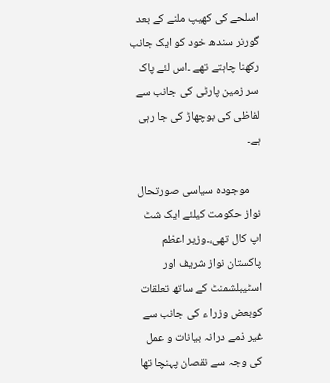اسلحے کی کھیپ ملنے کے بعد گورنر سندھ خود کو ایک جانب رکھنا چاہتے تھے ۔اس لئے پاک سر زمین پارٹی کی جانب سے لفاظی کی بوچھاڑ کی جا رہی ہے۔

    موجودہ سیاسی صورتحال نواز حکومت کیلئے ایک شٹ اپ کال تھی،۔وزیر اعظم پاکستان نواز شریف اور اسٹیبلشمنٹ کے ساتھ تعلقات کوبعض وزرا ء کی جانب سے غیر ذمے درانہ بیانات و عمل کی وجہ سے نقصان پہنچا تھا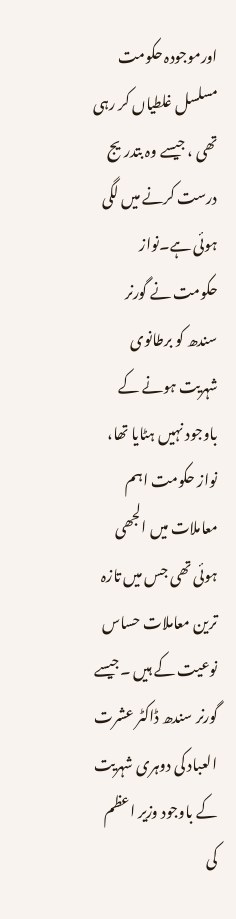اورموجودہ حکومت مسلسل غلطیاں کر رہی تھی ، جیسے وہ بتدریج درست کرنے میں لگی ہوئی ہے۔نواز حکومت نے گورنر سندھ کو برطانوی شہریت ہونے کے باوجود نہیں ہٹایا تھا، نواز حکومت اہم معاملات میں الجھی ہوئی تھی جس میں تازہ ترین معاملات حساس نوعیت کے ہیں ۔جیسے گورنر سندھ ڈاکٹر عشرت العباد کی دوہری شہریت کے باوجود وزیر اعظم کی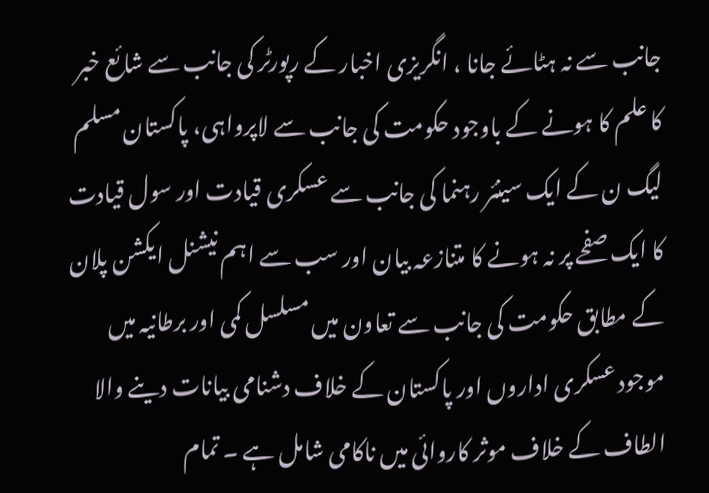جانب سے نہ ہٹائے جانا ، انگریزی اخبار کے رپورٹر کی جانب سے شائع خبر کا علم کا ہونے کے باوجود حکومت کی جانب سے لاپرواہی، پاکستان مسلم لیگ ن کے ایک سینئر رہنما کی جانب سے عسکری قیادت اور سول قیادت کا ایک صفحے پر نہ ہونے کا متنازعہ بیان اور سب سے اہم نیشنل ایکشن پلان کے مطابق حکومت کی جانب سے تعاون میں مسلسل کمی اور برطانیہ میں موجود عسکری اداروں اور پاکستان کے خلاف دشنامی بیانات دینے والا الطاف کے خلاف موثر کاروائی میں ناکامی شامل ہے ۔ تمام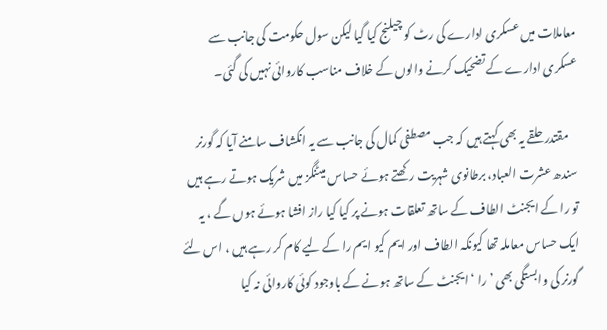معاملات میں عسکری ادارے کی رٹ کو چیلنج کیا گیا لیکن سول حکومت کی جانب سے عسکری ادارے کے تضحیک کرنے والوں کے خلاف مناسب کاروائی نہیں کی گئی۔

    مقتدر حلقے یہ بھی کہتے ہیں کہ جب مصطفی کمال کی جانب سے یہ انکشاف سامنے آیا کہ گورنر سندھ عشرت العباد، برطانوی شہریت رکھتے ہوئے حساس میٹنگز میں شریک ہوتے رہے ہیں تو را کے ایجنٹ الطاف کے ساتھ تعلقات ہونے پر کیا کیا راز افشا ہوئے ہوں گے ، یہ ایک حساس معاملہ تھا کیونکہ الطاف اور ایم کیو ایم را کے لیے کام کر رہے ہیں ، اس لئے گورنر کی وابستگی بھی ’ را ‘ ایجنٹ کے ساتھ ہونے کے باوجود کوئی کاروائی نہ کیا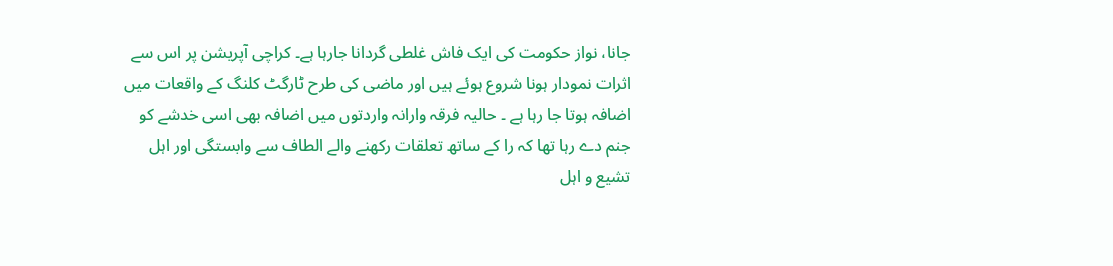جانا، نواز حکومت کی ایک فاش غلطی گردانا جارہا ہے۔ کراچی آپریشن پر اس سے اثرات نمودار ہونا شروع ہوئے ہیں اور ماضی کی طرح ٹارگٹ کلنگ کے واقعات میں اضافہ ہوتا جا رہا ہے ۔ حالیہ فرقہ وارانہ واردتوں میں اضافہ بھی اسی خدشے کو جنم دے رہا تھا کہ را کے ساتھ تعلقات رکھنے والے الطاف سے وابستگی اور اہل تشیع و اہل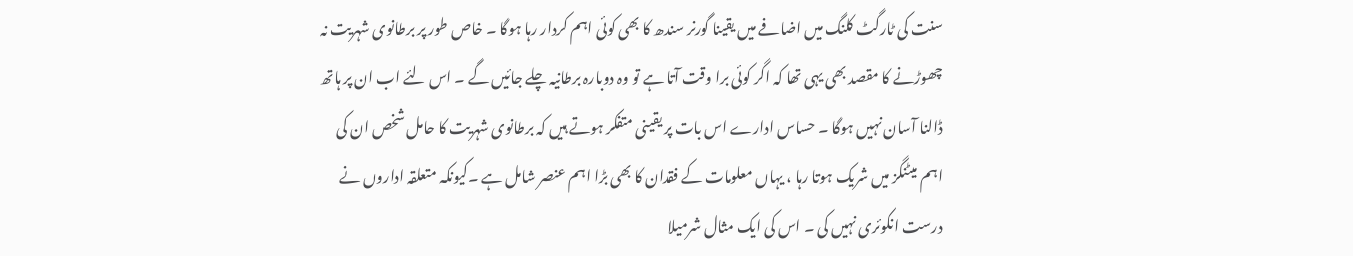سنت کی ٹارگٹ کلنگ میں اضافے میں یقینا گورنر سندھ کا بھی کوئی اہم کردار رہا ہوگا ۔ خاص طور پر برطانوی شہریت نہ چھوڑنے کا مقصد بھی یہی تھا کہ اگر کوئی برا وقت آتا ہے تو وہ دوبارہ برطانیہ چلے جائیں گے ۔ اس لئے اب ان پر ہاتھ ڈالنا آسان نہیں ہوگا ۔ حساس ادارے اس بات پر یقینی متفکر ہوتے ہیں کہ برطانوی شہریت کا حامل شخص ان کی اہم میٹنگز میں شریک ہوتا رہا ، یہاں معلومات کے فقدان کا بھی بڑا اہم عنصر شامل ہے ۔کیونکہ متعلقہ اداروں نے درست انکوئری نہیں کی ۔ اس کی ایک مثال شرمیلا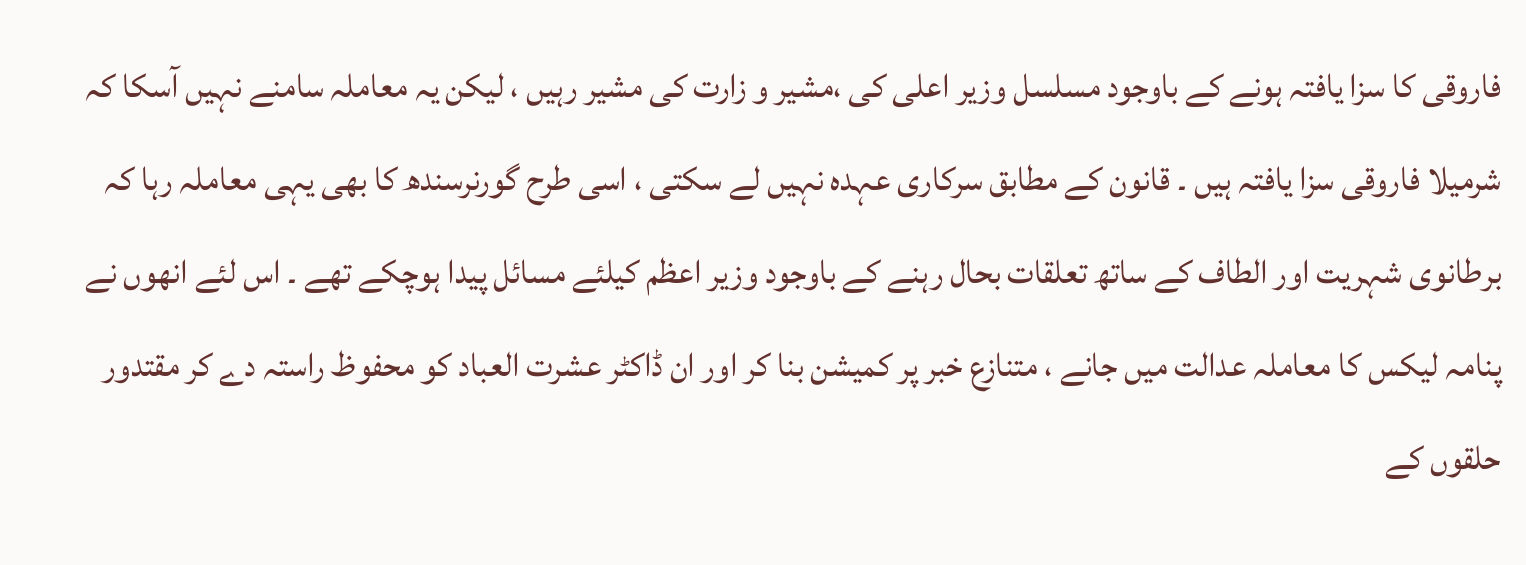فاروقی کا سزا یافتہ ہونے کے باوجود مسلسل وزیر اعلی کی ،مشیر و زارت کی مشیر رہیں ، لیکن یہ معاملہ سامنے نہیں آسکا کہ شرمیلا فاروقی سزا یافتہ ہیں ۔ قانون کے مطابق سرکاری عہدہ نہیں لے سکتی ، اسی طرح گورنرسندھ کا بھی یہی معاملہ رہا کہ برطانوی شہریت اور الطاف کے ساتھ تعلقات بحال رہنے کے باوجود وزیر اعظم کیلئے مسائل پیدا ہوچکے تھے ۔ اس لئے انھوں نے پنامہ لیکس کا معاملہ عدالت میں جانے ، متنازع خبر پر کمیشن بنا کر اور ان ڈاکٹر عشرت العباد کو محفوظ راستہ دے کر مقتدور حلقوں کے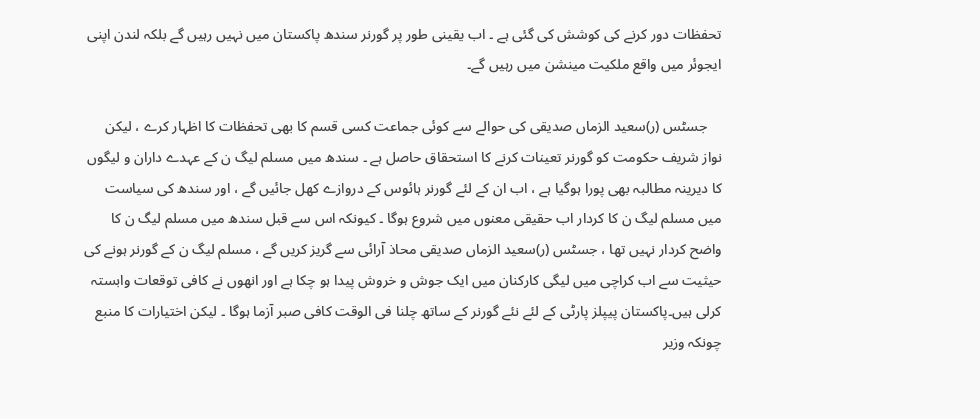تحفظات دور کرنے کی کوشش کی گئی ہے ۔ اب یقینی طور پر گورنر سندھ پاکستان میں نہیں رہیں گے بلکہ لندن اپنی ایجوئر میں واقع ملکیت مینشن میں رہیں گے۔

    جسٹس (ر)سعید الزماں صدیقی کی حوالے سے کوئی جماعت کسی قسم کا بھی تحفظات کا اظہار کرے ، لیکن نواز شریف حکومت کو گورنر تعینات کرنے کا استحقاق حاصل ہے ۔ سندھ میں مسلم لیگ ن کے عہدے داران و لیگوں کا دیرینہ مطالبہ بھی پورا ہوگیا ہے ، اب ان کے لئے گورنر ہائوس کے دروازے کھل جائیں گے ، اور سندھ کی سیاست میں مسلم لیگ ن کا کردار اب حقیقی معنوں میں شروع ہوگا ۔ کیونکہ اس سے قبل سندھ میں مسلم لیگ ن کا واضح کردار نہیں تھا ، جسٹس (ر)سعید الزماں صدیقی محاذ آرائی سے گریز کریں گے ، مسلم لیگ ن کے گورنر ہونے کی حیثیت سے اب کراچی میں لیگی کارکنان میں ایک جوش و خروش پیدا ہو چکا ہے اور انھوں نے کافی توقعات وابستہ کرلی ہیں۔پاکستان پیپلز پارٹی کے لئے نئے گورنر کے ساتھ چلنا فی الوقت کافی صبر آزما ہوگا ۔ لیکن اختیارات کا منبع چونکہ وزیر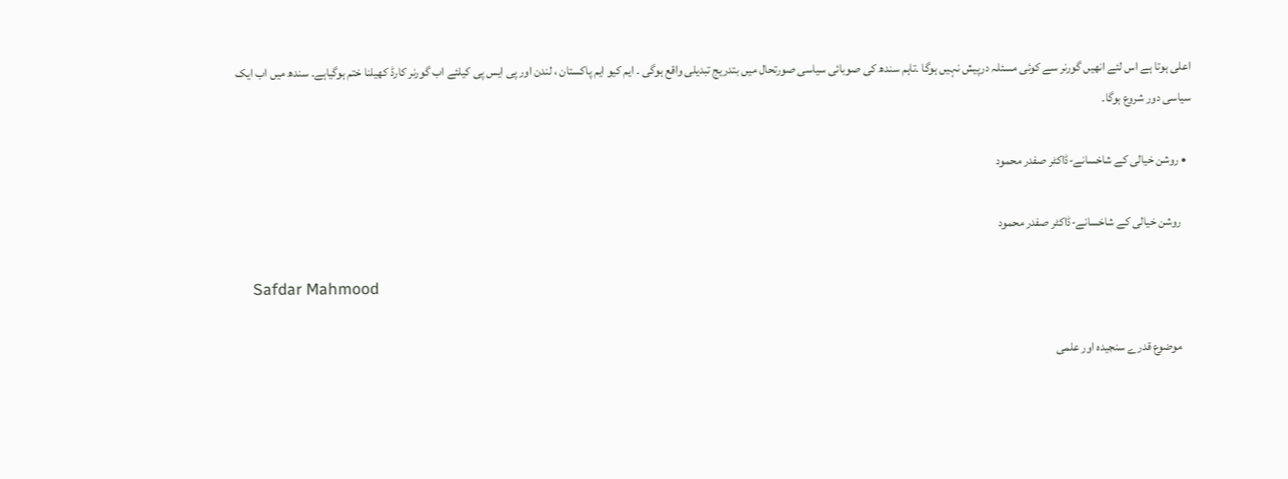اعلی ہوتا ہے اس لئے انھیں گورنر سے کوئی مسئلہ درپیش نہیں ہوگا ۔تاہم سندھ کی صوبائی سیاسی صورتحال میں بتدریج تبدیلی واقع ہوگی ۔ ایم کیو ایم پاکستان ، لندن اور پی ایس پی کیلئے اب گورنر کارڈ کھیلنا ختم ہوگیاہے۔ سندھ میں اب ایک سیاسی دور شروع ہوگا۔

  • روشن خیالی کے شاخسانے-ڈاکٹر صفدر محمود

    روشن خیالی کے شاخسانے-ڈاکٹر صفدر محمود

    Safdar Mahmood

    موضوع قدرے سنجیدہ اور علمی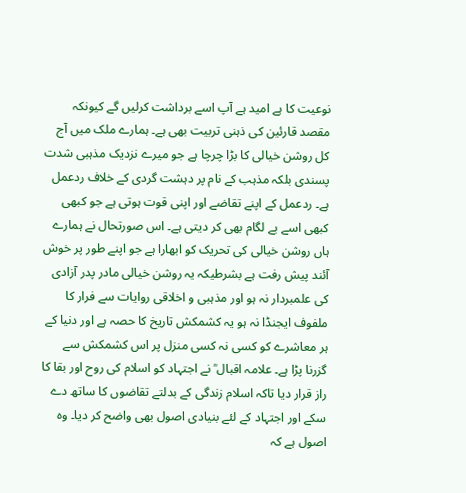نوعیت کا ہے امید ہے آپ اسے برداشت کرلیں گے کیونکہ مقصد قارئین کی ذہنی تربیت بھی ہے۔ ہمارے ملک میں آج کل روشن خیالی کا بڑا چرچا ہے جو میرے نزدیک مذہبی شدت پسندی بلکہ مذہب کے نام پر دہشت گردی کے خلاف ردعمل ہے۔ ردعمل کے اپنے تقاضے اور اپنی قوت ہوتی ہے جو کبھی کبھی اسے بے لگام بھی کر دیتی ہے۔ اس صورتحال نے ہمارے ہاں روشن خیالی کی تحریک کو ابھارا ہے جو اپنے طور پر خوش آئند پیش رفت ہے بشرطیکہ یہ روشن خیالی مادر پدر آزادی کی علمبردار نہ ہو اور مذہبی و اخلاقی روایات سے فرار کا ملفوف ایجنڈا نہ ہو یہ کشمکش تاریخ کا حصہ ہے اور دنیا کے ہر معاشرے کو کسی نہ کسی منزل پر اس کشمکش سے گزرنا پڑا ہے۔ علامہ اقبال ؒ نے اجتہاد کو اسلام کی روح اور بقا کا راز قرار دیا تاکہ اسلام زندگی کے بدلتے تقاضوں کا ساتھ دے سکے اور اجتہاد کے لئے بنیادی اصول بھی واضح کر دیا۔ وہ اصول ہے کہ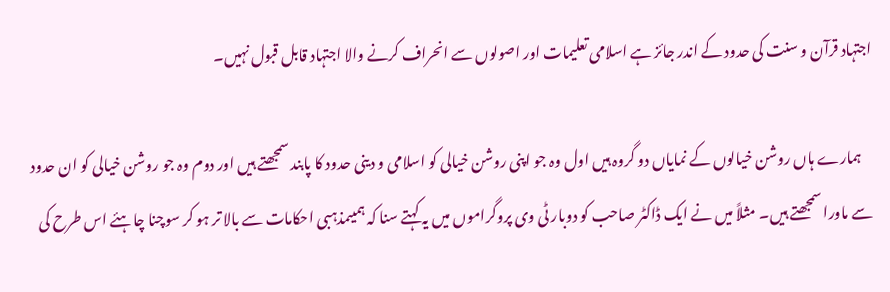اجتہاد قرآن و سنت کی حدود کے اندر جائز ہے اسلامی تعلیمات اور اصولوں سے انحراف کرنے والا اجتہاد قابل قبول نہیں۔

    ہمارے ہاں روشن خیالوں کے نمایاں دو گروہ ہیں اول وہ جو اپنی روشن خیالی کو اسلامی و دینی حدود کا پابند سمجھتے ہیں اور دوم وہ جو روشن خیالی کو ان حدود سے ماورا سمجھتے ہیں۔ مثلاً میں نے ایک ڈاکٹر صاحب کو دوبار ٹی وی پروگراموں میں یہ کہتے سنا کہ ہمیںمذہبی احکامات سے بالا تر ہو کر سوچنا چاہئے اس طرح کی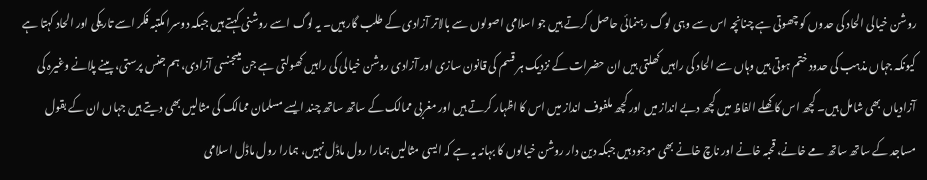روشن خیالی الحاد کی حدوں کو چھوتی ہے چنانچہ اس سے وہی لوگ رہنمائی حاصل کرتے ہیں جو اسلامی اصولوں سے بالاتر آزادی کے طلب گار ہیں۔ یہ لوگ اسے روشنی کہتے ہیں جبکہ دوسرا مکتبہ فکر اسے تاریکی اور الحاد کہتا ہے کیونکہ جہاں مذہب کی حدود ختم ہوتی ہیں وہاں سے الحاد کی راہیں کھلتی ہیں ان حضرات کے نزدیک ہر قسم کی قانون سازی اور آزادی روشن خیالی کی راہیں کھولتی ہے جن میںجنسی آزادی، ہم جنس پرستی، پینے پلانے وغیرہ کی آزادیاں بھی شامل ہیں۔ کچھ اس کا کھلے الفاظ میں کچھ دبے انداز میں اور کچھ ملفوف انداز میں اس کا اظہار کرتے ہیں اور مغربی ممالک کے ساتھ ساتھ چند ایسے مسلمان ممالک کی مثالیں بھی دیتے ہیں جہاں ان کے بقول مساجد کے ساتھ ساتھ مے خانے، قحبہ خانے اور ناچ خانے بھی موجود ہیں جبکہ دین دار روشن خیالوں کا بہانہ یہ ہے کہ ایسی مثالیں ہمارا رول ماڈل نہیں، ہمارا رول ماڈل اسلامی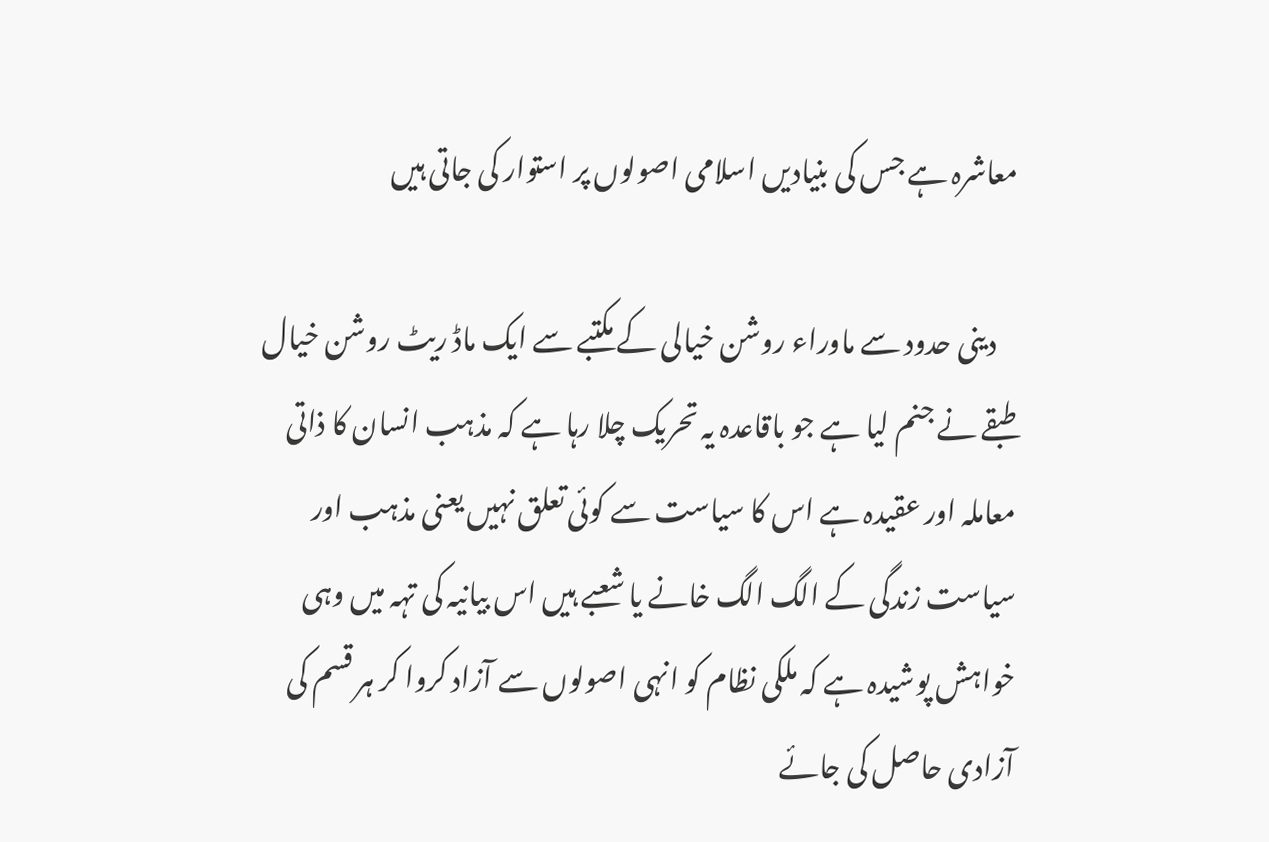معاشرہ ہے جس کی بنیادیں اسلامی اصولوں پر استوار کی جاتی ہیں

    دینی حدود سے ماوراء روشن خیالی کے مکتبے سے ایک ماڈ ریٹ روشن خیال طبقے نے جنم لیا ہے جو باقاعدہ یہ تحریک چلا رہا ہے کہ مذہب انسان کا ذاتی معاملہ اور عقیدہ ہے اس کا سیاست سے کوئی تعلق نہیں یعنی مذہب اور سیاست زندگی کے الگ الگ خانے یا شعبے ہیں اس بیانیہ کی تہہ میں وہی خواہش پوشیدہ ہے کہ ملکی نظام کو انہی اصولوں سے آزاد کروا کر ہر قسم کی آزادی حاصل کی جائے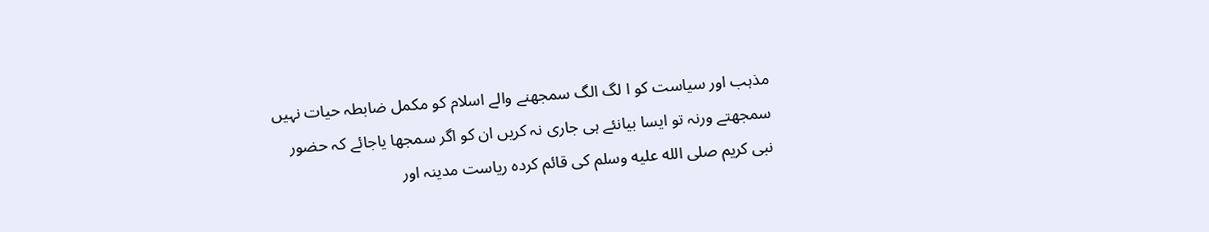مذہب اور سیاست کو ا لگ الگ سمجھنے والے اسلام کو مکمل ضابطہ حیات نہیں سمجھتے ورنہ تو ایسا بیانئے ہی جاری نہ کریں ان کو اگر سمجھا یاجائے کہ حضور نبی کریم صلى الله عليه وسلم کی قائم کردہ ریاست مدینہ اور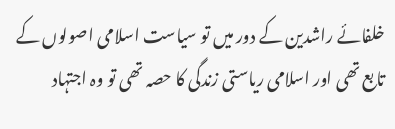خلفائے راشدین کے دور میں تو سیاست اسلامی اصولوں کے تابع تھی اور اسلامی ریاستی زندگی کا حصہ تھی تو وہ اجتہاد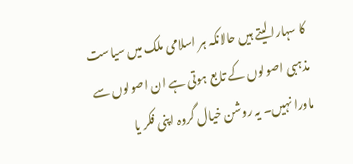کا سہارا لیتے ہیں حالانکہ ہر اسلامی ملک میں سیاست مذہبی اصولوں کے تابع ہوتی ہے ان اصولوں سے ماورا نہیں۔ یہ روشن خیال گروہ اپنی فکر یا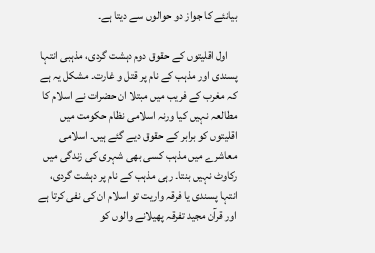بیانئے کا جواز دو حوالوں سے دیتا ہے۔

    اول اقلیتوں کے حقوق دوم دہشت گردی، مذہبی انتہا پسندی اور مذہب کے نام پر قتل و غارت۔ مشکل یہ ہے کہ مغرب کے فریب میں مبتلا ان حضرات نے اسلام کا مطالعہ نہیں کیا ورنہ اسلامی نظام حکومت میں اقلیتوں کو برابر کے حقوق دیے گئے ہیں۔ اسلامی معاشرے میں مذہب کسی بھی شہری کی زندگی میں رکاوٹ نہیں بنتا۔ رہی مذہب کے نام پر دہشت گردی، انتہا پسندی یا فرقہ واریت تو اسلام ان کی نفی کرتا ہے اور قرآن مجید تفرقہ پھیلانے والوں کو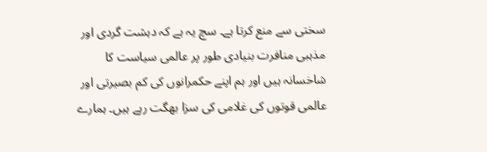سختی سے منع کرتا ہے۔ سچ یہ ہے کہ دہشت گردی اور مذہبی منافرت بنیادی طور پر عالمی سیاست کا شاخسانہ ہیں اور ہم اپنے حکمرانوں کی کم بصیرتی اور عالمی قوتوں کی غلامی کی سزا بھگت رہے ہیں۔ ہمارے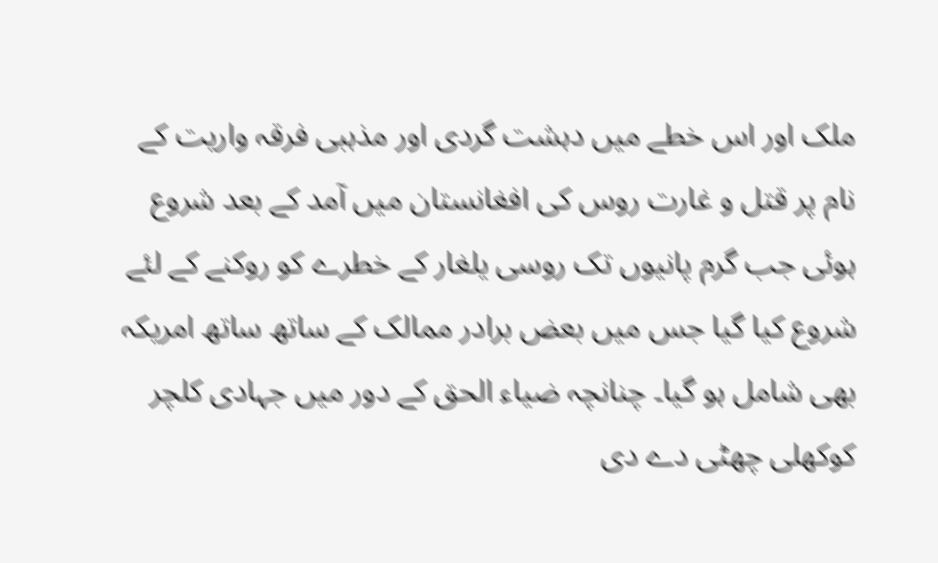ملک اور اس خطے میں دہشت گردی اور مذہبی فرقہ واریت کے نام پر قتل و غارت روس کی افغانستان میں آمد کے بعد شروع ہوئی جب گرم پانیوں تک روسی یلغار کے خطرے کو روکنے کے لئے شروع کیا گیا جس میں بعض برادر ممالک کے ساتھ ساتھ امریکہ بھی شامل ہو گیا۔ چنانچہ ضیاء الحق کے دور میں جہادی کلچر کوکھلی چھٹی دے دی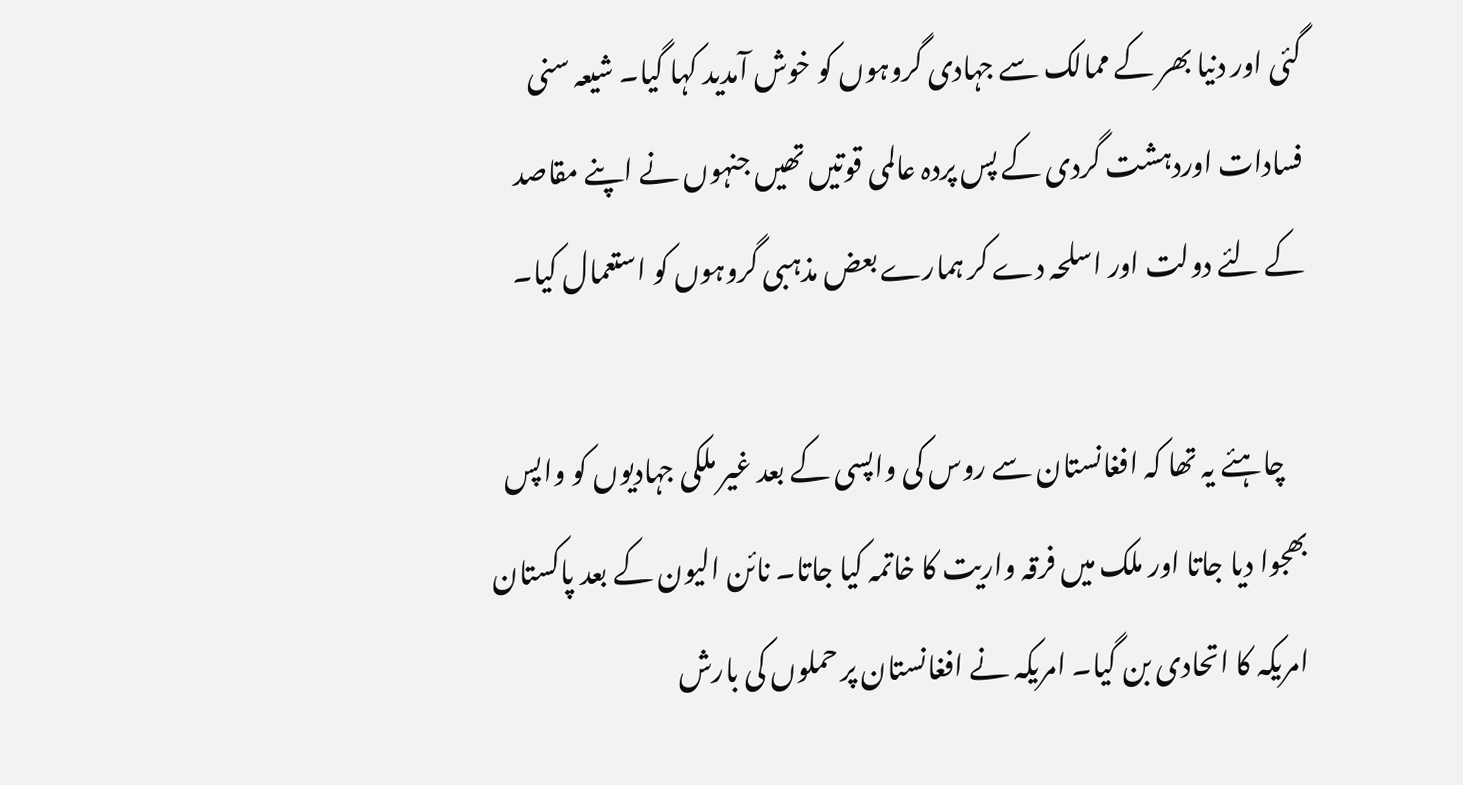گئی اور دنیا بھر کے ممالک سے جہادی گروہوں کو خوش آمدید کہا گیا۔ شیعہ سنی فسادات اوردہشت گردی کے پس پردہ عالمی قوتیں تھیں جنہوں نے اپنے مقاصد کے لئے دولت اور اسلحہ دے کر ہمارے بعض مذہبی گروہوں کو استعمال کیا۔

    چاہئے یہ تھا کہ افغانستان سے روس کی واپسی کے بعد غیر ملکی جہادیوں کو واپس بھجوا دیا جاتا اور ملک میں فرقہ واریت کا خاتمہ کیا جاتا۔ نائن الیون کے بعد پاکستان امریکہ کا اتحادی بن گیا۔ امریکہ نے افغانستان پر حملوں کی بارش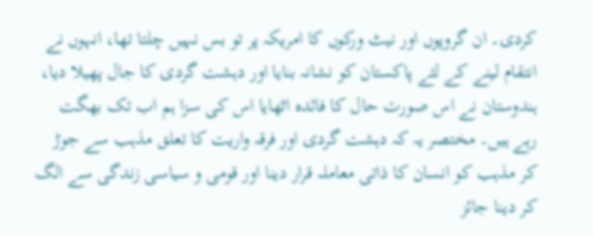کردی۔ ان گروپوں اور نیٹ ورکوں کا امریکہ پر تو بس نہیں چلتا تھا، انہوں نے انتقام لینے کے لئے پاکستان کو نشانہ بنایا اور دہشت گردی کا جال پھیلا دیا، ہندوستان نے اس صورت حال کا فائدہ اٹھایا اس کی سزا ہم اب تک بھگت رہے ہیں۔ مختصر یہ کہ دہشت گردی اور فرقہ واریت کا تعلق مذہب سے جوڑ کر مذہب کو انسان کا ذاتی معاملہ قرار دینا اور قومی و سیاسی زندگی سے الگ کر دینا جائز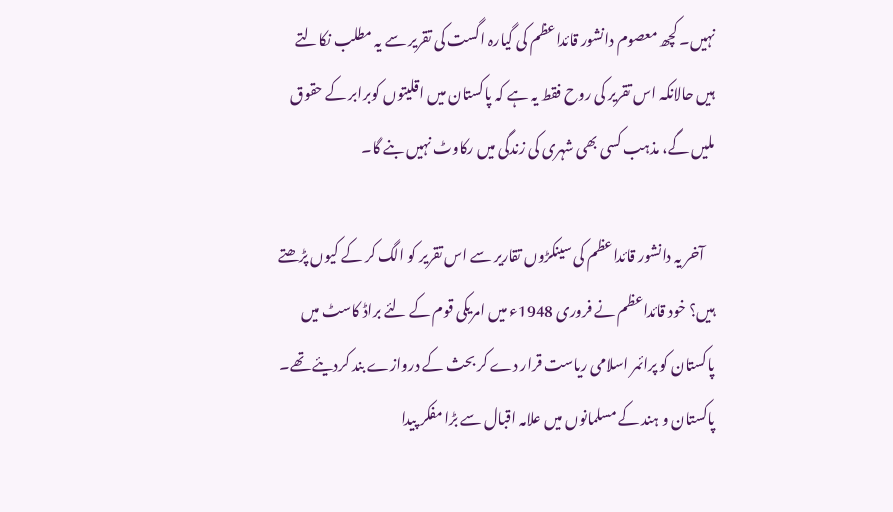نہیں۔ کچھ معصوم دانشور قائداعظم کی گیارہ اگست کی تقریر سے یہ مطلب نکالتے ہیں حالانکہ اس تقریر کی روح فقط یہ ہے کہ پاکستان میں اقلیتوں کوبرابر کے حقوق ملیں گے، مذہب کسی بھی شہری کی زندگی میں رکاوٹ نہیں بنے گا۔

    آخر یہ دانشور قائداعظم کی سینکڑوں تقاریر سے اس تقریر کو الگ کر کے کیوں پڑھتے ہیں؟ خود قائداعظم نے فروری 1948ء میں امریکی قوم کے لئے براڈ کاسٹ میں پاکستان کو پرائمر اسلامی ریاست قرار دے کر بحث کے دروازے بند کردیئے تھے۔ پاکستان و ہند کے مسلمانوں میں علامہ اقبال سے بڑا مفکر پیدا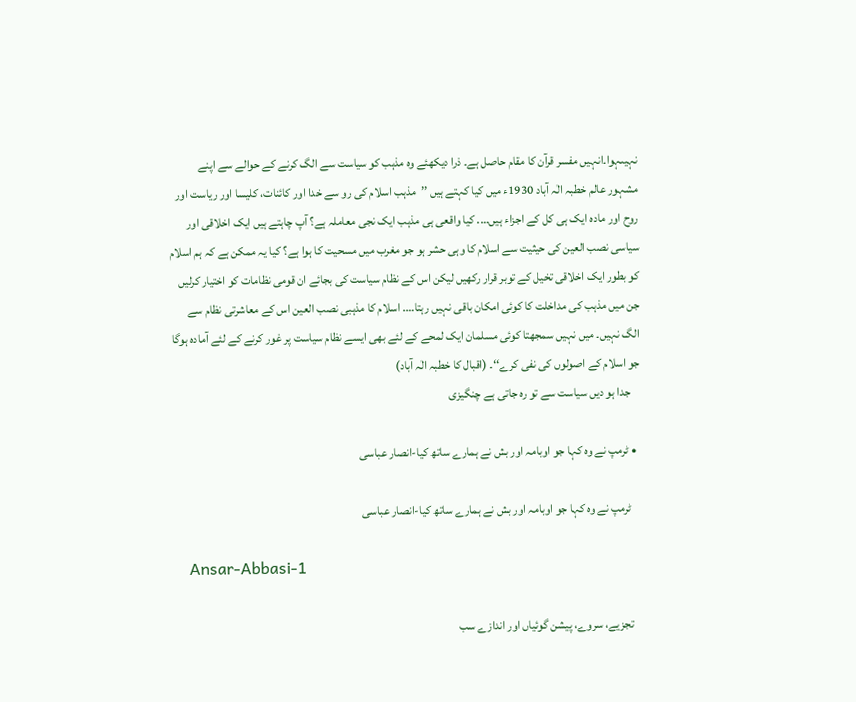نہیںہوا۔انہیں مفسر قرآن کا مقام حاصل ہے۔ ذرا دیکھئے وہ مذہب کو سیاست سے الگ کرنے کے حوالے سے اپنے مشہور عالم خطبہ الٰہ آباد 1930ء میں کیا کہتے ہیں ’’مذہب اسلام کی رو سے خدا اور کائنات، کلیسا اور ریاست اور روح اور مادہ ایک ہی کل کے اجزاء ہیں…. کیا واقعی ہی مذہب ایک نجی معاملہ ہے؟ آپ چاہتے ہیں ایک اخلاقی اور سیاسی نصب العین کی حیثیت سے اسلام کا وہی حشر ہو جو مغرب میں مسحیت کا ہوا ہے؟ کیا یہ ممکن ہے کہ ہم اسلام کو بطور ایک اخلاقی تخیل کے توبر قرار رکھیں لیکن اس کے نظام سیاست کی بجائے ان قومی نظامات کو اختیار کرلیں جن میں مذہب کی مداخلت کا کوئی امکان باقی نہیں رہتا…. اسلام کا مذہبی نصب العین اس کے معاشرتی نظام سے الگ نہیں۔ میں نہیں سمجھتا کوئی مسلمان ایک لمحے کے لئے بھی ایسے نظام سیاست پر غور کرنے کے لئے آمادہ ہوگا جو اسلام کے اصولوں کی نفی کرے‘‘۔ (اقبال کا خطبہ الٰہ آباد)
    جدا ہو دیں سیاست سے تو رہ جاتی ہے چنگیزی

  • ٹرمپ نے وہ کہا جو اوبامہ اور بش نے ہمارے ساتھ کیا-انصار عباسی

    ٹرمپ نے وہ کہا جو اوبامہ اور بش نے ہمارے ساتھ کیا-انصار عباسی

    Ansar-Abbasi-1

    تجزیے، سروے، پیشن گوئیاں اور اندازے سب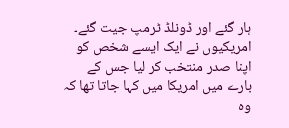ہار گئے اور ڈونلڈ ٹرمپ جیت گئے۔ امریکیوں نے ایک ایسے شخص کو اپنا صدر منتخب کر لیا جس کے بارے میں امریکا میں کہا جاتا تھا کہ وہ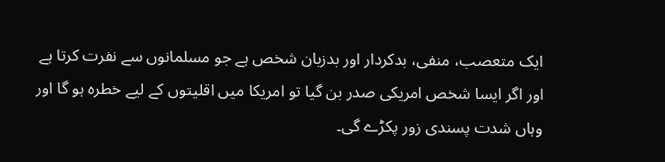ایک متعصب، منفی، بدکردار اور بدزبان شخص ہے جو مسلمانوں سے نفرت کرتا ہے اور اگر ایسا شخص امریکی صدر بن گیا تو امریکا میں اقلیتوں کے لیے خطرہ ہو گا اور وہاں شدت پسندی زور پکڑے گی۔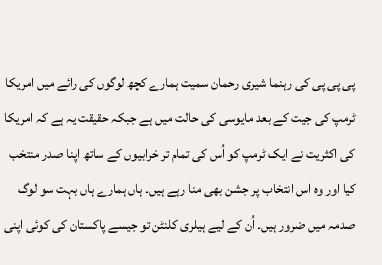پی پی پی کی رہنما شیری رحمان سمیت ہمارے کچھ لوگوں کی رائے میں امریکا ٹرمپ کی جیت کے بعد مایوسی کی حالت میں ہے جبکہ حقیقت یہ ہے کہ امریکا کی اکثریت نے ایک ٹرمپ کو اُس کی تمام تر خرابیوں کے ساتھ اپنا صدر منتخب کیا اور وہ اس انتخاب پر جشن بھی منا رہے ہیں۔ ہاں ہمارے ہاں بہت سو لوگ صدمہ میں ضرور ہیں۔ اُن کے لیے ہیلری کلنٹن تو جیسے پاکستان کی کوئی اپنی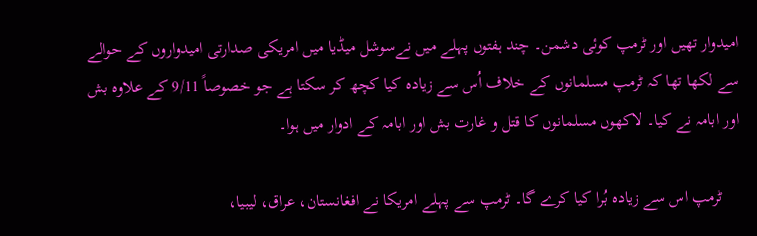امیدوار تھیں اور ٹرمپ کوئی دشمن۔ چند ہفتوں پہلے میں نےسوشل میڈیا میں امریکی صدارتی امیدواروں کے حوالے سے لکھا تھا کہ ٹرمپ مسلمانوں کے خلاف اُس سے زیادہ کیا کچھ کر سکتا ہے جو خصوصاً 9/11 کے علاوہ بش اور ابامہ نے کیا۔ لاکھوں مسلمانوں کا قتل و غارت بش اور ابامہ کے ادوار میں ہوا۔

    ٹرمپ اس سے زیادہ بُرا کیا کرے گا۔ ٹرمپ سے پہلے امریکا نے افغانستان، عراق، لیبیا،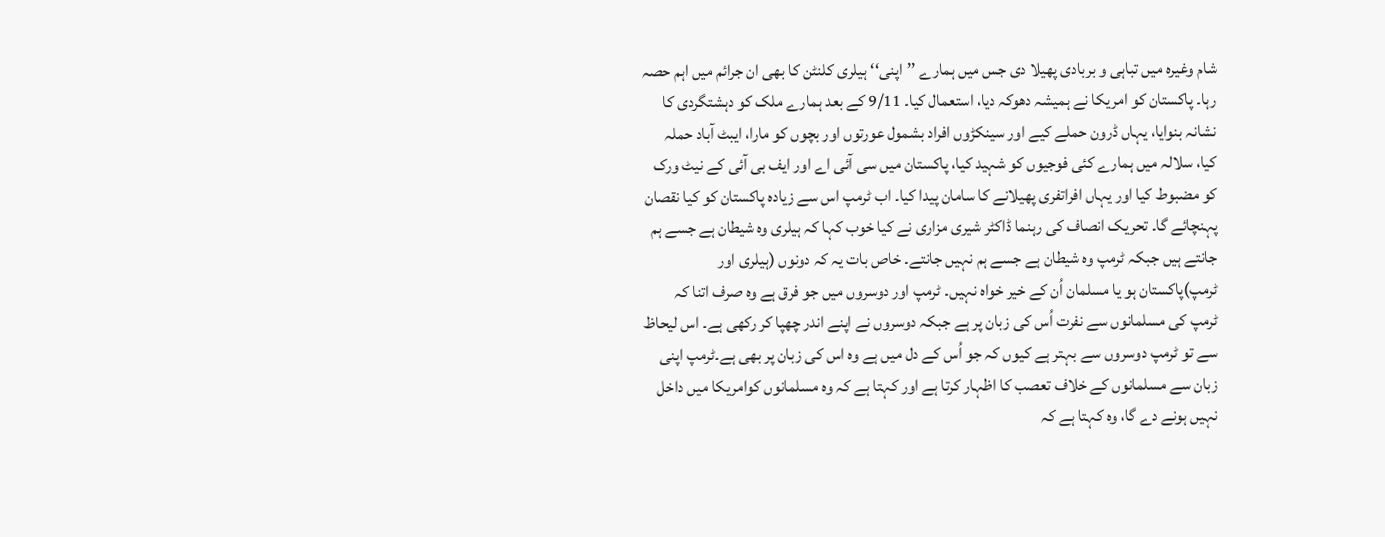شام وغیرہ میں تباہی و بربادی پھیلا دی جس میں ہمارے ’’اپنی‘‘ ہیلری کلنٹن کا بھی ان جرائم میں اہم حصہ رہا۔ پاکستان کو امریکا نے ہمیشہ دھوکہ دیا، استعمال کیا۔ 9/11 کے بعد ہمارے ملک کو دہشتگردی کا نشانہ بنوایا، یہاں ڈرون حملے کیے اور سینکڑوں افراد بشمول عورتوں اور بچوں کو مارا، ایبٹ آباد حملہ کیا، سلالہ میں ہمارے کئی فوجیوں کو شہید کیا، پاکستان میں سی آئی اے اور ایف بی آئی کے نیٹ ورک کو مضبوط کیا اور یہاں افراتفری پھیلانے کا سامان پیدا کیا۔ اب ٹرمپ اس سے زیادہ پاکستان کو کیا نقصان پہنچائے گا۔ تحریک انصاف کی رہنما ڈاکٹر شیری مزاری نے کیا خوب کہا کہ ہیلری وہ شیطان ہے جسے ہم جانتے ہیں جبکہ ٹرمپ وہ شیطان ہے جسے ہم نہیں جانتے۔ خاص بات یہ کہ دونوں (ہیلری اور ٹرمپ)پاکستان ہو یا مسلمان اُن کے خیر خواہ نہیں۔ ٹرمپ اور دوسروں میں جو فرق ہے وہ صرف اتنا کہ ٹرمپ کی مسلمانوں سے نفرت اُس کی زبان پر ہے جبکہ دوسروں نے اپنے اندر چھپا کر رکھی ہے۔ اس لیحاظ سے تو ٹرمپ دوسروں سے بہتر ہے کیوں کہ جو اُس کے دل میں ہے وہ اس کی زبان پر بھی ہے۔ٹرمپ اپنی زبان سے مسلمانوں کے خلاف تعصب کا اظہار کرتا ہے اور کہتا ہے کہ وہ مسلمانوں کوامریکا میں داخل نہیں ہونے دے گا، وہ کہتا ہے کہ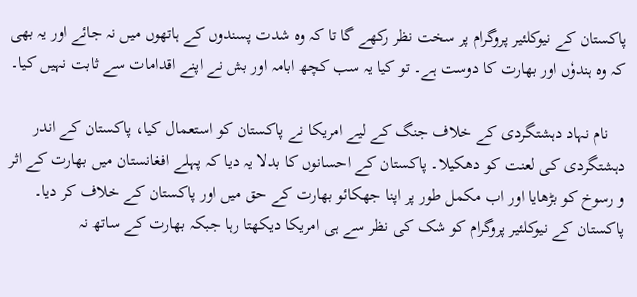پاکستان کے نیوکلئیر پروگرام پر سخت نظر رکھے گا تا کہ وہ شدت پسندوں کے ہاتھوں میں نہ جائے اور یہ بھی کہ وہ ہندوٗں اور بھارت کا دوست ہے۔ تو کیا یہ سب کچھ ابامہ اور بش نے اپنے اقدامات سے ثابت نہیں کیا۔

    نام نہاد دہشتگردی کے خلاف جنگ کے لیے امریکا نے پاکستان کو استعمال کیا، پاکستان کے اندر دہشتگردی کی لعنت کو دھکیلا۔ پاکستان کے احسانوں کا بدلا یہ دیا کہ پہلے افغانستان میں بھارت کے اثر و رسوخ کو بڑھایا اور اب مکمل طور پر اپنا جھکائو بھارت کے حق میں اور پاکستان کے خلاف کر دیا۔ پاکستان کے نیوکلئیر پروگرام کو شک کی نظر سے ہی امریکا دیکھتا رہا جبکہ بھارت کے ساتھ نہ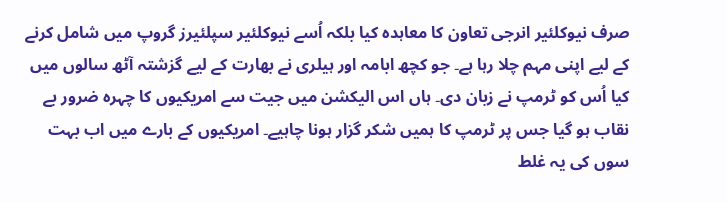صرف نیوکلئیر انرجی تعاون کا معاہدہ کیا بلکہ اُسے نیوکلئیر سپلئیرز گروپ میں شامل کرنے کے لیے اپنی مہم چلا رہا ہے۔ جو کچھ ابامہ اور ہیلری نے بھارت کے لیے گزشتہ آٹھ سالوں میں کیا اُس کو ٹرمپ نے زبان دی۔ ہاں اس الیکشن میں جیت سے امریکیوں کا چہرہ ضرور بے نقاب ہو گیا جس پر ٹرمپ کا ہمیں شکر گزار ہونا چاہیے۔ امریکیوں کے بارے میں اب بہت سوں کی یہ غلط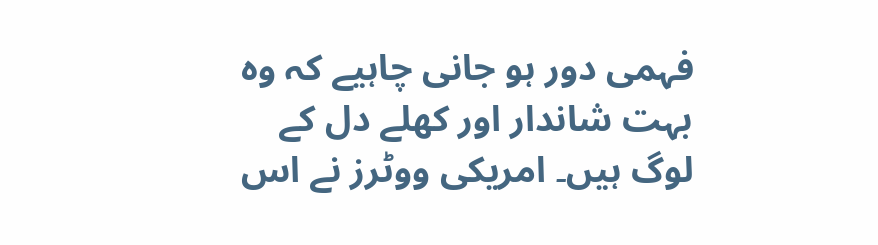فہمی دور ہو جانی چاہیے کہ وہ بہت شاندار اور کھلے دل کے لوگ ہیں۔ امریکی ووٹرز نے اس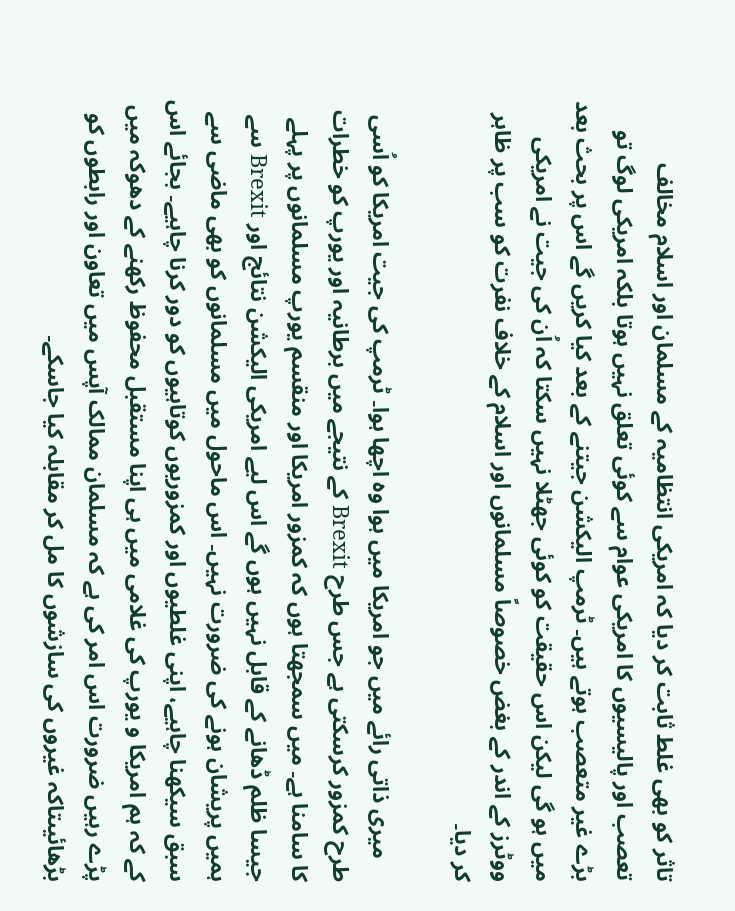تاثر کو بھی غلط ثابت کر دیا کہ امریکی انتظامیہ کے مسلمان اور اسلام مخالف تعصب اور پالیسیوں کا امریکی عوام سے کوئی تعلق نہیں ہوتا بلکہ امریکی لوگ تو بڑے غیر متعصب ہوتے ہیں۔ ٹرمپ الیکشن جیتنے کے بعد کیا کریں گے اس پر بحث بعد میں ہو گی لیکن اس حقیقت کو کوئی جھٹلا نہیں سکتا کہ اُن کی جیت نے امریکی ووٹرز کے اندر کے بغض خصوصاً مسلمانوں اور اسلام کے خلاف نفرت کو سب پر ظاہر کر دیا۔

    میری ذاتی رائے میں جو امریکا میں ہوا وہ اچھا ہوا۔ ٹرمپ کی جیت امریکا کو اُسی طرح کمزور کرسکتی ہے جس طرح Brexit کے نتیجے میں برطانیہ اور یورپ کو خطرات کا سامنا ہے۔ میں سمجھتا ہوں کہ کمزور امریکا اور منقسم یورپ مسلمانوں پر پہلے جیسا ظلم ڈھانے کے قابل نہیں ہوں گے اس لیے امریکی الیکشن نتائج اور Brexit سے ہمیں پریشان ہونے کی ضرورت نہیں۔ اس ماحول میں مسلمانوں کو بھی ماضی سے سبق سیکھنا چاہیے، اپنی غلطیوں اور کمزوریوں کوتاہیوں کو دور کرنا چاہیے۔ بجائے اس کے کہ ہم امریکا و یورپ کی غلامی میں ہی اپنا مستقبل محفوظ رکھنے کے دھوکہ میں پڑے رہیں ضرورت اس امر کی ہے کہ مسلمان ممالک آپس میں تعاون اور رابطوں کو بڑھائیںتاکہ غیروں کی سازشوں کا مل کر مقابلہ کیا جاسکے۔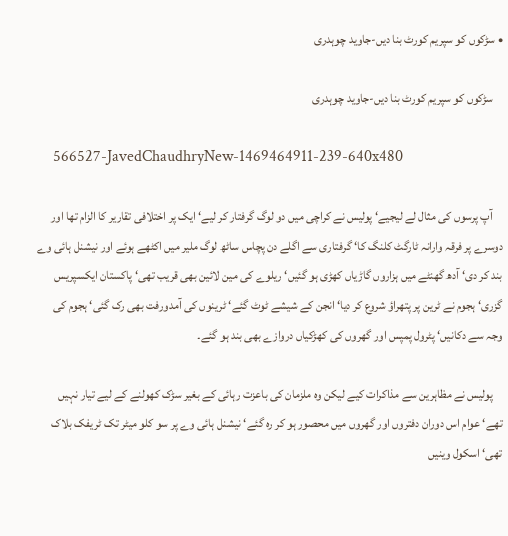• سڑکوں کو سپریم کورٹ بنا دیں-جاوید چوہدری

    سڑکوں کو سپریم کورٹ بنا دیں-جاوید چوہدری

    566527-JavedChaudhryNew-1469464911-239-640x480

    آپ پرسوں کی مثال لے لیجیے‘ پولیس نے کراچی میں دو لوگ گرفتار کر لیے‘ ایک پر اختلافی تقاریر کا الزام تھا اور دوسرے پر فرقہ وارانہ ٹارگٹ کلنگ کا‘ گرفتاری سے اگلے دن پچاس ساٹھ لوگ ملیر میں اکٹھے ہوئے اور نیشنل ہائی وے بند کر دی‘ آدھ گھنٹے میں ہزاروں گاڑیاں کھڑی ہو گئیں‘ ریلوے کی مین لائین بھی قریب تھی‘ پاکستان ایکسپریس گزری‘ ہجوم نے ٹرین پر پتھراؤ شروع کر دیا‘ انجن کے شیشے ٹوٹ گئے‘ ٹرینوں کی آمدورفت بھی رک گئی‘ ہجوم کی وجہ سے دکانیں‘ پٹرول پمپس اور گھروں کی کھڑکیاں دروازے بھی بند ہو گئے۔

    پولیس نے مظاہرین سے مذاکرات کیے لیکن وہ ملزمان کی باعزت رہائی کے بغیر سڑک کھولنے کے لیے تیار نہیں تھے‘ عوام اس دوران دفتروں اور گھروں میں محصور ہو کر رہ گئے‘ نیشنل ہائی وے پر سو کلو میٹر تک ٹریفک بلاک تھی‘ اسکول وینیں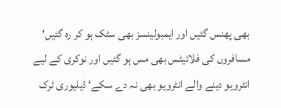بھی پھنس گئیں اور ایمبولینسز بھی سٹک ہو کر رہ گئیں‘ مسافروں کی فلائیٹس بھی مس ہو گئیں اور نوکری کے لیے انٹرویو دینے والے انٹرویو بھی نہ دے سکے‘ ڈیلیوری ٹرک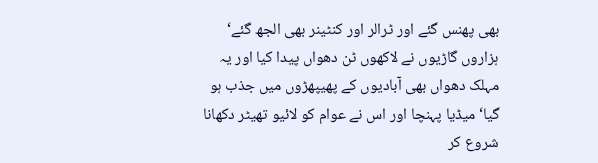بھی پھنس گئے اور ٹرالر اور کنٹینر بھی الجھ گئے‘ ہزاروں گاڑیوں نے لاکھوں ٹن دھواں پیدا کیا اور یہ مہلک دھواں بھی آبادیوں کے پھیپھڑوں میں جذب ہو گیا‘ میڈیا پہنچا اور اس نے عوام کو لائیو تھیٹر دکھانا شروع کر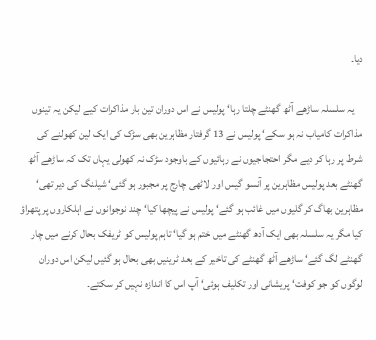دیا۔

    یہ سلسلہ ساڑھے آٹھ گھنٹے چلتا رہا‘ پولیس نے اس دوران تین بار مذاکرات کیے لیکن یہ تینوں مذاکرات کامیاب نہ ہو سکے‘ پولیس نے 13 گرفتار مظاہرین بھی سڑک کی ایک لین کھولنے کی شرط پر رہا کر دیے مگر احتجاجیوں نے رہائیوں کے باوجود سڑک نہ کھولی یہاں تک کہ ساڑھے آٹھ گھنٹے بعد پولیس مظاہرین پر آنسو گیس اور لاٹھی چارج پر مجبور ہو گئی‘ شیلنگ کی دیر تھی‘ مظاہرین بھاگ کر گلیوں میں غائب ہو گئے‘ پولیس نے پیچھا کیا‘ چند نوجوانوں نے اہلکاروں پر پتھراؤ کیا مگر یہ سلسلہ بھی ایک آدھ گھنٹے میں ختم ہو گیا‘ تاہم پولیس کو ٹریفک بحال کرنے میں چار گھنٹے لگ گئے‘ ساڑھے آٹھ گھنٹے کی تاخیر کے بعد ٹرینیں بھی بحال ہو گئیں لیکن اس دوران لوگوں کو جو کوفت‘ پریشانی اور تکلیف ہوئی‘ آپ اس کا اندازہ نہیں کر سکتے۔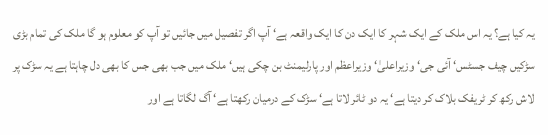یہ کیا ہے؟ یہ اس ملک کے ایک شہر کا ایک دن کا ایک واقعہ ہے‘ آپ اگر تفصیل میں جائیں تو آپ کو معلوم ہو گا ملک کی تمام بڑی سڑکیں چیف جسٹس‘ آئی جی‘ وزیراعلیٰ‘ وزیراعظم اور پارلیمنٹ بن چکی ہیں‘ ملک میں جب بھی جس کا بھی دل چاہتا ہے یہ سڑک پر لاش رکھ کر ٹریفک بلاک کر دیتا ہے‘ یہ دو ٹائر لاتا ہے‘ سڑک کے درمیان رکھتا ہے‘ آگ لگاتا ہے اور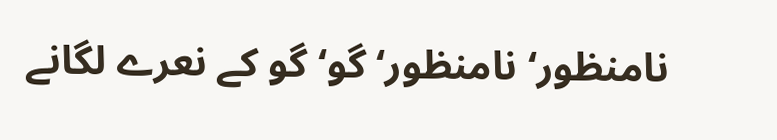نامنظور‘ نامنظور‘ گو‘ گو کے نعرے لگانے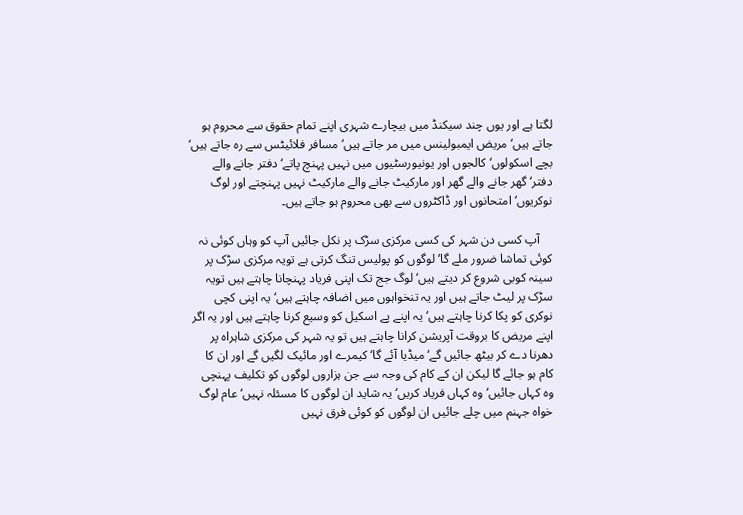لگتا ہے اور یوں چند سیکنڈ میں بیچارے شہری اپنے تمام حقوق سے محروم ہو جاتے ہیں‘ مریض ایمبولینس میں مر جاتے ہیں‘ مسافر فلائیٹس سے رہ جاتے ہیں‘ بچے اسکولوں‘ کالجوں اور یونیورسٹیوں میں نہیں پہنچ پاتے‘ دفتر جانے والے دفتر‘ گھر جانے والے گھر اور مارکیٹ جانے والے مارکیٹ نہیں پہنچتے اور لوگ نوکریوں‘ امتحانوں اور ڈاکٹروں سے بھی محروم ہو جاتے ہیں۔

    آپ کسی دن شہر کی کسی مرکزی سڑک پر نکل جائیں آپ کو وہاں کوئی نہ کوئی تماشا ضرور ملے گا‘ لوگوں کو پولیس تنگ کرتی ہے تویہ مرکزی سڑک پر سینہ کوبی شروع کر دیتے ہیں‘ لوگ جج تک اپنی فریاد پہنچانا چاہتے ہیں تویہ سڑک پر لیٹ جاتے ہیں اور یہ تنخواہوں میں اضافہ چاہتے ہیں‘ یہ اپنی کچی نوکری کو پکا کرنا چاہتے ہیں‘ یہ اپنے پے اسکیل کو وسیع کرنا چاہتے ہیں اور یہ اگر اپنے مریض کا بروقت آپریشن کرانا چاہتے ہیں تو یہ شہر کی مرکزی شاہراہ پر دھرنا دے کر بیٹھ جائیں گے‘ میڈیا آئے گا‘ کیمرے اور مائیک لگیں گے اور ان کا کام ہو جائے گا لیکن ان کے کام کی وجہ سے جن ہزاروں لوگوں کو تکلیف پہنچی وہ کہاں جائیں‘ وہ کہاں فریاد کریں‘ یہ شاید ان لوگوں کا مسئلہ نہیں‘ عام لوگ خواہ جہنم میں چلے جائیں ان لوگوں کو کوئی فرق نہیں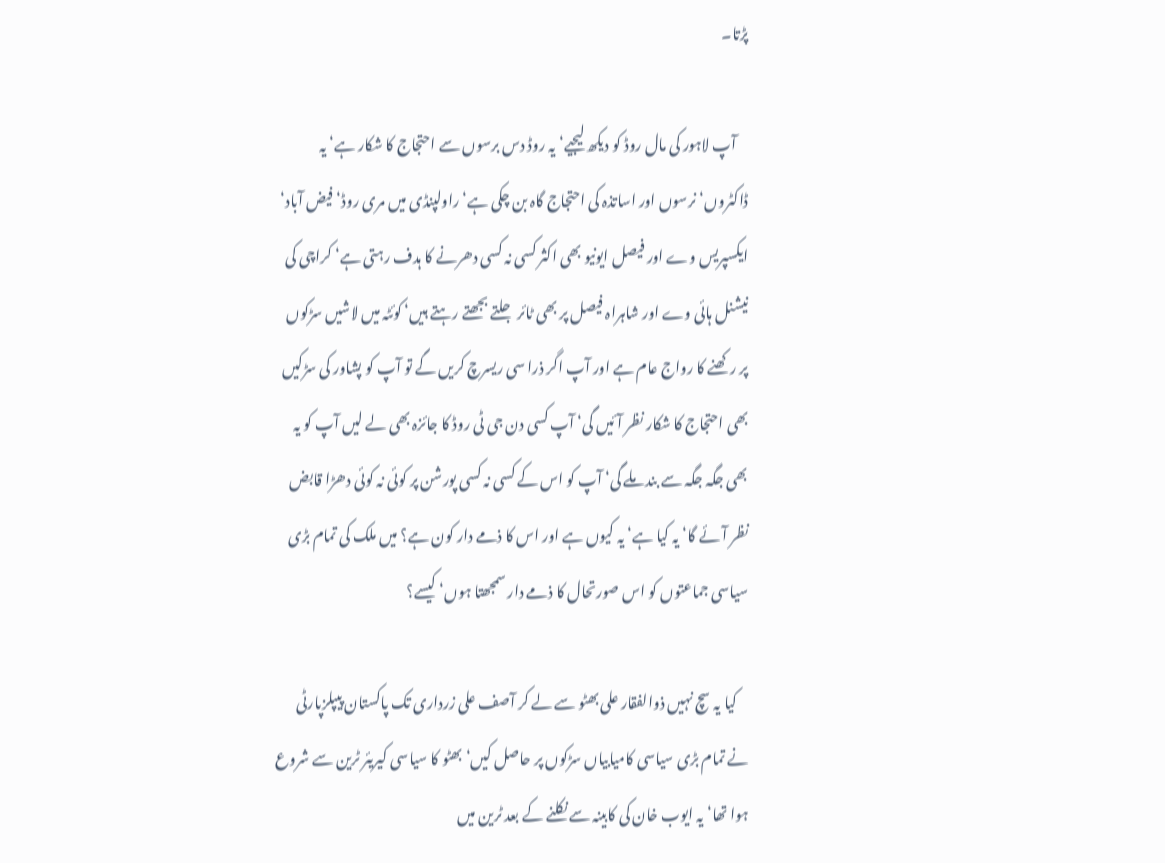پڑتا۔

    آپ لاہور کی مال روڈ کو دیکھ لیجیے‘ یہ روڈ دس برسوں سے احتجاج کا شکار ہے‘ یہ ڈاکٹروں‘ نرسوں اور اساتذہ کی احتجاج گاہ بن چکی ہے‘ راولپنڈی میں مری روڈ‘ فیض آباد‘ ایکسپریس وے اور فیصل ایونیو بھی اکثر کسی نہ کسی دھرنے کا ہدف رہتی ہے‘ کراچی کی نیشنل ہائی وے اور شاہراہ فیصل پر بھی ٹائر جلتے بجھتے رہتے ہیں‘ کوئٹہ میں لاشیں سڑکوں پر رکھنے کا رواج عام ہے اور آپ اگر ذرا سی ریسرچ کریں گے تو آپ کو پشاور کی سڑکیں بھی احتجاج کا شکار نظر آئیں گی‘ آپ کسی دن جی ٹی روڈ کا جائزہ بھی لے لیں آپ کو یہ بھی جگہ جگہ سے بند ملے گی‘ آپ کو اس کے کسی نہ کسی پورشن پر کوئی نہ کوئی دھڑا قابض نظر آئے گا‘ یہ کیا ہے‘ یہ کیوں ہے اور اس کا ذمے دار کون ہے؟ میں ملک کی تمام بڑی سیاسی جماعتوں کو اس صورتحال کا ذمے دار سمجھتا ہوں‘ کیسے؟

    کیا یہ سچ نہیں ذوالفقار علی بھٹو سے لے کر آصف علی زرداری تک پاکستان پیپلزپارٹی نے تمام بڑی سیاسی کامیابیاں سڑکوں پر حاصل کیں‘ بھٹو کا سیاسی کیریئر ٹرین سے شروع ہوا تھا‘ یہ ایوب خان کی کابینہ سے نکلنے کے بعد ٹرین میں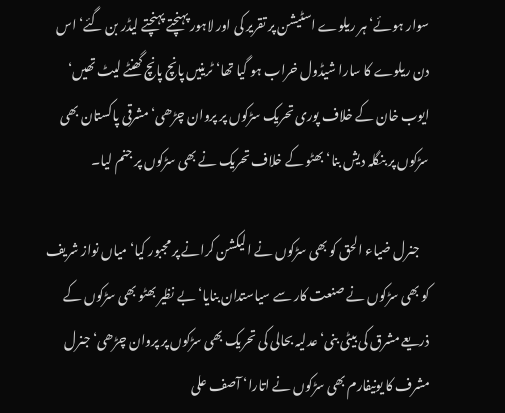سوار ہوئے‘ ہر ریلوے اسٹیشن پر تقریر کی اور لاہور پہنچتے پہنچتے لیڈر بن گئے‘ اس دن ریلوے کا سارا شیڈول خراب ہو گیا تھا‘ ٹرینیں پانچ پانچ گھنٹے لیٹ تھیں‘ ایوب خان کے خلاف پوری تحریک سڑکوں پر پروان چڑھی‘ مشرقی پاکستان بھی سڑکوں پر بنگلہ دیش بنا‘ بھٹو کے خلاف تحریک نے بھی سڑکوں پر جنم لیا۔

    جنرل ضیاء الحق کو بھی سڑکوں نے الیکشن کرانے پر مجبور کیا‘ میاں نواز شریف کو بھی سڑکوں نے صنعت کار سے سیاستدان بنایا‘ بے نظیر بھٹو بھی سڑکوں کے ذریعے مشرق کی بیٹی بنی‘ عدلیہ بحالی کی تحریک بھی سڑکوں پر پروان چڑھی‘ جنرل مشرف کا یونیفارم بھی سڑکوں نے اتارا‘ آصف علی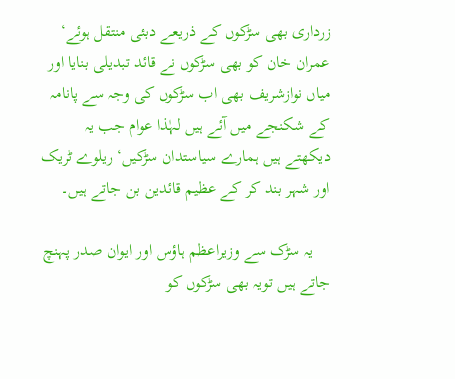زرداری بھی سڑکوں کے ذریعے دبئی منتقل ہوئے‘ عمران خان کو بھی سڑکوں نے قائد تبدیلی بنایا اور میاں نوازشریف بھی اب سڑکوں کی وجہ سے پانامہ کے شکنجے میں آئے ہیں لہٰذا عوام جب یہ دیکھتے ہیں ہمارے سیاستدان سڑکیں‘ ریلوے ٹریک اور شہر بند کر کے عظیم قائدین بن جاتے ہیں۔

    یہ سڑک سے وزیراعظم ہاؤس اور ایوان صدر پہنچ جاتے ہیں تویہ بھی سڑکوں کو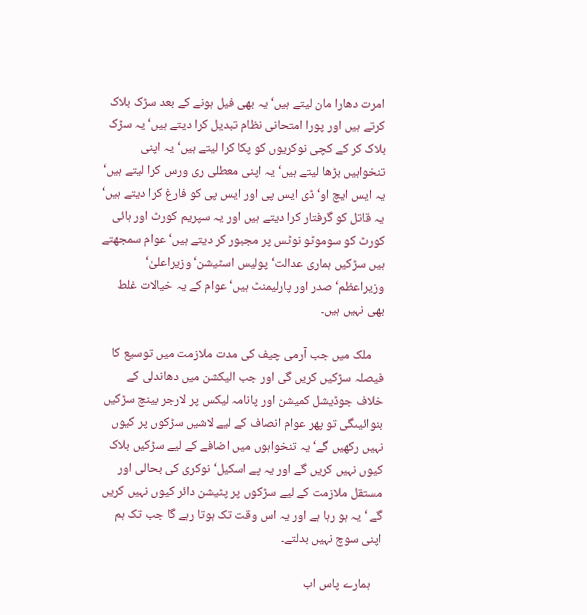امرت دھارا مان لیتے ہیں‘ یہ بھی فیل ہونے کے بعد سڑک بلاک کرتے ہیں اور پورا امتحانی نظام تبدیل کرا دیتے ہیں‘ یہ سڑک بلاک کر کے کچی نوکریوں کو پکا کرا لیتے ہیں‘ یہ اپنی تنخواہیں بڑھا لیتے ہیں‘ یہ اپنی معطلی ری ورس کرا لیتے ہیں‘ یہ ایس ایچ او‘ ڈی ایس پی اور ایس پی کو فارغ کرا دیتے ہیں‘ یہ قاتل کو گرفتار کرا دیتے ہیں اور یہ سپریم کورٹ اور ہائی کورٹ کو سوموٹو نوٹس پر مجبور کر دیتے ہیں‘ عوام سمجھتے ہیں سڑکیں ہماری عدالت‘ پولیس اسٹیشن‘ وزیراعلیٰ‘ وزیراعظم‘ صدر اور پارلیمنٹ ہیں‘ عوام کے یہ خیالات غلط بھی نہیں ہیں۔

    ملک میں جب آرمی چیف کی مدت ملازمت میں توسیع کا فیصلہ سڑکیں کریں گی اور جب الیکشن میں دھاندلی کے خلاف جوڈیشل کمیشن اور پانامہ لیکس پر لارجر بینچ سڑکیں بنوائیںگی تو پھر عوام انصاف کے لیے لاشیں سڑکوں پر کیوں نہیں رکھیں گے‘ یہ تنخواہوں میں اضافے کے لیے سڑکیں بلاک کیوں نہیں کریں گے اور یہ پے اسکیل‘ نوکری کی بحالی اور مستقل ملازمت کے لیے سڑکوں پر پٹیشن دائر کیوں نہیں کریں گے ‘یہ ہو رہا ہے اور یہ اس وقت تک ہوتا رہے گا جب تک ہم اپنی سوچ نہیں بدلتے۔

    ہمارے پاس اب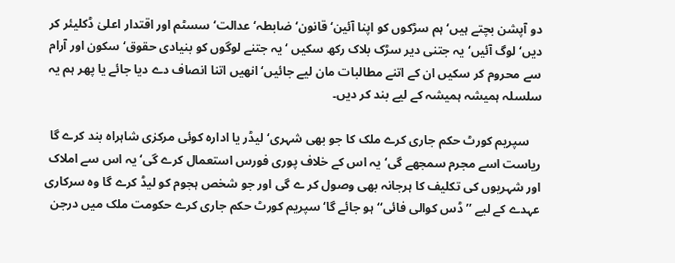دو آپشن بچتے ہیں‘ ہم سڑکوں کو اپنا آئین‘ قانون‘ ضابطہ‘ عدالت‘ سسٹم اور اقتدار اعلیٰ ڈکلیئر کر دیں‘ لوگ آئیں‘ یہ جتنی دیر سڑک بلاک رکھ سکیں ‘ یہ جتنے لوگوں کو بنیادی حقوق‘ سکون اور آرام سے محروم کر سکیں ان کے اتنے مطالبات مان لیے جائیں‘ انھیں اتنا انصاف دے دیا جائے یا پھر ہم یہ سلسلہ ہمیشہ ہمیشہ کے لیے بند کر دیں۔

    سپریم کورٹ حکم جاری کرے ملک کا جو بھی شہری‘ لیڈر یا ادارہ کوئی مرکزی شاہراہ بند کرے گا ریاست اسے مجرم سمجھے گی‘ یہ اس کے خلاف پوری فورس استعمال کرے گی‘ یہ اس سے املاک اور شہریوں کی تکلیف کا ہرجانہ بھی وصول کر ے گی اور جو شخص ہجوم کو لیڈ کرے گا وہ سرکاری عہدے کے لیے ’’ڈس کوالی فائی‘‘ ہو جائے گا‘ سپریم کورٹ حکم جاری کرے حکومت ملک میں درجن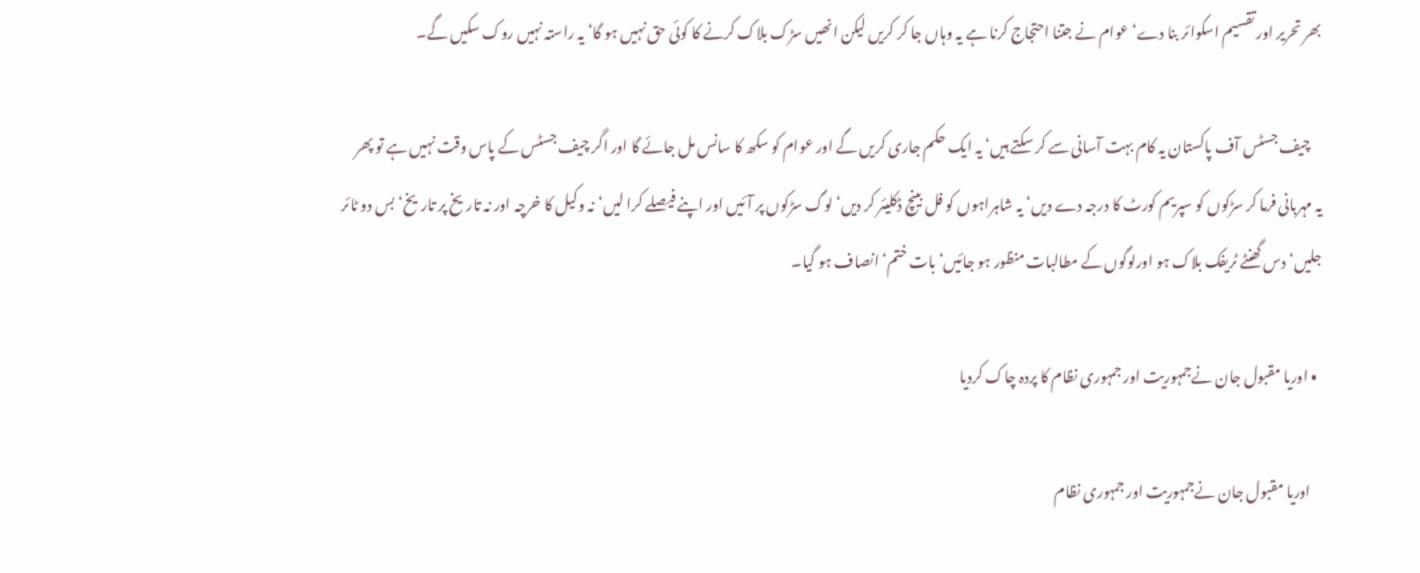بھر تحریر اور تقسیم اسکوائر بنا دے‘ عوام نے جتنا احتجاج کرنا ہے یہ وہاں جا کر کریں لیکن انھیں سڑک بلاک کرنے کا کوئی حق نہیں ہو گا‘ یہ راستہ نہیں روک سکیں گے۔

    چیف جسٹس آف پاکستان یہ کام بہت آسانی سے کر سکتے ہیں‘ یہ ایک حکم جاری کریں گے اور عوام کو سکھ کا سانس مل جائے گا اور اگر چیف جسٹس کے پاس وقت نہیں ہے تو پھر یہ مہربانی فرما کر سڑکوں کو سپریم کورٹ کا درجہ دے دیں‘ یہ شاہراہوں کو فل بینچ ڈکلیئر کر دیں‘ لوگ سڑکوں پر آئیں اور اپنے فیصلے کرا لیں‘ نہ وکیل کا خرچہ اور نہ تاریخ پر تاریخ‘ بس دو ٹائر جلیں‘ دس گھنٹے ٹریفک بلاک ہو اورلوگوں کے مطالبات منظور ہو جائیں‘ بات ختم‘ انصاف ہو گیا۔

  • اوریا مقبول جان نےجمہوریت اور جمہوری نظام کا پردہ چاک کردیا

    اوریا مقبول جان نےجمہوریت اور جمہوری نظام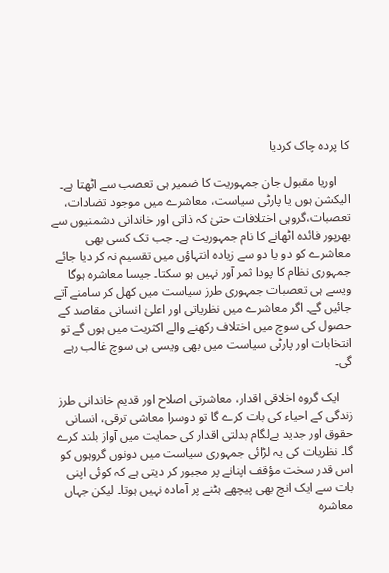کا پردہ چاک کردیا

    اوریا مقبول جان جمہوریت کا ضمیر ہی تعصب سے اٹھتا ہے۔ الیکشن ہوں یا پارٹی سیاست، معاشرے میں موجود تضادات، تعصبات،گروہی اختلافات حتیٰ کہ ذاتی اور خاندانی دشمنیوں سے بھرپور فائدہ اٹھانے کا نام جمہوریت ہے۔ جب تک کسی بھی معاشرے کو دو یا دو سے زیادہ انتہاؤں میں تقسیم نہ کر دیا جائے جمہوری نظام کا پودا ثمر آور نہیں ہو سکتا۔ جیسا معاشرہ ہوگا ویسے ہی تعصبات جمہوری طرز سیاست میں کھل کر سامنے آتے جائیں گے۔ اگر معاشرے میں نظریاتی اور اعلیٰ انسانی مقاصد کے حصول کی سوچ میں اختلاف رکھنے والے اکثریت میں ہوں گے تو انتخابات اور پارٹی سیاست میں بھی ویسی ہی سوچ غالب رہے گی۔

    ایک گروہ اخلاقی اقدار، معاشرتی اصلاح اور قدیم خاندانی طرز زندگی کے احیاء کی بات کرے گا تو دوسرا معاشی ترقی، انسانی حقوق اور جدید بےلگام بدلتی اقدار کی حمایت میں آواز بلند کرے گا۔ نظریات کی یہ لڑائی جمہوری سیاست میں دونوں گروہوں کو اس قدر سخت مؤقف اپنانے پر مجبور کر دیتی ہے کہ کوئی اپنی بات سے ایک انچ بھی پیچھے ہٹنے پر آمادہ نہیں ہوتا۔ لیکن جہاں معاشرہ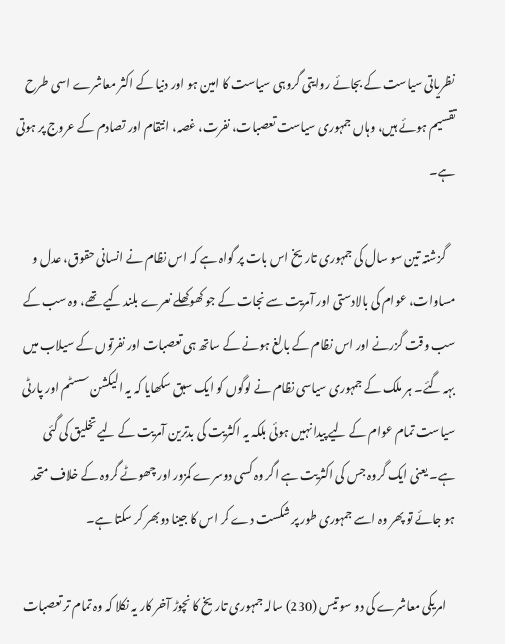نظریاتی سیاست کے بجائے روایتی گروہی سیاست کا امین ہو اور دنیا کے اکثر معاشرے اسی طرح تقسیم ہوئے ہیں، وہاں جمہوری سیاست تعصبات، نفرت، غصہ، انتقام اور تصادم کے عروج پر ہوتی ہے۔

    گزشتہ تین سو سال کی جمہوری تاریخ اس بات پر گواہ ہے کہ اس نظام نے انسانی حقوق، عدل و مساوات، عوام کی بالادستی اور آمریت سے نجات کے جو کھوکھلے نعرے بلند کیے تھے، وہ سب کے سب وقت گزرنے اور اس نظام کے بالغ ہونے کے ساتھ ہی تعصبات اور نفرتوں کے سیلاب میں بہہ گئے۔ ہر ملک کے جمہوری سیاسی نظام نے لوگوں کو ایک سبق سکھایا کہ یہ الیکشن سسٹم اور پارٹی سیاست تمام عوام کے لیے پیدا نہیں ہوئی بلکہ یہ اکثریت کی بدترین آمریت کے لیے تخلیق کی گئی ہے۔ یعنی ایک گروہ جس کی اکثریت ہے اگر وہ کسی دوسرے کمزور اور چھوٹے گروہ کے خلاف متحد ہو جائے تو پھر وہ اسے جمہوری طور پر شکست دے کر اس کا جینا دوبھر کر سکتا ہے۔

    امریکی معاشرے کی دو سو تیس (230) سالہ جمہوری تاریخ کا نچوڑ آخر کار یہ نکلا کہ وہ تمام تر تعصبات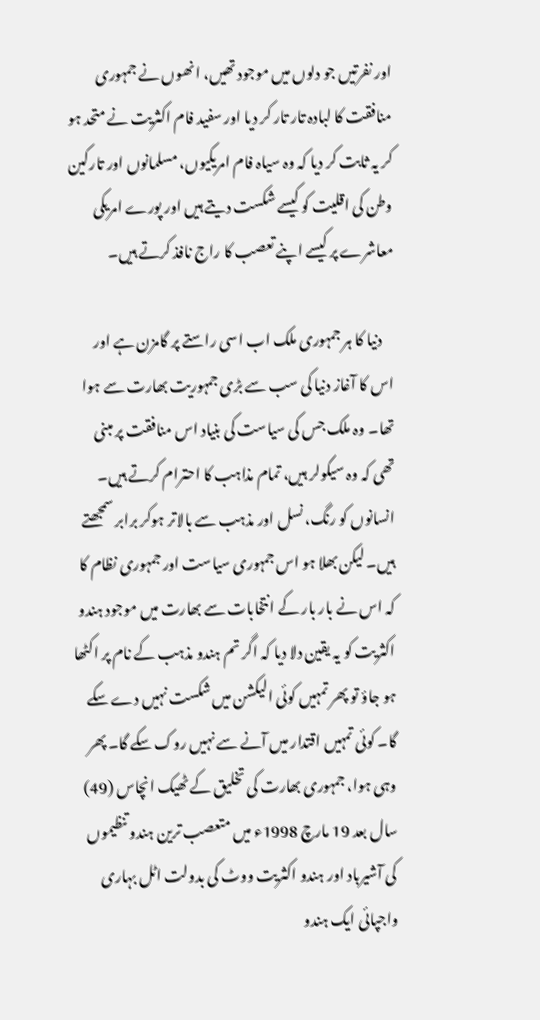اور نفرتیں جو دلوں میں موجود تھیں، انھوں نے جمہوری منافقت کا لبادہ تار تار کر دیا اور سفید فام اکثریت نے متحد ہو کر یہ ثابت کر دیا کہ وہ سیاہ فام امریکیوں، مسلمانوں اور تارکین وطن کی اقلیت کو کیسے شکست دیتے ہیں اور پورے امریکی معاشرے پر کیسے اپنے تعصب کا راج نافذ کرتے ہیں۔

    دنیا کا ہر جمہوری ملک اب اسی راستے پر گامزن ہے اور اس کا آغاز دنیا کی سب سے بڑی جمہوریت بھارت سے ہوا تھا۔ وہ ملک جس کی سیاست کی بنیاد اس منافقت پر مبنی تھی کہ وہ سیکولر ہیں، تمام مذاہب کا احترام کرتے ہیں۔ انسانوں کو رنگ، نسل اور مذہب سے بالاتر ہوکر برابر سمجھتے ہیں۔ لیکن بھلا ہو اس جمہوری سیاست اور جمہوری نظام کا کہ اس نے بار بار کے انتخابات سے بھارت میں موجود ہندو اکثریت کو یہ یقین دلا دیا کہ اگر تم ہندو مذہب کے نام پر اکٹھا ہو جاؤ تو پھر تمہیں کوئی الیکشن میں شکست نہیں دے سکے گا۔ کوئی تمہیں اقتدار میں آنے سے نہیں روک سکے گا۔ پھر وہی ہوا، جمہوری بھارت کی تخلیق کے ٹھیک انچاس (49) سال بعد 19 مارچ 1998ء میں متعصب ترین ہندو تنظیموں کی آشیرباد اور ہندو اکثریت ووٹ کی بدولت اٹل بہاری واجپائی ایک ہندو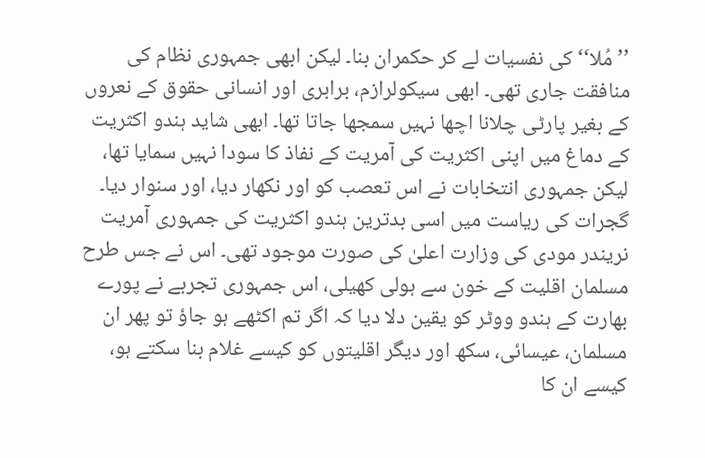’’مُلا‘‘ کی نفسیات لے کر حکمران بنا۔ لیکن ابھی جمہوری نظام کی منافقت جاری تھی۔ ابھی سیکولرازم، برابری اور انسانی حقوق کے نعروں کے بغیر پارٹی چلانا اچھا نہیں سمجھا جاتا تھا۔ ابھی شاید ہندو اکثریت کے دماغ میں اپنی اکثریت کی آمریت کے نفاذ کا سودا نہیں سمایا تھا، لیکن جمہوری انتخابات نے اس تعصب کو اور نکھار دیا، اور سنوار دیا۔ گجرات کی ریاست میں اسی بدترین ہندو اکثریت کی جمہوری آمریت نریندر مودی کی وزارت اعلیٰ کی صورت موجود تھی۔ اس نے جس طرح مسلمان اقلیت کے خون سے ہولی کھیلی، اس جمہوری تجربے نے پورے بھارت کے ہندو ووٹر کو یقین دلا دیا کہ اگر تم اکٹھے ہو جاؤ تو پھر ان مسلمان، عیسائی، سکھ اور دیگر اقلیتوں کو کیسے غلام بنا سکتے ہو، کیسے ان کا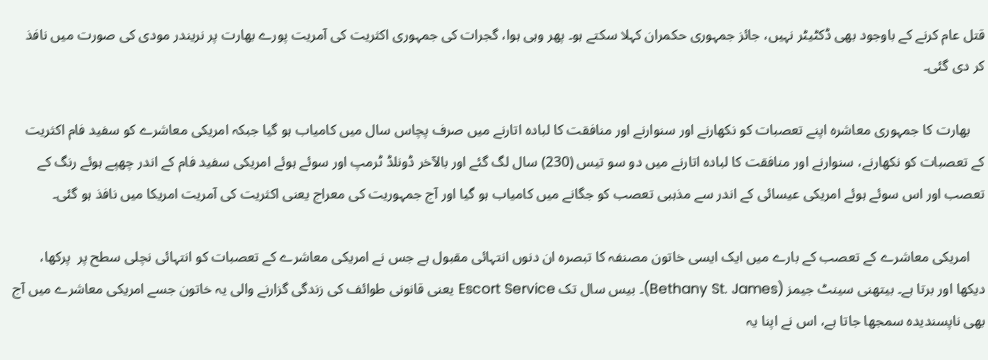قتل عام کرنے کے باوجود بھی ڈکٹیٹر نہیں، جائز جمہوری حکمران کہلا سکتے ہو۔ پھر وہی ہوا، گجرات کی جمہوری اکثریت کی آمریت پورے بھارت پر نریندر مودی کی صورت میں نافذ کر دی گئی۔

    بھارت کا جمہوری معاشرہ اپنے تعصبات کو نکھارنے اور سنوارنے اور منافقت کا لبادہ اتارنے میں صرف پچاس سال میں کامیاب ہو گیا جبکہ امریکی معاشرے کو سفید فام اکثریت کے تعصبات کو نکھارنے، سنوارنے اور منافقت کا لبادہ اتارنے میں دو سو تیس (230) سال لگ گئے اور بالآخر ڈونلڈ ٹرمپ اور سوئے ہوئے امریکی سفید فام کے اندر چھپے ہوئے رنگ کے تعصب اور اس سوئے ہوئے امریکی عیسائی کے اندر سے مذہبی تعصب کو جگانے میں کامیاب ہو گیا اور آج جمہوریت کی معراج یعنی اکثریت کی آمریت امریکا میں نافذ ہو گئی۔

    امریکی معاشرے کے تعصب کے بارے میں ایک ایسی خاتون مصنفہ کا تبصرہ ان دنوں انتہائی مقبول ہے جس نے امریکی معاشرے کے تعصبات کو انتہائی نچلی سطح پر  پرکھا، دیکھا اور برتا ہے۔ بیتھنی سینٹ جیمز (Bethany St. James)۔ بیس سال تک Escort Service یعنی قانونی طوائف کی زندگی گزارنے والی یہ خاتون جسے امریکی معاشرے میں آج بھی ناپسندیدہ سمجھا جاتا ہے، اس نے اپنا یہ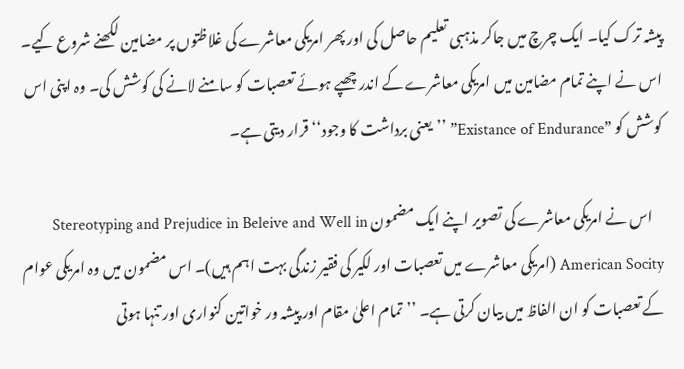پیشہ ترک کیا۔ ایک چرچ میں جاکر مذہبی تعلیم حاصل کی اور پھر امریکی معاشرے کی غلاظتوں پر مضامین لکھنے شروع کیے۔ اس نے اپنے تمام مضامین میں امریکی معاشرے کے اندر چھپے ہوئے تعصبات کو سامنے لانے کی کوشش کی۔ وہ اپنی اس کوشش کو ”Existance of Endurance” ’’یعنی برداشت کا وجود‘‘ قرار دیتی ہے۔

    اس نے امریکی معاشرے کی تصویر اپنے ایک مضمون Stereotyping and Prejudice in Beleive and Well in American Socity (امریکی معاشرے میں تعصبات اور لکیر کی فقیر زندگی بہت اہم ہیں)۔ اس مضمون میں وہ امریکی عوام کے تعصبات کو ان الفاظ میں بیان کرتی ہے۔ ’’تمام اعلیٰ مقام اور پیشہ ور خواتین کنواری اور تنہا ہوتی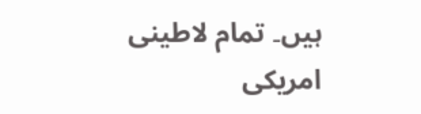ہیں۔ تمام لاطینی امریکی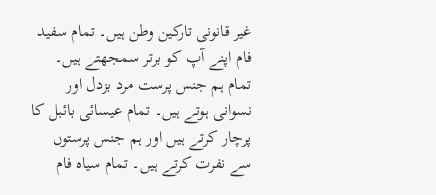غیر قانونی تارکین وطن ہیں۔ تمام سفید فام اپنے آپ کو برتر سمجھتے ہیں۔ تمام ہم جنس پرست مرد بزدل اور نسوانی ہوتے ہیں۔ تمام عیسائی بائبل کا پرچار کرتے ہیں اور ہم جنس پرستوں سے نفرت کرتے ہیں۔ تمام سیاہ فام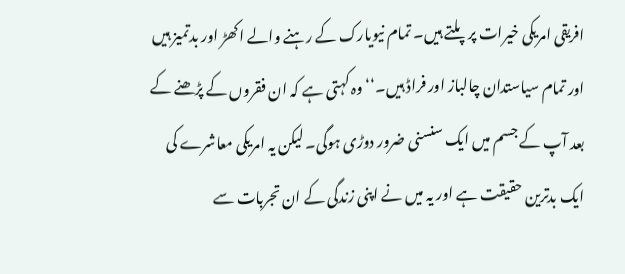افریقی امریکی خیرات پر پلتے ہیں۔ تمام نیویارک کے رہنے والے اکھڑ اور بدتمیز ہیں اور تمام سیاستدان چالباز اور فراڈ ہیں۔‘‘ وہ کہتی ہے کہ ان فقروں کے پڑھنے کے بعد آپ کے جسم میں ایک سنسنی ضرور دوڑی ہوگی۔ لیکن یہ امریکی معاشرے کی ایک بدترین حقیقت ہے اور یہ میں نے اپنی زندگی کے ان تجربات سے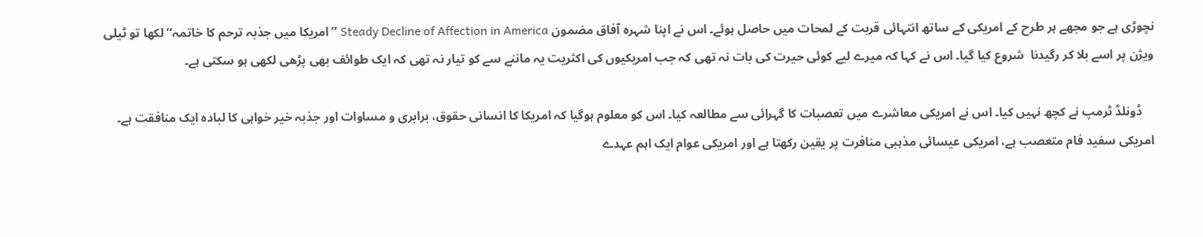نچوڑی ہے جو مجھے ہر طرح کے امریکی کے ساتھ انتہائی قربت کے لمحات میں حاصل ہوئے۔ اس نے اپنا شہرہ آفاق مضمون Steady Decline of Affection in America ’’امریکا میں جذبہ ترحم کا خاتمہ‘‘ لکھا تو ٹیلی ویژن پر اسے بلا کر رگیدنا  شروع کیا گیا۔ اس نے کہا کہ میرے لیے کوئی حیرت کی بات نہ تھی کہ جب امریکیوں کی اکثریت یہ ماننے سے کو تیار نہ تھی کہ ایک طوائف بھی پڑھی لکھی ہو سکتی ہے۔

    ڈونلڈ ٹرمپ نے کچھ نہیں کیا۔ اس نے امریکی معاشرے میں تعصبات کا گہرائی سے مطالعہ کیا۔ اس کو معلوم ہوگیا کہ امریکا کا انسانی حقوق، برابری و مساوات اور جذبہ خیر خواہی کا لبادہ ایک منافقت ہے۔ امریکی سفید فام متعصب ہے، امریکی عیسائی مذہبی منافرت پر یقین رکھتا ہے اور امریکی عوام ایک اہم عہدے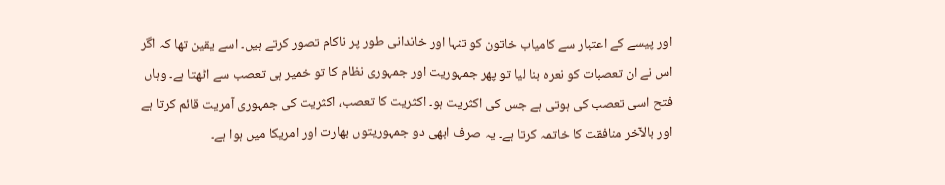اور پیسے کے اعتبار سے کامیاب خاتون کو تنہا اور خاندانی طور پر ناکام تصور کرتے ہیں۔ اسے یقین تھا کہ اگر اس نے ان تعصبات کو نعرہ بنا لیا تو پھر جمہوریت اور جمہوری نظام کا تو خمیر ہی تعصب سے اٹھتا ہے۔ وہاں فتح اسی تعصب کی ہوتی ہے جس کی اکثریت ہو۔ اکثریت کا تعصب، اکثریت کی جمہوری آمریت قائم کرتا ہے اور بالآخر منافقت کا خاتمہ کرتا ہے۔ یہ صرف ابھی دو جمہوریتوں بھارت اور امریکا میں ہوا ہے۔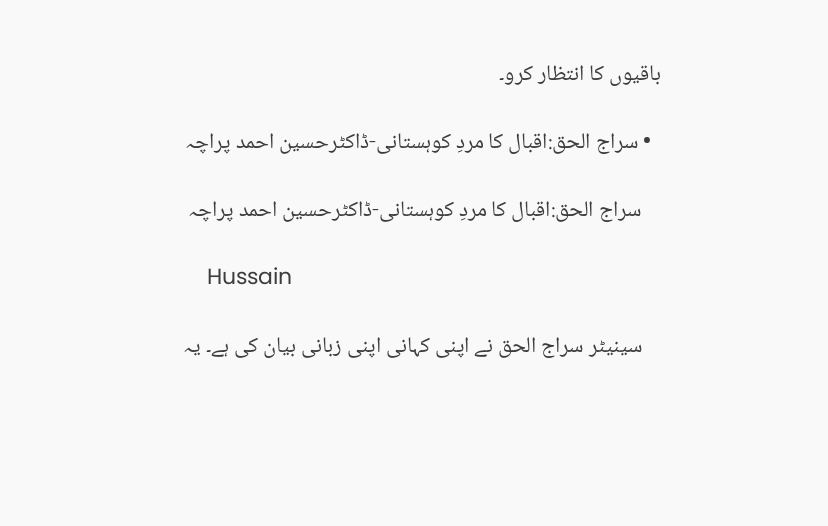باقیوں کا انتظار کرو۔

  • سراج الحق:اقبال کا مردِ کوہستانی-ڈاکٹرحسین احمد پراچہ

    سراج الحق:اقبال کا مردِ کوہستانی-ڈاکٹرحسین احمد پراچہ

    Hussain

    سینیٹر سراج الحق نے اپنی کہانی اپنی زبانی بیان کی ہے۔ یہ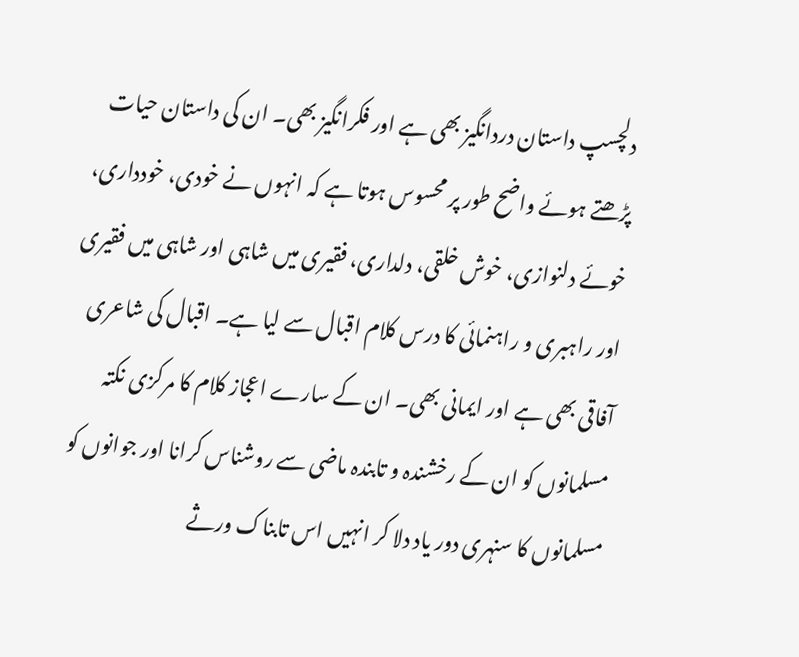دلچسپ داستان دردانگیز بھی ہے اور فکرانگیز بھی۔ ان کی داستان حیات پڑھتے ہوئے واضح طور پر محسوس ہوتا ہے کہ انہوں نے خودی، خودداری، خوئے دلنوازی، خوش خلقی، دلداری، فقیری میں شاہی اور شاہی میں فقیری اور راہبری و راہنمائی کا درس کلام اقبال سے لیا ہے۔ اقبال کی شاعری آفاقی بھی ہے اور ایمانی بھی۔ ان کے سارے اعجاز کلام کا مرکزی نکتہ مسلمانوں کو ان کے رخشندہ و تابندہ ماضی سے روشناس کرانا اور جوانوں کو مسلمانوں کا سنہری دور یاد دلا کر انہیں اس تابناک ورثے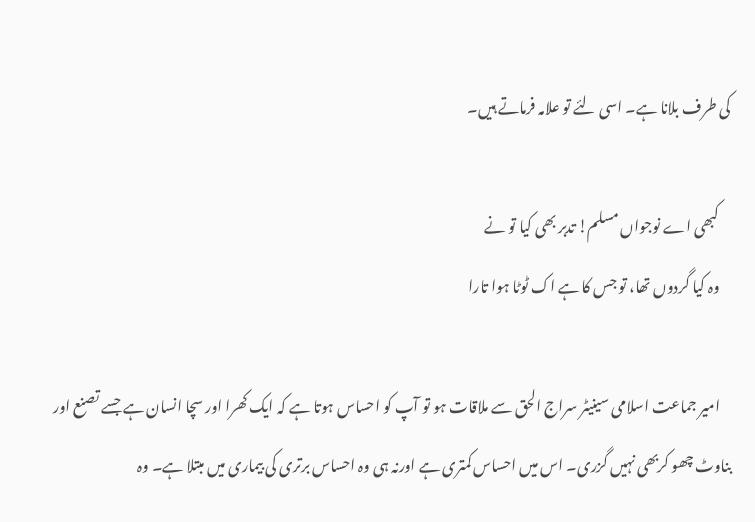کی طرف بلانا ہے۔ اسی لئے تو علامہ فرماتے ہیں۔

    کبھی اے نوجواں مسلم! تدبر بھی کیا تو نے
    وہ کیا گردوں تھا، تو جس کا ہے اک ٹوٹا ہوا تارا

    امیر جماعت اسلامی سینیٹر سراج الحق سے ملاقات ہو تو آپ کو احساس ہوتا ہے کہ ایک کھرا اور سچا انسان ہے جسے تصنع اور بناوٹ چھو کربھی نہیں گزری۔ اس میں احساس کمتری ہے اورنہ ہی وہ احساس برتری کی بیماری میں مبتلا ہے۔ وہ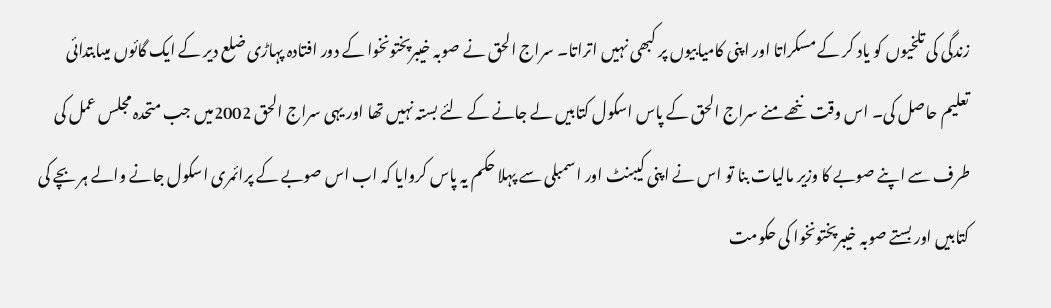زندگی کی تلخیوں کو یاد کر کے مسکراتا اور اپنی کامیابیوں پر کبھی نہیں اتراتا۔ سراج الحق نے صوبہ خیبرپختونخوا کے دور افتادہ پہاڑی ضلع دیر کے ایک گائوں میںابتدائی تعلیم حاصل کی۔ اس وقت ننھے منے سراج الحق کے پاس اسکول کتابیں لے جانے کے لئے بستہ نہیں تھا اور یہی سراج الحق 2002میں جب متحدہ مجلس عمل کی طرف سے اپنے صوبے کا وزیر مالیات بنا تو اس نے اپنی کیبنٹ اور اسمبلی سے پہلا حکم یہ پاس کروایا کہ اب اس صوبے کے پرائمری اسکول جانے والے ہر بچے کی کتابیں اور بستے صوبہ خیبرپختونخوا کی حکومت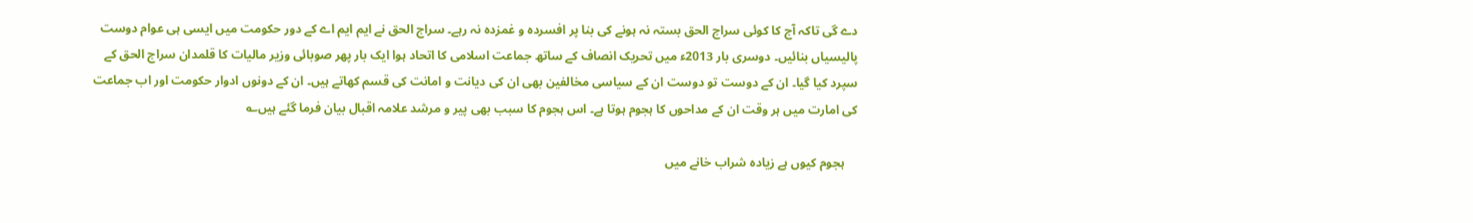دے گی تاکہ آج کا کوئی سراج الحق بستہ نہ ہونے کی بنا پر افسردہ و غمزدہ نہ رہے۔ سراج الحق نے ایم ایم اے کے دور حکومت میں ایسی ہی عوام دوست پالیسیاں بنائیں۔ دوسری بار 2013ء میں تحریک انصاف کے ساتھ جماعت اسلامی کا اتحاد ہوا ایک بار پھر صوبائی وزیر مالیات کا قلمدان سراج الحق کے سپرد کیا گیا۔ ان کے دوست تو دوست ان کے سیاسی مخالفین بھی ان کی دیانت و امانت کی قسم کھاتے ہیں۔ ان کے دونوں ادوار حکومت اور اب جماعت کی امارت میں ہر وقت ان کے مداحوں کا ہجوم ہوتا ہے۔ اس ہجوم کا سبب بھی پیر و مرشد علامہ اقبال بیان فرما گئے ہیں؎

    ہجوم کیوں ہے زیادہ شراب خانے میں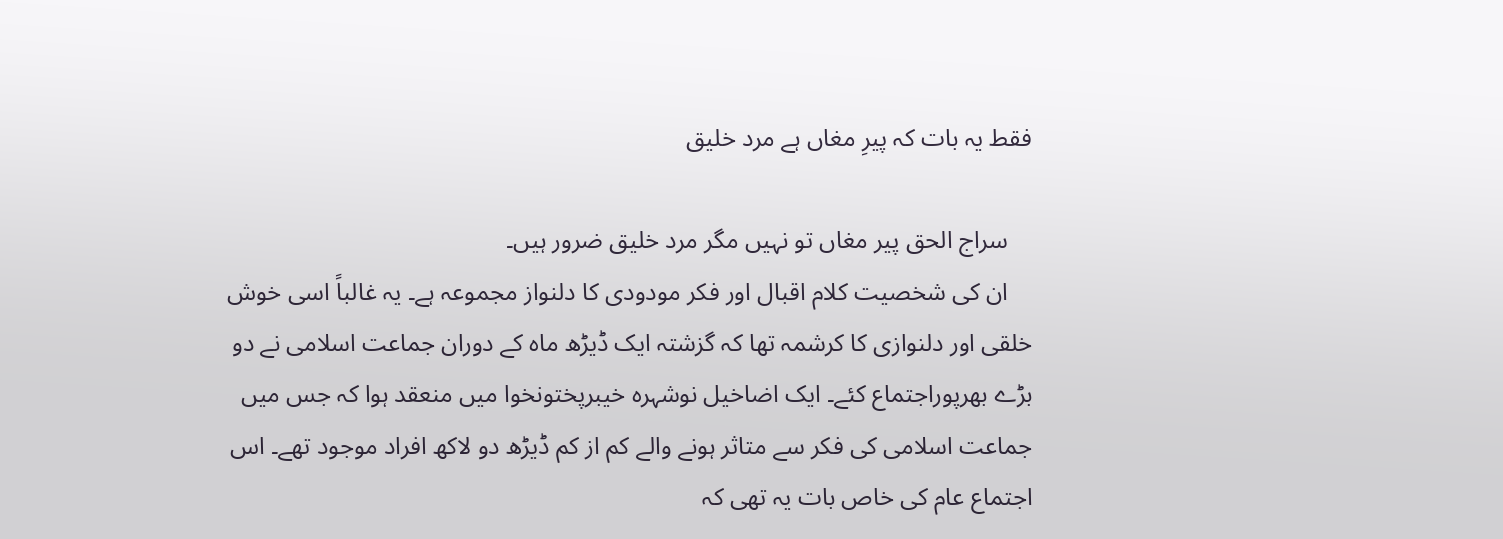فقط یہ بات کہ پیرِ مغاں ہے مرد خلیق

    سراج الحق پیر مغاں تو نہیں مگر مرد خلیق ضرور ہیں۔
    ان کی شخصیت کلام اقبال اور فکر مودودی کا دلنواز مجموعہ ہے۔ یہ غالباً اسی خوش خلقی اور دلنوازی کا کرشمہ تھا کہ گزشتہ ایک ڈیڑھ ماہ کے دوران جماعت اسلامی نے دو بڑے بھرپوراجتماع کئے۔ ایک اضاخیل نوشہرہ خیبرپختونخوا میں منعقد ہوا کہ جس میں جماعت اسلامی کی فکر سے متاثر ہونے والے کم از کم ڈیڑھ دو لاکھ افراد موجود تھے۔ اس اجتماع عام کی خاص بات یہ تھی کہ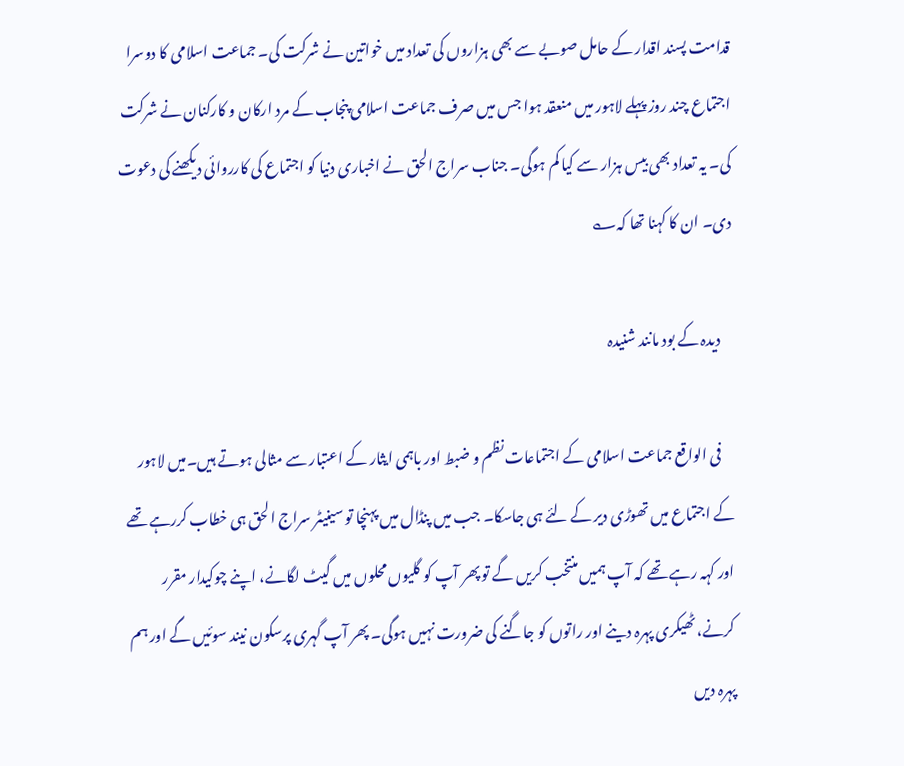قدامت پسند اقدار کے حامل صوبے سے بھی ہزاروں کی تعداد میں خواتین نے شرکت کی۔ جماعت اسلامی کا دوسرا اجتماع چند روز پہلے لاہور میں منعقد ہوا جس میں صرف جماعت اسلامی پنجاب کے مرد ارکان و کارکنان نے شرکت کی۔ یہ تعداد بھی بیس ہزار سے کیا کم ہوگی۔ جناب سراج الحق نے اخباری دنیا کو اجتماع کی کارروائی دیکھنے کی دعوت دی۔ ان کا کہنا تھا کہ؎

    دیدہ کے بود مانند شنیدہ

    فی الواقع جماعت اسلامی کے اجتماعات نظم و ضبط اور باہمی ایثار کے اعتبار سے مثالی ہوتے ہیں۔میں لاہور کے اجتماع میں تھوڑی دیر کے لئے ہی جاسکا۔ جب میں پنڈال میں پہنچا تو سینیٹر سراج الحق ہی خطاب کررہے تھے اور کہہ رہے تھے کہ آپ ہمیں منتخب کریں گے تو پھر آپ کو گلیوں محلوں میں گیٹ لگانے، اپنے چوکیدار مقرر کرنے، ٹھیکری پہرہ دینے اور راتوں کو جاگنے کی ضرورت نہیں ہوگی۔ پھر آپ گہری پرسکون نیند سوئیں گے اور ہم پہرہ دیں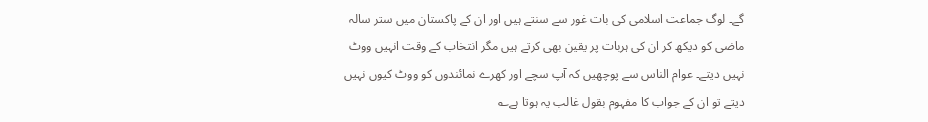گے۔ لوگ جماعت اسلامی کی بات غور سے سنتے ہیں اور ان کے پاکستان میں ستر سالہ ماضی کو دیکھ کر ان کی ہربات پر یقین بھی کرتے ہیں مگر انتخاب کے وقت انہیں ووٹ نہیں دیتے۔ عوام الناس سے پوچھیں کہ آپ سچے اور کھرے نمائندوں کو ووٹ کیوں نہیں دیتے تو ان کے جواب کا مفہوم بقول غالب یہ ہوتا ہے؎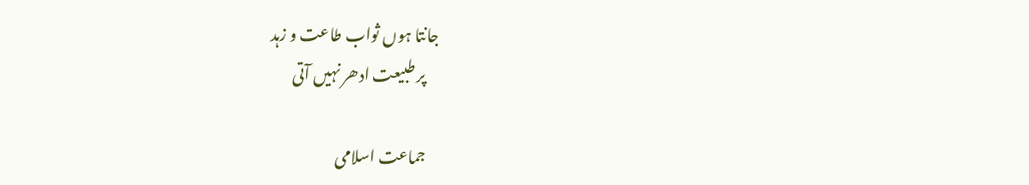جانتا ہوں ثواب طاعت و زہد
    پر طبیعت ادھر نہیں آتی

    جماعت اسلامی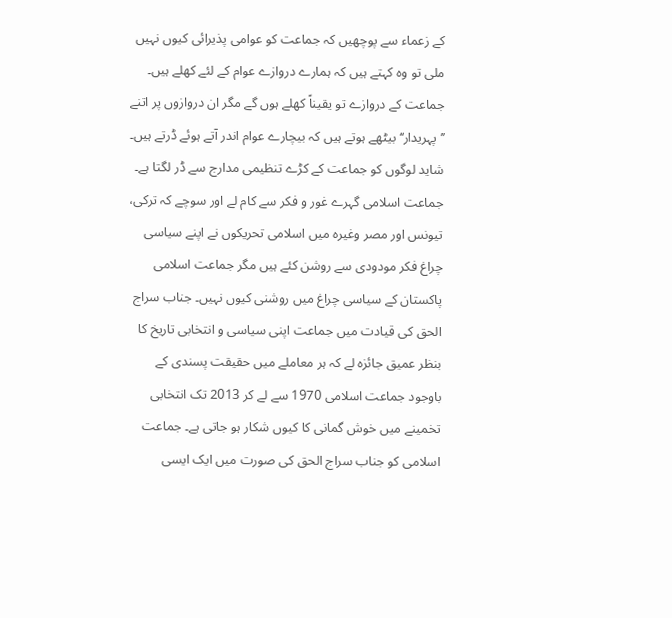کے زعماء سے پوچھیں کہ جماعت کو عوامی پذیرائی کیوں نہیں ملی تو وہ کہتے ہیں کہ ہمارے دروازے عوام کے لئے کھلے ہیں۔ جماعت کے دروازے تو یقیناً کھلے ہوں گے مگر ان دروازوں پر اتنے ’’پہریدار‘‘ بیٹھے ہوتے ہیں کہ بیچارے عوام اندر آتے ہوئے ڈرتے ہیں۔ شاید لوگوں کو جماعت کے کڑے تنظیمی مدارج سے ڈر لگتا ہے۔ جماعت اسلامی گہرے غور و فکر سے کام لے اور سوچے کہ ترکی، تیونس اور مصر وغیرہ میں اسلامی تحریکوں نے اپنے سیاسی چراغ فکر مودودی سے روشن کئے ہیں مگر جماعت اسلامی پاکستان کے سیاسی چراغ میں روشنی کیوں نہیں۔ جناب سراج الحق کی قیادت میں جماعت اپنی سیاسی و انتخابی تاریخ کا بنظر عمیق جائزہ لے کہ ہر معاملے میں حقیقت پسندی کے باوجود جماعت اسلامی 1970 سے لے کر 2013 تک انتخابی تخمینے میں خوش گمانی کا کیوں شکار ہو جاتی ہے۔ جماعت اسلامی کو جناب سراج الحق کی صورت میں ایک ایسی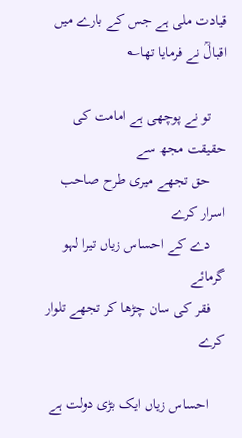قیادت ملی ہے جس کے بارے میں اقبالؒ نے فرمایا تھا؎

    تو نے پوچھی ہے امامت کی حقیقت مجھ سے
    حق تجھے میری طرح صاحب اسرار کرے
    دے کے احساس زیاں تیرا لہو گرمائے
    فقر کی سان چڑھا کر تجھے تلوار کرے

    احساس زیاں ایک بڑی دولت ہے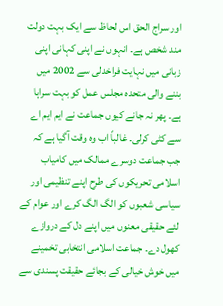اور سراج الحق اس لحاظ سے ایک بہت دولت مند شخص ہے۔ انہوں نے اپنی کہانی اپنی زبانی میں نہایت فراخدلی سے 2002 میں بننے والی متحدہ مجلس عمل کو بہت سراہا ہے۔ پھر نہ جانے کیوں جماعت نے ایم ایم اے سے کٹی کرلی۔ غالباً اب وہ وقت آگیا ہے کہ جب جماعت دوسرے ممالک میں کامیاب اسلامی تحریکوں کی طرح اپنے تنظیمی اور سیاسی شعبوں کو الگ الگ کرے اور عوام کے لئے حقیقی معنوں میں اپنے دل کے دروازے کھول دے۔ جماعت اسلامی انتخابی تخمینے میں خوش خیالی کے بجائے حقیقت پسندی سے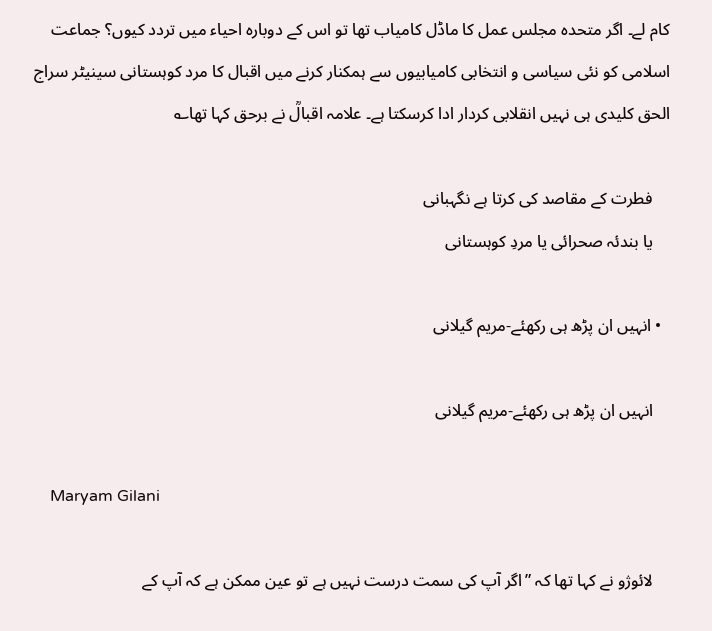کام لے۔ اگر متحدہ مجلس عمل کا ماڈل کامیاب تھا تو اس کے دوبارہ احیاء میں تردد کیوں؟ جماعت اسلامی کو نئی سیاسی و انتخابی کامیابیوں سے ہمکنار کرنے میں اقبال کا مرد کوہستانی سینیٹر سراج الحق کلیدی ہی نہیں انقلابی کردار ادا کرسکتا ہے۔ علامہ اقبالؒ نے برحق کہا تھا؎

    فطرت کے مقاصد کی کرتا ہے نگہبانی
    یا بندئہ صحرائی یا مردِ کوہستانی

  • انہیں ان پڑھ ہی رکھئے-مریم گیلانی

    انہیں ان پڑھ ہی رکھئے-مریم گیلانی

    Maryam Gilani

    لائوژو نے کہا تھا کہ ”اگر آپ کی سمت درست نہیں ہے تو عین ممکن ہے کہ آپ کے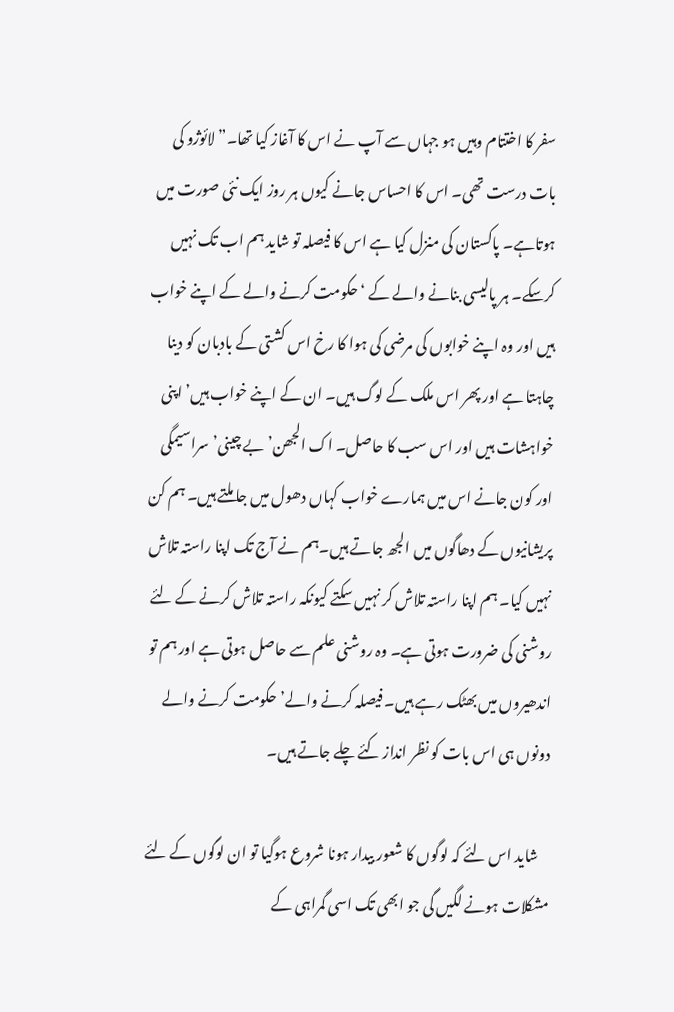سفر کا اختتام وہیں ہو جہاں سے آپ نے اس کا آغاز کیا تھا۔” لائوژو کی بات درست تھی۔ اس کا احساس جانے کیوں ہر روز ایک نئی صورت میں ہوتاہے۔ پاکستان کی منزل کیا ہے اس کا فیصلہ تو شاید ہم اب تک نہیں کرسکے۔ ہر پالیسی بنانے والے کے ‘ حکومت کرنے والے کے اپنے خواب ہیں اور وہ اپنے خوابوں کی مرضی کی ہوا کا رخ اس کشتی کے بادبان کو دینا چاہتا ہے اور پھر اس ملک کے لوگ ہیں۔ ان کے اپنے خواب ہیں’ اپنی خواہشات ہیں اور اس سب کا حاصل۔ اک الجھن’ بے چینی’ سراسیمگی اور کون جانے اس میں ہمارے خواب کہاں دھول میں جا ملتے ہیں۔ ہم کن پریشانیوں کے دھاگوں میں الجھ جاتے ہیں۔ہم نے آج تک اپنا راستہ تلاش نہیں کیا۔ ہم اپنا راستہ تلاش کر نہیں سکتے کیونکہ راستہ تلاش کرنے کے لئے روشنی کی ضرورت ہوتی ہے۔ وہ روشنی علم سے حاصل ہوتی ہے اور ہم تو اندھیروں میں بھٹک رہے ہیں۔ فیصلہ کرنے والے’ حکومت کرنے والے دونوں ہی اس بات کو نظر انداز کئے چلے جاتے ہیں۔

    شاید اس لئے کہ لوگوں کا شعور بیدار ہونا شروع ہوگیا تو ان لوگوں کے لئے مشکلات ہونے لگیں گی جو ابھی تک اسی گمراہی کے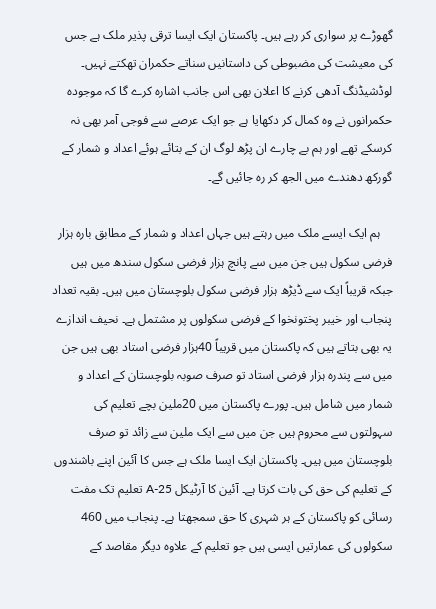گھوڑے پر سواری کر رہے ہیں۔ پاکستان ایک ایسا ترقی پذیر ملک ہے جس کی معیشت کی مضبوطی کی داستانیں سناتے حکمران تھکتے نہیں۔ لوڈشیڈنگ آدھی کرنے کا اعلان بھی اس جانب اشارہ کرے گا کہ موجودہ حکمرانوں نے وہ کمال کر دکھایا ہے جو ایک عرصے سے فوجی آمر بھی نہ کرسکے تھے اور ہم بے چارے ان پڑھ لوگ ان کے بتائے ہوئے اعداد و شمار کے گورکھ دھندے میں الجھ کر رہ جائیں گے۔

    ہم ایک ایسے ملک میں رہتے ہیں جہاں اعداد و شمار کے مطابق بارہ ہزار فرضی سکول ہیں جن میں سے پانچ ہزار فرضی سکول سندھ میں ہیں جبکہ قریباً ایک سے ڈیڑھ ہزار فرضی سکول بلوچستان میں ہیں۔ بقیہ تعداد پنجاب اور خیبر پختونخوا کے فرضی سکولوں پر مشتمل ہے۔ نحیف اندازے یہ بھی بتاتے ہیں کہ پاکستان میں قریباً 40ہزار فرضی استاد بھی ہیں جن میں سے پندرہ ہزار فرضی استاد تو صرف صوبہ بلوچستان کے اعداد و شمار میں شامل ہیں۔ پورے پاکستان میں 20ملین بچے تعلیم کی سہولتوں سے محروم ہیں جن میں سے ایک ملین سے زائد تو صرف بلوچستان میں ہیں۔ پاکستان ایک ایسا ملک ہے جس کا آئین اپنے باشندوں کے تعلیم کی حق کی بات کرتا ہے۔ آئین کا آرٹیکل 25-A تعلیم تک مفت رسائی کو پاکستان کے ہر شہری کا حق سمجھتا ہے۔ پنجاب میں 460 سکولوں کی عمارتیں ایسی ہیں جو تعلیم کے علاوہ دیگر مقاصد کے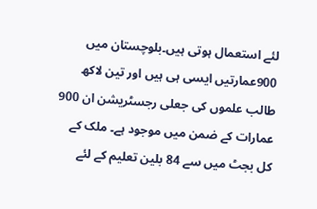لئے استعمال ہوتی ہیں۔بلوچستان میں 900عمارتیں ایسی ہی ہیں اور تین لاکھ طالب علموں کی جعلی رجسٹریشن ان 900 عمارات کے ضمن میں موجود ہے۔ ملک کے کل بجٹ میں سے 84 بلین تعلیم کے لئے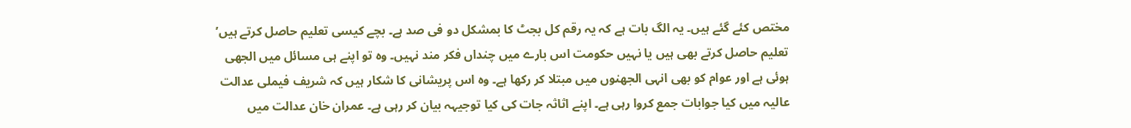مختص کئے گئے ہیں۔ یہ الگ بات ہے کہ یہ رقم کل بجٹ کا بمشکل دو فی صد ہے۔ بچے کیسی تعلیم حاصل کرتے ہیں’ تعلیم حاصل کرتے بھی ہیں یا نہیں حکومت اس بارے میں چنداں فکر مند نہیں۔ وہ تو اپنے ہی مسائل میں الجھی ہوئی ہے اور عوام کو بھی انہی الجھنوں میں مبتلا کر رکھا ہے۔ وہ اس پریشانی کا شکار ہیں کہ شریف فیملی عدالت عالیہ میں کیا جوابات جمع کروا رہی ہے۔ اپنے اثاثہ جات کی کیا توجیہہ بیان کر رہی ہے۔ عمران خان عدالت میں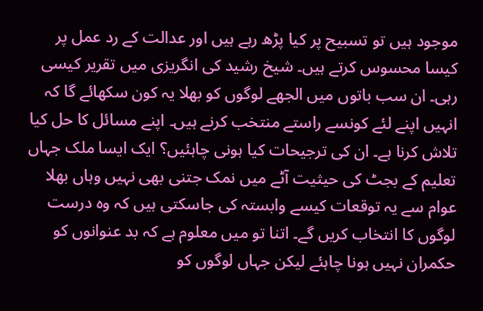موجود ہیں تو تسبیح پر کیا پڑھ رہے ہیں اور عدالت کے رد عمل پر کیسا محسوس کرتے ہیں۔ شیخ رشید کی انگریزی میں تقریر کیسی رہی۔ ان سب باتوں میں الجھے لوگوں کو بھلا یہ کون سکھائے گا کہ انہیں اپنے لئے کونسے راستے منتخب کرنے ہیں۔ اپنے مسائل کا حل کیا تلاش کرنا ہے۔ ان کی ترجیحات کیا ہونی چاہئیں؟ ایک ایسا ملک جہاں تعلیم کے بجٹ کی حیثیت آٹے میں نمک جتنی بھی نہیں وہاں بھلا عوام سے یہ توقعات کیسے وابستہ کی جاسکتی ہیں کہ وہ درست لوگوں کا انتخاب کریں گے۔ اتنا تو میں معلوم ہے کہ بد عنوانوں کو حکمران نہیں ہونا چاہئے لیکن جہاں لوگوں کو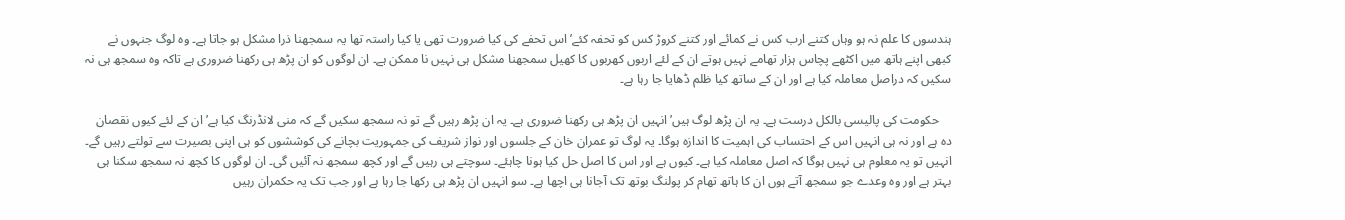ہندسوں کا علم نہ ہو وہاں کتنے ارب کس نے کمائے اور کتنے کروڑ کس کو تحفہ کئے’ اس تحفے کی کیا ضرورت تھی یا کیا راستہ تھا یہ سمجھنا ذرا مشکل ہو جاتا ہے۔ وہ لوگ جنہوں نے کبھی اپنے ہاتھ میں اکٹھے پچاس ہزار تھامے نہیں ہوتے ان کے لئے اربوں کھربوں کا کھیل سمجھنا مشکل ہی نہیں نا ممکن ہے۔ ان لوگوں کو ان پڑھ ہی رکھنا ضروری ہے تاکہ وہ سمجھ ہی نہ سکیں کہ دراصل معاملہ کیا ہے اور ان کے ساتھ کیا ظلم ڈھایا جا رہا ہے۔

    حکومت کی پالیسی بالکل درست ہے۔ یہ ان پڑھ لوگ ہیں’ انہیں ان پڑھ ہی رکھنا ضروری ہے۔ یہ ان پڑھ رہیں گے تو نہ سمجھ سکیں گے کہ منی لانڈرنگ کیا ہے’ ان کے لئے کیوں نقصان دہ ہے اور نہ ہی انہیں اس کے احتساب کی اہمیت کا اندازہ ہوگا۔ یہ لوگ تو عمران خان کے جلسوں اور نواز شریف کی جمہوریت بچانے کی کوششوں کو ہی اپنی بصیرت سے تولتے رہیں گے۔ انہیں تو یہ معلوم ہی نہیں ہوگا کہ اصل معاملہ کیا ہے۔ کیوں ہے اور اس کا اصل حل کیا ہونا چاہئے۔ سوچتے ہی رہیں گے اور کچھ سمجھ نہ آئیں گی۔ ان لوگوں کا کچھ نہ سمجھ سکنا ہی بہتر ہے اور وہ وعدے جو سمجھ آتے ہوں ان کا ہاتھ تھام کر پولنگ بوتھ تک آجانا ہی اچھا ہے۔ سو انہیں ان پڑھ ہی رکھا جا رہا ہے اور جب تک یہ حکمران رہیں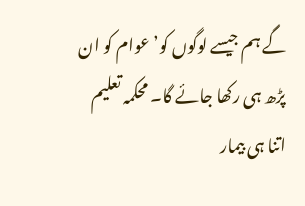گے ہم جیسے لوگوں کو’ عوام کو ان پڑھ ہی رکھا جائے گا۔ محکمہ تعلیم اتنا ہی بیمار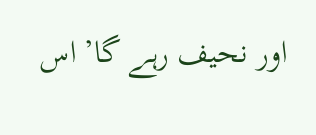اور نحیف رہے گا’ اس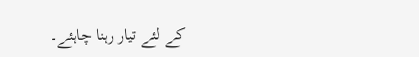کے لئے تیار رہنا چاہئے۔